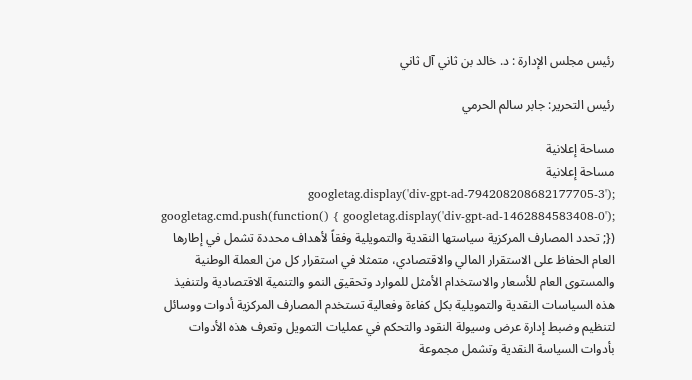رئيس مجلس الإدارة : د. خالد بن ثاني آل ثاني

رئيس التحرير: جابر سالم الحرمي

مساحة إعلانية
مساحة إعلانية
googletag.display('div-gpt-ad-794208208682177705-3'); googletag.cmd.push(function() { googletag.display('div-gpt-ad-1462884583408-0'); }); تحدد المصارف المركزية سياستها النقدية والتمويلية وفقاً لأهداف محددة تشمل في إطارها العام الحفاظ على الاستقرار المالي والاقتصادي، متمثلا في استقرار كل من العملة الوطنية والمستوى العام للأسعار والاستخدام الأمثل للموارد وتحقيق النمو والتنمية الاقتصادية ولتنفيذ هذه السياسات النقدية والتمويلية بكل كفاءة وفعالية تستخدم المصارف المركزية أدوات ووسائل لتنظيم وضبط إدارة عرض وسيولة النقود والتحكم في عمليات التمويل وتعرف هذه الأدوات بأدوات السياسة النقدية وتشمل مجموعة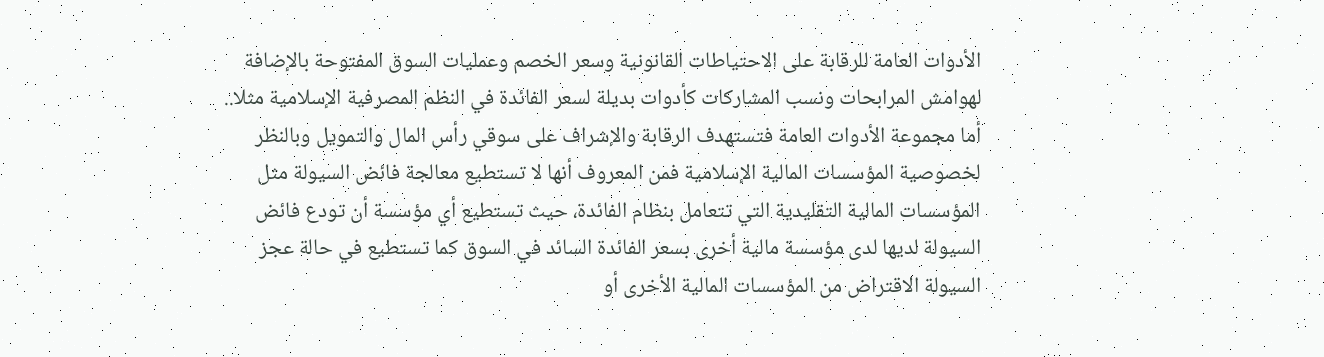الأدوات العامة للرقابة على الاحتياطات القانونية وسعر الخصم وعمليات السوق المفتوحة بالإضافة لهوامش المرابحات ونسب المشاركات كأدوات بديلة لسعر الفائدة في النظم المصرفية الإسلامية مثلا.. أما مجموعة الأدوات العامة فتستهدف الرقابة والإشراف على سوقي رأس المال والتمويل وبالنظر لخصوصية المؤسسات المالية الإسلامية فمن المعروف أنها لا تستطيع معالجة فائض السيولة مثل المؤسسات المالية التقليدية التي تتعامل بنظام الفائدة، حيث تستطيع أي مؤسسة أن تودع فائض السيولة لديها لدى مؤسسة مالية أخرى بسعر الفائدة السائد في السوق كما تستطيع في حالة عجز السيولة الاقتراض من المؤسسات المالية الأخرى أو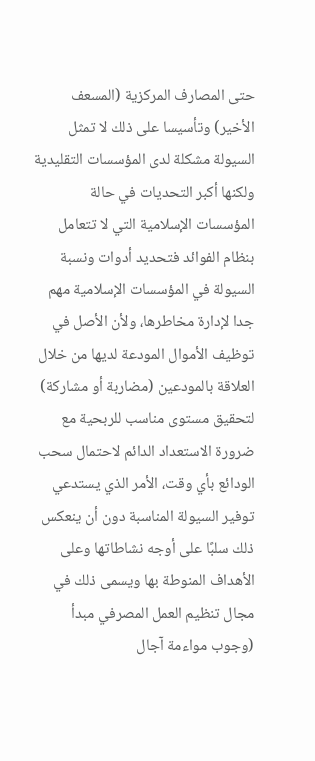حتى المصارف المركزية (المسعف الأخير) وتأسيسا على ذلك لا تمثل السيولة مشكلة لدى المؤسسات التقليدية ولكنها أكبر التحديات في حالة المؤسسات الإسلامية التي لا تتعامل بنظام الفوائد فتحديد أدوات ونسبة السيولة في المؤسسات الإسلامية مهم جدا لإدارة مخاطرها، ولأن الأصل في توظيف الأموال المودعة لديها من خلال العلاقة بالمودعين (مضاربة أو مشاركة) لتحقيق مستوى مناسب للربحية مع ضرورة الاستعداد الدائم لاحتمال سحب الودائع بأي وقت، الأمر الذي يستدعي توفير السيولة المناسبة دون أن ينعكس ذلك سلبًا على أوجه نشاطاتها وعلى الأهداف المنوطة بها ويسمى ذلك في مجال تنظيم العمل المصرفي مبدأ (وجوب مواءمة آجال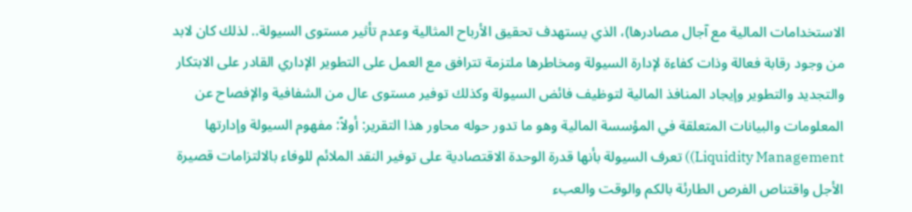الاستخدامات المالية مع آجال مصادرها)، الذي يستهدف تحقيق الأرباح المثالية وعدم تأثير مستوى السيولة.. لذلك كان لابد من وجود رقابة فعالة وذات كفاءة لإدارة السيولة ومخاطرها ملتزمة تترافق مع العمل على التطوير الإداري القادر على الابتكار والتجديد والتطوير وإيجاد المنافذ المالية لتوظيف فائض السيولة وكذلك توفير مستوى عال من الشفافية والإفصاح عن المعلومات والبيانات المتعلقة في المؤسسة المالية وهو ما تدور حوله محاور هذا التقرير: أولاً: مفهوم السيولة وإدارتها Liquidity Management)) تعرف السيولة بأنها قدرة الوحدة الاقتصادية على توفير النقد الملائم للوفاء بالالتزامات قصيرة الأجل واقتناص الفرص الطارئة بالكم والوقت والعبء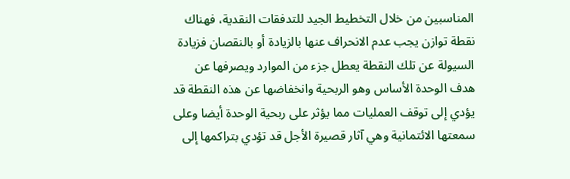المناسبين من خلال التخطيط الجيد للتدفقات النقدية، فهناك نقطة توازن يجب عدم الانحراف عنها بالزيادة أو بالنقصان فزيادة السيولة عن تلك النقطة يعطل جزء من الموارد ويصرفها عن هدف الوحدة الأساس وهو الربحية وانخفاضها عن هذه النقطة قد يؤدي إلى توقف العمليات مما يؤثر على ربحية الوحدة أيضا وعلى سمعتها الائتمانية وهي آثار قصيرة الأجل قد تؤدي بتراكمها إلى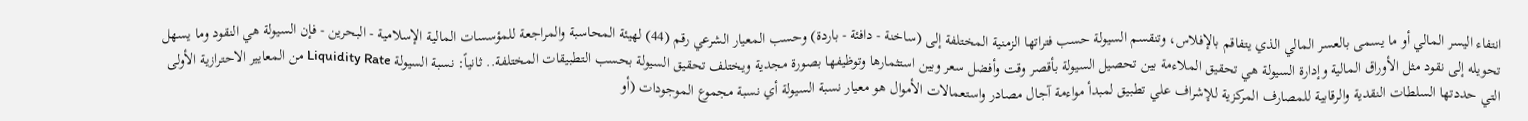انتفاء اليسر المالي أو ما يسمى بالعسر المالي الذي يتفاقم بالإفلاس، وتنقسم السيولة حسب فتراتها الزمنية المختلفة إلى (ساخنة - دافئة - باردة) وحسب المعيار الشرعي رقم (44) لهيئة المحاسبة والمراجعة للمؤسسات المالية الإسلامية - البحرين - فإن السيولة هي النقود وما يسهل تحويله إلى نقود مثل الأوراق المالية وإدارة السيولة هي تحقيق الملاءمة بين تحصيل السيولة بأقصر وقت وأفضل سعر وبين استثمارها وتوظيفها بصورة مجدية ويختلف تحقيق السيولة بحسب التطبيقات المختلفة.. ثانياً: نسبة السيولة Liquidity Rate من المعايير الاحترازية الأولى التي حددتها السلطات النقدية والرقابية للمصارف المركزية للإشراف علي تطبيق لمبدأ مواءمة آجال مصادر واستعمالات الأموال هو معيار نسبة السيولة أي نسبة مجموع الموجودات (أو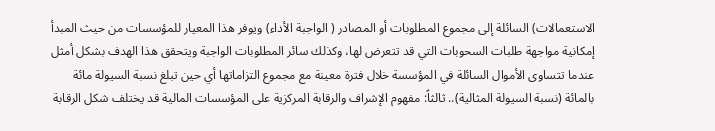الاستعمالات) السائلة إلى مجموع المطلوبات أو المصادر ( الواجبة الأداء) ويوفر هذا المعيار للمؤسسات من حيث المبدأ إمكانية مواجهة طلبات السحوبات التي قد تتعرض لها، وكذلك سائر المطلوبات الواجبة ويتحقق هذا الهدف بشكل أمثل عندما تتساوى الأموال السائلة في المؤسسة خلال فترة معينة مع مجموع التزاماتها أي حين تبلغ نسبة السيولة مائة بالمائة (نسبة السيولة المثالية).. ثالثاً: مفهوم الإشراف والرقابة المركزية على المؤسسات المالية قد يختلف شكل الرقابة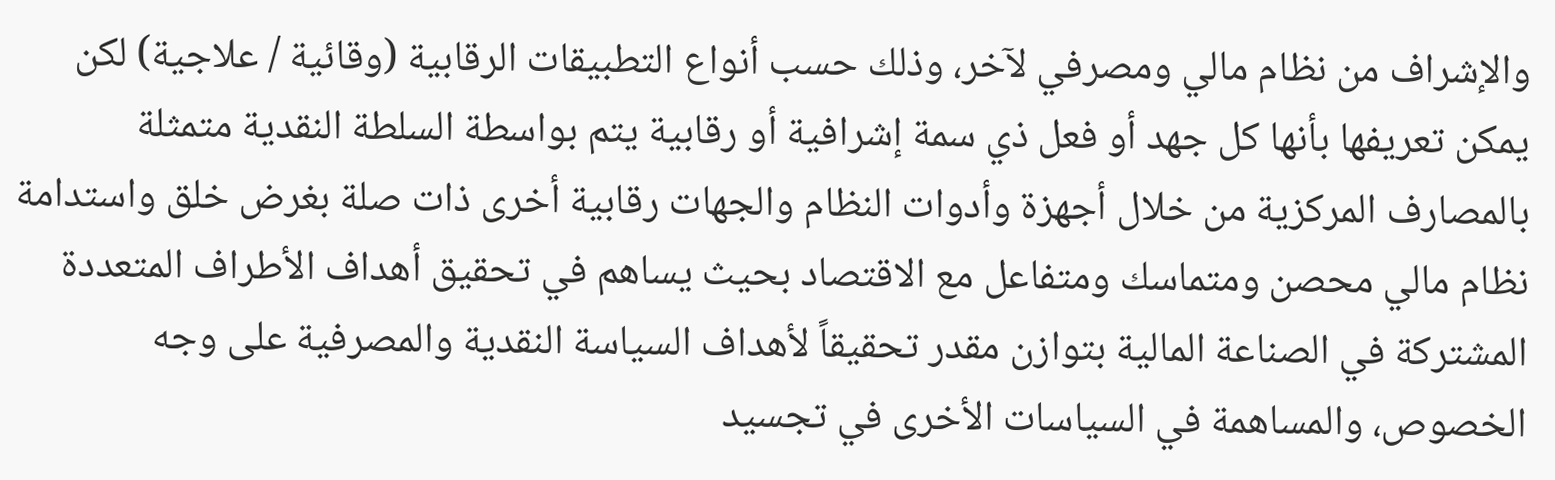والإشراف من نظام مالي ومصرفي لآخر، وذلك حسب أنواع التطبيقات الرقابية (وقائية / علاجية) لكن يمكن تعريفها بأنها كل جهد أو فعل ذي سمة إشرافية أو رقابية يتم بواسطة السلطة النقدية متمثلة بالمصارف المركزية من خلال أجهزة وأدوات النظام والجهات رقابية أخرى ذات صلة بغرض خلق واستدامة نظام مالي محصن ومتماسك ومتفاعل مع الاقتصاد بحيث يساهم في تحقيق أهداف الأطراف المتعددة المشتركة في الصناعة المالية بتوازن مقدر تحقيقاً لأهداف السياسة النقدية والمصرفية على وجه الخصوص، والمساهمة في السياسات الأخرى في تجسيد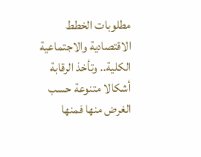مطلوبات الخطط الاقتصادية والاجتماعية الكلية.. وتأخذ الرقابة أشكالا متنوعة حسب الغرض منها فمنها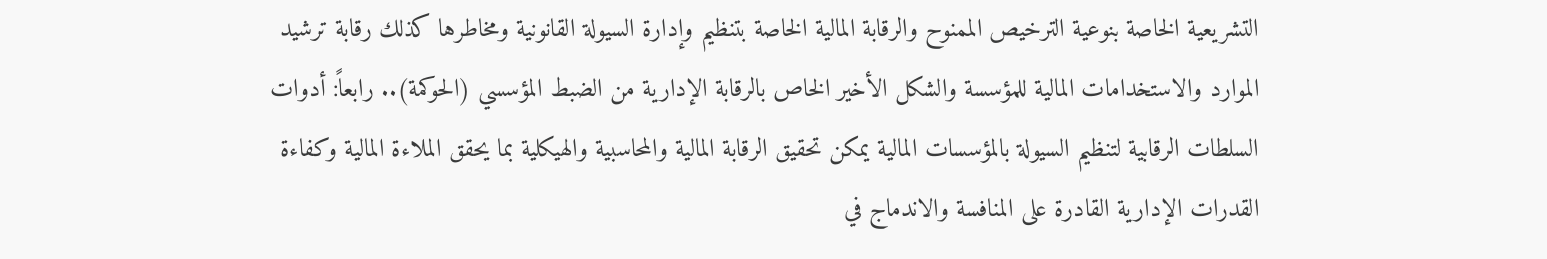التشريعية الخاصة بنوعية الترخيص الممنوح والرقابة المالية الخاصة بتنظيم وإدارة السيولة القانونية ومخاطرها كذلك رقابة ترشيد الموارد والاستخدامات المالية للمؤسسة والشكل الأخير الخاص بالرقابة الإدارية من الضبط المؤسسي (الحوكمة).. رابعاً: أدوات السلطات الرقابية لتنظيم السيولة بالمؤسسات المالية يمكن تحقيق الرقابة المالية والمحاسبية والهيكلية بما يحقق الملاءة المالية وكفاءة القدرات الإدارية القادرة على المنافسة والاندماج في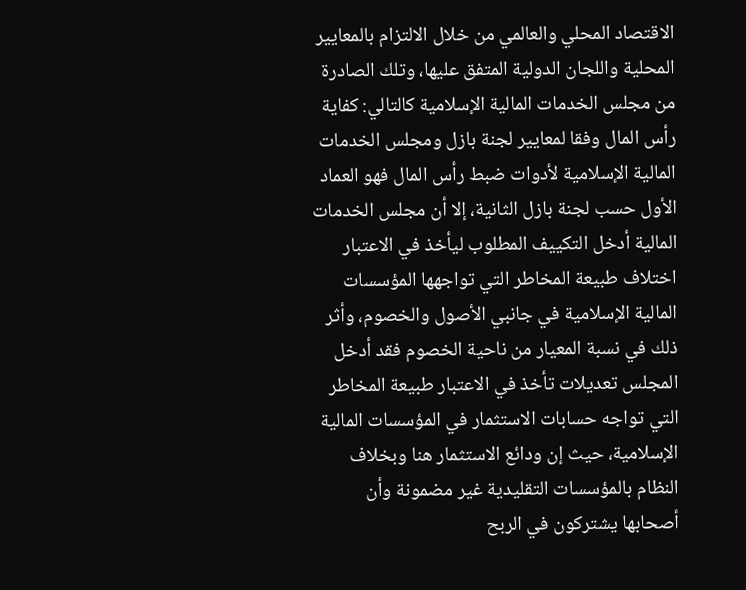الاقتصاد المحلي والعالمي من خلال الالتزام بالمعايير المحلية واللجان الدولية المتفق عليها، وتلك الصادرة من مجلس الخدمات المالية الإسلامية كالتالي: كفاية رأس المال وفقا لمعايير لجنة بازل ومجلس الخدمات المالية الإسلامية لأدوات ضبط رأس المال فهو العماد الأول حسب لجنة بازل الثانية، إلا أن مجلس الخدمات المالية أدخل التكييف المطلوب ليأخذ في الاعتبار اختلاف طبيعة المخاطر التي تواجهها المؤسسات المالية الإسلامية في جانبي الأصول والخصوم، وأثر ذلك في نسبة المعيار من ناحية الخصوم فقد أدخل المجلس تعديلات تأخذ في الاعتبار طبيعة المخاطر التي تواجه حسابات الاستثمار في المؤسسات المالية الإسلامية، حيث إن ودائع الاستثمار هنا وبخلاف النظام بالمؤسسات التقليدية غير مضمونة وأن أصحابها يشتركون في الربح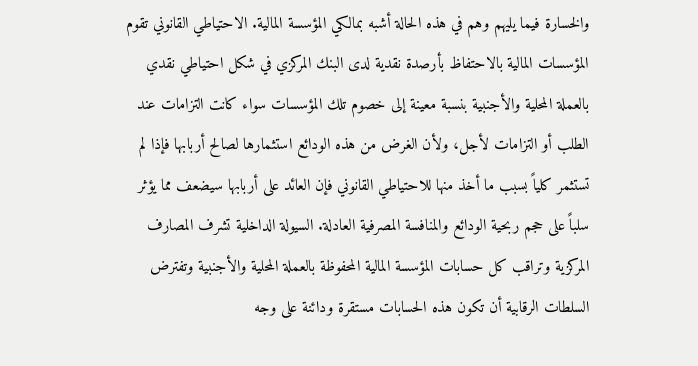والخسارة فيما يليهم وهم في هذه الحالة أشبه بمالكي المؤسسة المالية. الاحتياطي القانوني تقوم المؤسسات المالية بالاحتفاظ بأرصدة نقدية لدى البنك المركزي في شكل احتياطي نقدي بالعملة المحلية والأجنبية بنسبة معينة إلى خصوم تلك المؤسسات سواء كانت التزامات عند الطلب أو التزامات لأجل، ولأن الغرض من هذه الودائع استثمارها لصالح أربابها فإذا لم تستثمر كلياً بسبب ما أخذ منها للاحتياطي القانوني فإن العائد على أربابها سيضعف مما يؤثر سلباً على حجم ربحية الودائع والمنافسة المصرفية العادلة. السيولة الداخلية تشرف المصارف المركزية وتراقب كل حسابات المؤسسة المالية المحفوظة بالعملة المحلية والأجنبية وتفترض السلطات الرقابية أن تكون هذه الحسابات مستقرة ودائنة على وجه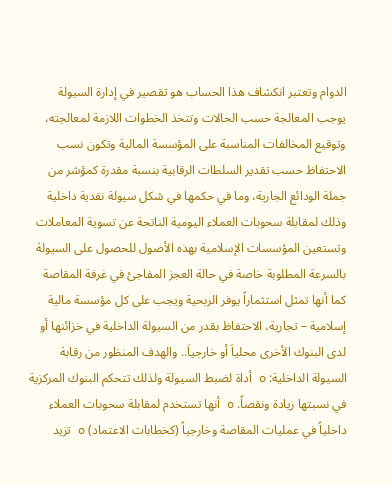الدوام وتعتبر انكشاف هذا الحساب هو تقصير في إدارة السيولة يوجب المعالجة حسب الحالات وتتخذ الخطوات اللازمة لمعالجته، وتوقيع المخالفات المناسبة على المؤسسة المالية وتكون نسب الاحتفاظ حسب تقدير السلطات الرقابية بنسبة مقدرة كمؤشر من جملة الودائع الجارية، وما في حكمها في شكل سيولة نقدية داخلية وذلك لمقابلة سحوبات العملاء اليومية الناتجة عن تسوية المعاملات وتستعين المؤسسات الإسلامية بهذه الأصول للحصول على السيولة بالسرعة المطلوبة خاصة في حالة العجز المفاجئ في غرفة المقاصة كما أنها تمثل استثماراً يوفر الربحية ويجب على كل مؤسسة مالية إسلامية – تجارية، الاحتفاظ بقدر من السيولة الداخلية في خزائنها أو لدى البنوك الأخرى محلياَ أو خارجياَ.. والهدف المنظور من رقابة السيولة الداخلية: o أداة لضبط السيولة ولذلك تتحكم البنوك المركزية في نسبتها زيادة ونقصاً. o أنها تستخدم لمقابلة سحوبات العملاء داخلياً في عمليات المقاصة وخارجياً (كخطابات الاعتماد) o تزيد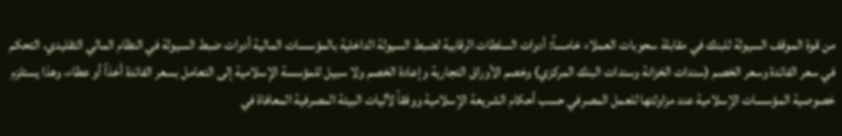من قوة الموقف السيولة للبنك في مقابلة سحوبات العملاء خامساً: أدوات السلطات الرقابية لضبط السيولة الداخلية بالمؤسسات المالية أدوات ضبط السيولة في النظام المالي التقليدي، التحكم في سعر الفائدة وسعر الخصم (سندات الخزانة وسندات البنك المركزي) وخصم الأوراق التجارية وإعادة الخصم ولا سبيل للمؤسسة الإسلامية إلى التعامل بسعر الفائدة أخذاً أو عطاء، وهذا يستلزم خصوصية المؤسسات الإسلامية عند مزاولتها للعمل المصرفي حسب أحكام الشريعة الإسلامية ووفقاً لآليات البيئة المصرفية المعافاة في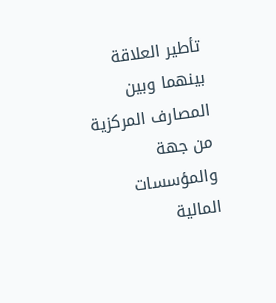تأطير العلاقة بينهما وبين المصارف المركزية من جهة والمؤسسات المالية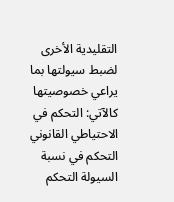التقليدية الأخرى لضبط سيولتها بما يراعي خصوصيتها كالآتي: التحكم في الاحتياطي القانوني التحكم في نسبة السيولة التحكم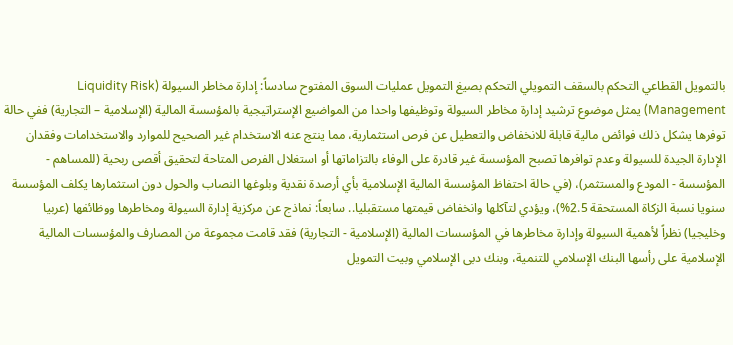بالتمويل القطاعي التحكم بالسقف التمويلي التحكم بصيغ التمويل عمليات السوق المفتوح سادساً: إدارة مخاطر السيولة (Liquidity Risk Management) يمثل موضوع ترشيد إدارة مخاطر السيولة وتوظيفها واحدا من المواضيع الإستراتيجية بالمؤسسة المالية (الإسلامية – التجارية) ففي حالة توفرها يشكل ذلك فوائض مالية قابلة للانخفاض والتعطيل عن فرص استثمارية، مما ينتج عنه الاستخدام غير الصحيح للموارد والاستخدامات وفقدان الإدارة الجيدة للسيولة وعدم توافرها تصبح المؤسسة غير قادرة على الوفاء بالتزاماتها أو استغلال الفرص المتاحة لتحقيق أقصى ربحية (للمساهم - المؤسسة - المودع والمستثمر)، (في حالة احتفاظ المؤسسة المالية الإسلامية بأي أرصدة نقدية وبلوغها النصاب والحول دون استثمارها يكلف المؤسسة سنويا نسبة الزكاة المستحقة 2.5%)، ويؤدي لتآكلها وانخفاض قيمتها مستقبليا.. سابعاً: نماذج عن مركزية إدارة السيولة ومخاطرها ووظائفها (عربيا وخليجيا) نظراً لأهمية السيولة وإدارة مخاطرها في المؤسسات المالية (الإسلامية - التجارية) فقد قامت مجموعة من المصارف والمؤسسات المالية الإسلامية على رأسها البنك الإسلامي للتنمية، وبنك دبى الإسلامي وبيت التمويل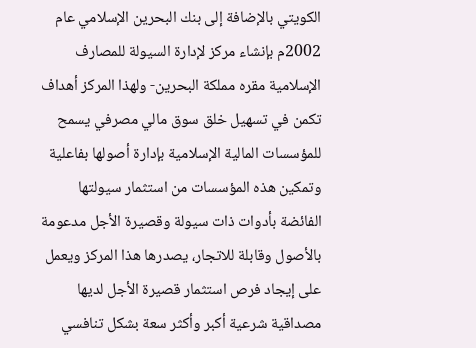الكويتي بالإضافة إلى بنك البحرين الإسلامي عام 2002م بإنشاء مركز لإدارة السيولة للمصارف الإسلامية مقره مملكة البحرين- ولهذا المركز أهداف تكمن في تسهيل خلق سوق مالي مصرفي يسمح للمؤسسات المالية الإسلامية بإدارة أصولها بفاعلية وتمكين هذه المؤسسات من استثمار سيولتها الفائضة بأدوات ذات سيولة وقصيرة الأجل مدعومة بالأصول وقابلة للاتجار، يصدرها هذا المركز ويعمل على إيجاد فرص استثمار قصيرة الأجل لديها مصداقية شرعية أكبر وأكثر سعة بشكل تنافسي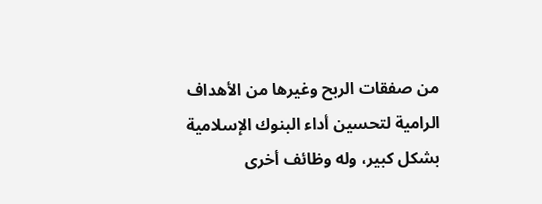من صفقات الربح وغيرها من الأهداف الرامية لتحسين أداء البنوك الإسلامية بشكل كبير، وله وظائف أخرى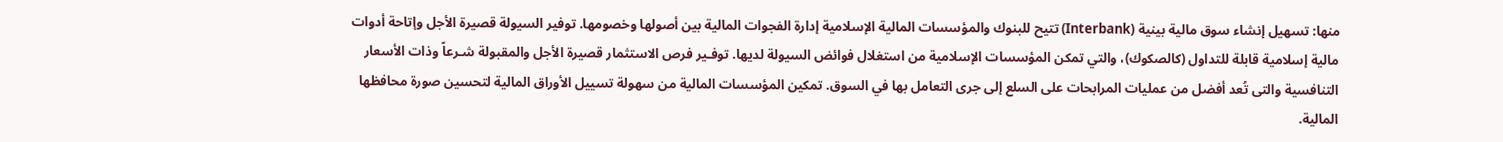منها: تسهيل إنشاء سوق مالية بينية (Interbank) تتيح للبنوك والمؤسسات المالية الإسلامية إدارة الفجوات المالية بين أصولها وخصومها. توفير السيولة قصيرة الأجل وإتاحة أدوات مالية إسلامية قابلة للتداول (كالصكوك)، والتي تمكن المؤسسات الإسلامية من استغلال فوائض السيولة لديها. توفـير فرص الاستثمار قصيرة الأجل والمقبولة شـرعاً وذات الأسعار التنافسية والتى تُعد أفضل من عمليات المرابحات على السلع إلى جرى التعامل بها في السوق. تمكين المؤسسات المالية من سهولة تسييل الأوراق المالية لتحسين صورة محافظها المالية.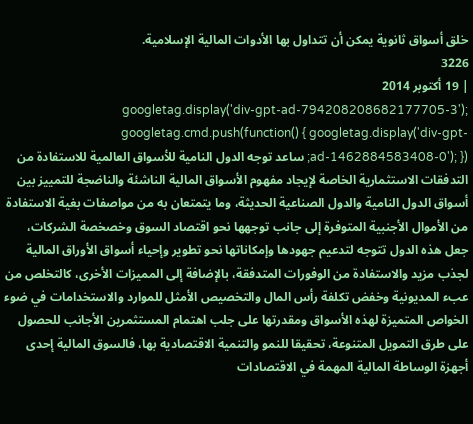خلق أسواق ثانوية يمكن أن تتداول بها الأدوات المالية الإسلامية.
3226
| 19 أكتوبر 2014
googletag.display('div-gpt-ad-794208208682177705-3'); googletag.cmd.push(function() { googletag.display('div-gpt-ad-1462884583408-0'); }); ساعد توجه الدول النامية للأسواق العالمية للاستفادة من التدفقات الاستثمارية الخاصة لإيجاد مفهوم الأسواق المالية الناشئة والناضجة للتمييز بين أسواق الدول النامية والدول الصناعية الحديثة، وما يتمتعان به من مواصفات بغية الاستفادة من الأموال الأجنبية المتوفرة إلى جانب توجهها نحو اقتصاد السوق وخصخصة الشركات، جعل هذه الدول تتوجه لتدعيم جهودها وإمكاناتها نحو تطوير وإحياء أسواق الأوراق المالية لجذب مزيد والاستفادة من الوفورات المتدفقة، بالإضافة إلى المميزات الأخرى، كالتخلص من عبء المديونية وخفض تكلفة رأس المال والتخصيص الأمثل للموارد والاستخدامات في ضوء الخواص المتميزة لهذه الأسواق ومقدرتها على جلب اهتمام المستثمرين الأجانب للحصول على طرق التمويل المتنوعة، تحقيقا للنمو والتنمية الاقتصادية بها، فالسوق المالية إحدى أجهزة الوساطة المالية المهمة في الاقتصادات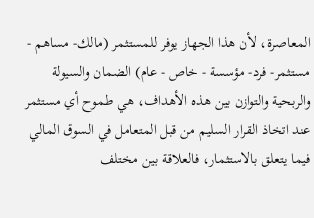المعاصرة، لأن هذا الجهاز يوفر للمستثمر (مالك- مساهم - مستثمر- فرد- مؤسسة - خاص - عام) الضمان والسيولة والربحية والتوازن بين هذه الأهداف، هي طموح أي مستثمر عند اتخاذ القرار السليم من قبل المتعامل في السوق المالي فيما يتعلق بالاستثمار، فالعلاقة بين مختلف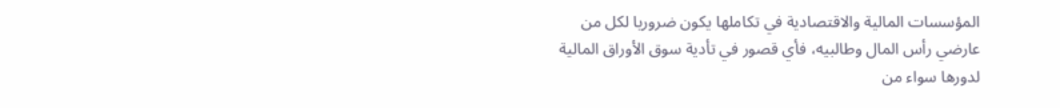المؤسسات المالية والاقتصادية في تكاملها يكون ضروريا لكل من عارضي رأس المال وطالبيه، فأي قصور في تأدية سوق الأوراق المالية لدورها سواء من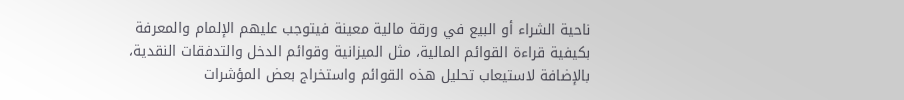ناحية الشراء أو البيع في ورقة مالية معينة فيتوجب عليهم الإلمام والمعرفة بكيفية قراءة القوائم المالية، مثل الميزانية وقوائم الدخل والتدفقات النقدية، بالإضافة لاستيعاب تحليل هذه القوائم واستخراج بعض المؤشرات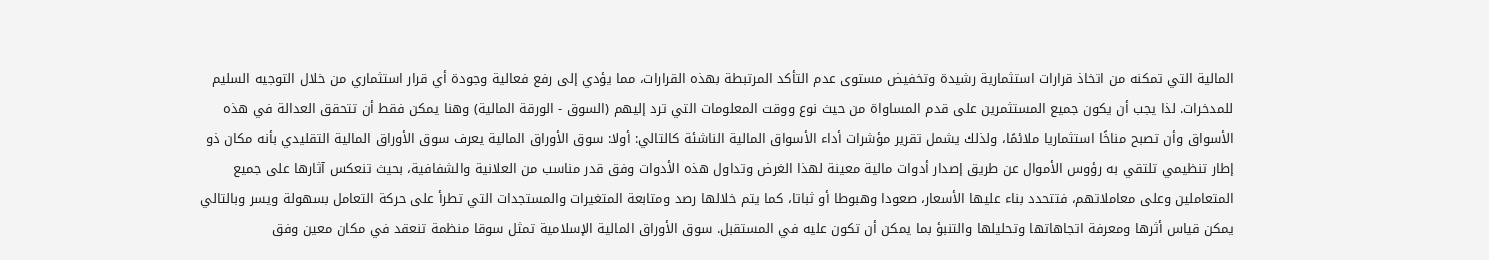المالية التي تمكنه من اتخاذ قرارات استثمارية رشيدة وتخفيض مستوى عدم التأكد المرتبطة بهذه القرارات، مما يؤدي إلى رفع فعالية وجودة أي قرار استثماري من خلال التوجيه السليم للمدخرات. لذا يجب أن يكون جميع المستثمرين على قدم المساواة من حيث نوع ووقت المعلومات التي ترد إليهم (السوق - الورقة المالية) وهنا يمكن فقط أن تتحقق العدالة في هذه الأسواق وأن تصبح مناخًا استثماريا ملائمًا، ولذلك يشمل تقرير مؤشرات أداء الأسواق المالية الناشئة كالتالي: أولا: سوق الأوراق المالية يعرف سوق الأوراق المالية التقليدي بأنه مكان ذو إطار تنظيمي تلتقي به رؤوس الأموال عن طريق إصدار أدوات مالية معينة لهذا الغرض وتداول هذه الأدوات وفق قدر مناسب من العلانية والشفافية، بحيث تنعكس آثارها على جميع المتعاملين وعلى معاملاتهم، فتتحدد بناء عليها الأسعار، صعودا وهبوطا أو ثباتا، كما يتم خلالها رصد ومتابعة المتغيرات والمستجدات التي تطرأ على حركة التعامل بسهولة ويسر وبالتالي يمكن قياس أثرها ومعرفة اتجاهاتها وتحليلها والتنبؤ بما يمكن أن تكون عليه في المستقبل. سوق الأوراق المالية الإسلامية تمثل سوقا منظمة تنعقد في مكان معين وفق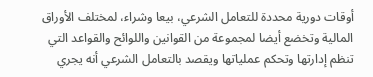أوقات دورية محددة للتعامل الشرعي، بيعا وشراء، لمختلف الأوراق المالية وتخضع أيضا لمجموعة من القوانين واللوائح والقواعد التي تنظم إدارتها وتحكم عملياتها ويقصد بالتعامل الشرعي أنه يجري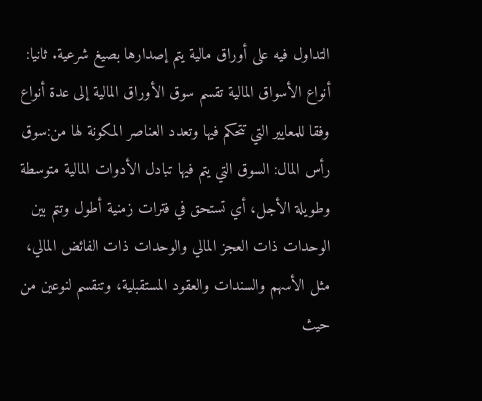التداول فيه على أوراق مالية يتم إصدارها بصيغ شرعية. ثانيا: أنواع الأسواق المالية تقسم سوق الأوراق المالية إلى عدة أنواع وفقا للمعايير التي تتحكم فيها وتعدد العناصر المكونة لها من:سوق رأس المال: السوق التي يتم فيها تبادل الأدوات المالية متوسطة وطويلة الأجل، أي تستحق في فترات زمنية أطول وتتم بين الوحدات ذات العجز المالي والوحدات ذات الفائض المالي، مثل الأسهم والسندات والعقود المستقبلية، وتنقسم لنوعين من حيث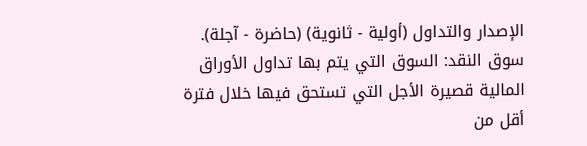الإصدار والتداول (أولية - ثانوية) (حاضرة - آجلة). سوق النقد: السوق التي يتم بها تداول الأوراق المالية قصيرة الأجل التي تستحق فيها خلال فترة أقل من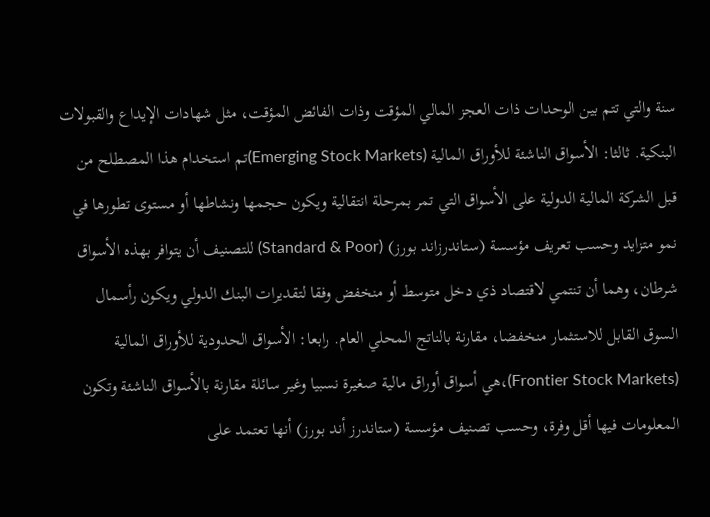سنة والتي تتم بين الوحدات ذات العجز المالي المؤقت وذات الفائض المؤقت، مثل شهادات الإيداع والقبولات البنكية. ثالثا: الأسواق الناشئة للأوراق المالية (Emerging Stock Markets)تم استخدام هذا المصطلح من قبل الشركة المالية الدولية على الأسواق التي تمر بمرحلة انتقالية ويكون حجمها ونشاطها أو مستوى تطورها في نمو متزايد وحسب تعريف مؤسسة (ستاندرزاند بورز) (Standard & Poor) للتصنيف أن يتوافر بهذه الأسواق شرطان، وهما أن تنتمي لاقتصاد ذي دخل متوسط أو منخفض وفقا لتقديرات البنك الدولي ويكون رأسمال السوق القابل للاستثمار منخفضا، مقارنة بالناتج المحلي العام. رابعا: الأسواق الحدودية للأوراق المالية (Frontier Stock Markets)،هي أسواق أوراق مالية صغيرة نسبيا وغير سائلة مقارنة بالأسواق الناشئة وتكون المعلومات فيها أقل وفرة، وحسب تصنيف مؤسسة (ستاندرز أند بورز) أنها تعتمد على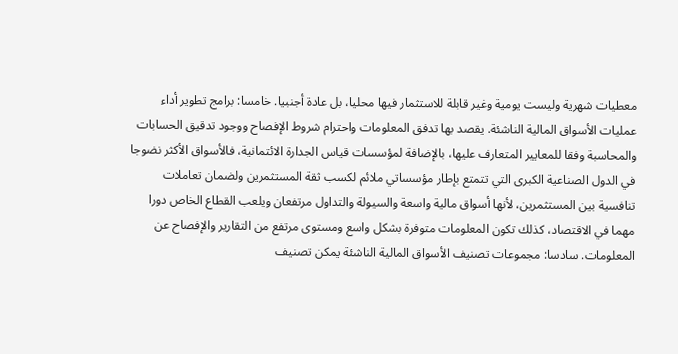معطيات شهرية وليست يومية وغير قابلة للاستثمار فيها محليا، بل عادة أجنبيا. خامسا: برامج تطوير أداء عمليات الأسواق المالية الناشئة. يقصد بها تدفق المعلومات واحترام شروط الإفصاح ووجود تدقيق الحسابات والمحاسبة وفقا للمعايير المتعارف عليها، بالإضافة لمؤسسات قياس الجدارة الائتمانية، فالأسواق الأكثر نضوجا في الدول الصناعية الكبرى التي تتمتع بإطار مؤسساتي ملائم لكسب ثقة المستثمرين ولضمان تعاملات تنافسية بين المستثمرين، لأنها أسواق مالية واسعة والسيولة والتداول مرتفعان ويلعب القطاع الخاص دورا مهما في الاقتصاد، كذلك تكون المعلومات متوفرة بشكل واسع ومستوى مرتفع من التقارير والإفصاح عن المعلومات. سادسا: مجموعات تصنيف الأسواق المالية الناشئة يمكن تصنيف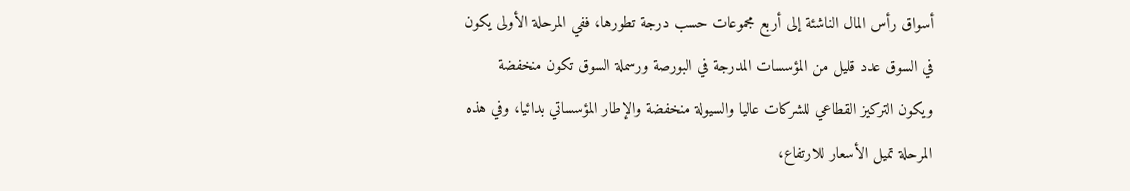أسواق رأس المال الناشئة إلى أربع مجموعات حسب درجة تطورها، ففي المرحلة الأولى يكون في السوق عدد قليل من المؤسسات المدرجة في البورصة ورسملة السوق تكون منخفضة ويكون التركيز القطاعي للشركات عاليا والسيولة منخفضة والإطار المؤسساتي بدائيا، وفي هذه المرحلة تميل الأسعار للارتفاع،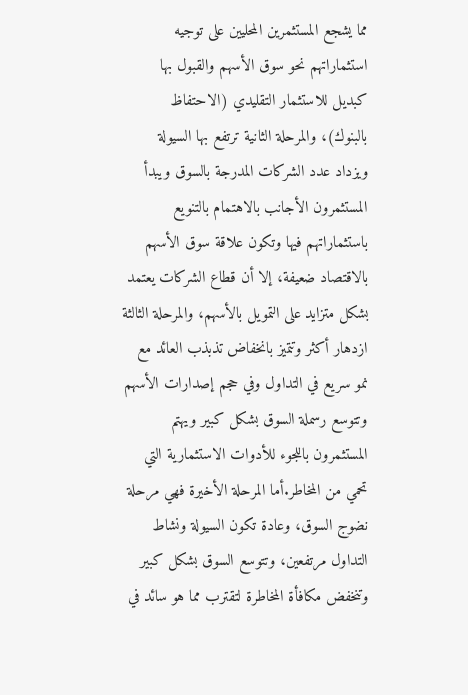مما يشجع المستثمرين المحليين على توجيه استثماراتهم نحو سوق الأسهم والقبول بها كبديل للاستثمار التقليدي (الاحتفاظ بالبنوك)، والمرحلة الثانية ترتفع بها السيولة ويزداد عدد الشركات المدرجة بالسوق ويبدأ المستثمرون الأجانب بالاهتمام بالتنويع باستثماراتهم فيها وتكون علاقة سوق الأسهم بالاقتصاد ضعيفة، إلا أن قطاع الشركات يعتمد بشكل متزايد على التمويل بالأسهم، والمرحلة الثالثة ازدهار أكثر وتتميز بانخفاض تذبذب العائد مع نمو سريع في التداول وفي حجم إصدارات الأسهم وتتوسع رسملة السوق بشكل كبير ويهتم المستثمرون باللجوء للأدوات الاستثمارية التي تحمي من المخاطر.أما المرحلة الأخيرة فهي مرحلة نضوج السوق، وعادة تكون السيولة ونشاط التداول مرتفعين، وتتوسع السوق بشكل كبير وتنخفض مكافأة المخاطرة لتقترب مما هو سائد في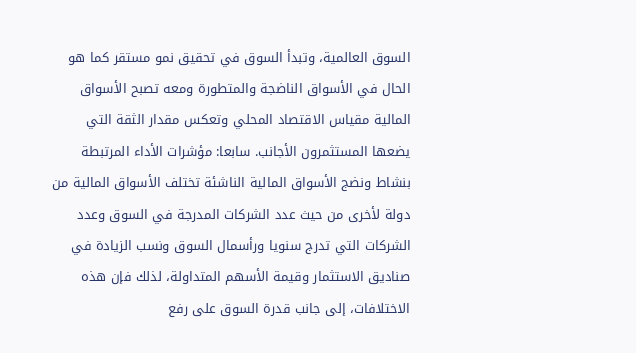السوق العالمية، وتبدأ السوق في تحقيق نمو مستقر كما هو الحال في الأسواق الناضجة والمتطورة ومعه تصبح الأسواق المالية مقياس الاقتصاد المحلي وتعكس مقدار الثقة التي يضعها المستثمرون الأجانب. سابعا: مؤشرات الأداء المرتبطة بنشاط ونضج الأسواق المالية الناشئة تختلف الأسواق المالية من دولة لأخرى من حيث عدد الشركات المدرجة في السوق وعدد الشركات التي تدرج سنويا ورأسمال السوق ونسب الزيادة في صناديق الاستثمار وقيمة الأسهم المتداولة، لذلك فإن هذه الاختلافات، إلى جانب قدرة السوق على رفع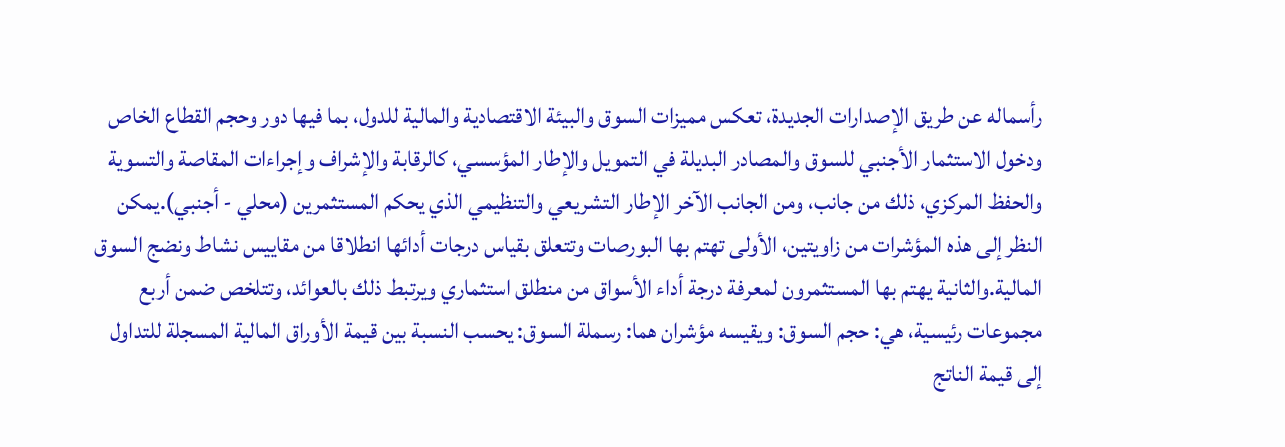رأسماله عن طريق الإصدارات الجديدة، تعكس مميزات السوق والبيئة الاقتصادية والمالية للدول، بما فيها دور وحجم القطاع الخاص ودخول الاستثمار الأجنبي للسوق والمصادر البديلة في التمويل والإطار المؤسسي، كالرقابة والإشراف وإجراءات المقاصة والتسوية والحفظ المركزي، ذلك من جانب، ومن الجانب الآخر الإطار التشريعي والتنظيمي الذي يحكم المستثمرين (محلي - أجنبي).يمكن النظر إلى هذه المؤشرات من زاويتين، الأولى تهتم بها البورصات وتتعلق بقياس درجات أدائها انطلاقا من مقاييس نشاط ونضج السوق المالية.والثانية يهتم بها المستثمرون لمعرفة درجة أداء الأسواق من منطلق استثماري ويرتبط ذلك بالعوائد، وتتلخص ضمن أربع مجموعات رئيسية، هي: حجم السوق: ويقيسه مؤشران هما: رسملة السوق: يحسب النسبة بين قيمة الأوراق المالية المسجلة للتداول إلى قيمة الناتج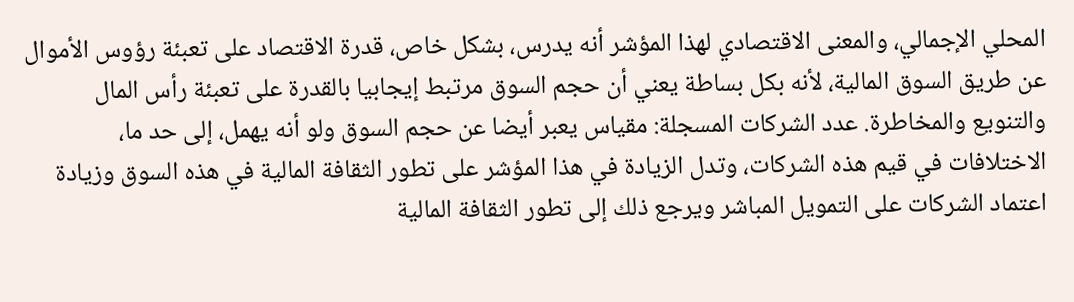المحلي الإجمالي، والمعنى الاقتصادي لهذا المؤشر أنه يدرس، بشكل خاص، قدرة الاقتصاد على تعبئة رؤوس الأموال عن طريق السوق المالية، لأنه بكل بساطة يعني أن حجم السوق مرتبط إيجابيا بالقدرة على تعبئة رأس المال والتنويع والمخاطرة. عدد الشركات المسجلة: مقياس يعبر أيضا عن حجم السوق ولو أنه يهمل، إلى حد ما، الاختلافات في قيم هذه الشركات، وتدل الزيادة في هذا المؤشر على تطور الثقافة المالية في هذه السوق وزيادة اعتماد الشركات على التمويل المباشر ويرجع ذلك إلى تطور الثقافة المالية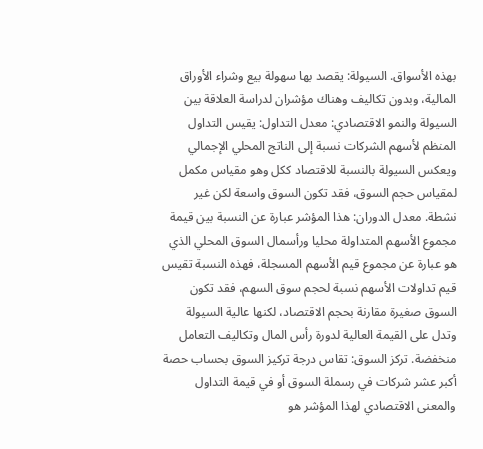بهذه الأسواق. السيولة: يقصد بها سهولة بيع وشراء الأوراق المالية، وبدون تكاليف وهناك مؤشران لدراسة العلاقة بين السيولة والنمو الاقتصادي: معدل التداول: يقيس التداول المنظم لأسهم الشركات نسبة إلى الناتج المحلي الإجمالي ويعكس السيولة بالنسبة للاقتصاد ككل وهو مقياس مكمل لمقياس حجم السوق، فقد تكون السوق واسعة لكن غير نشطة. معدل الدوران: هذا المؤشر عبارة عن النسبة بين قيمة مجموع الأسهم المتداولة محليا ورأسمال السوق المحلي الذي هو عبارة عن مجموع قيم الأسهم المسجلة، فهذه النسبة تقيس قيم تداولات الأسهم نسبة لحجم سوق السهم، فقد تكون السوق صغيرة مقارنة بحجم الاقتصاد، لكنها عالية السيولة وتدل على القيمة العالية لدورة رأس المال وتكاليف التعامل منخفضة. تركز السوق: تقاس درجة تركيز السوق بحساب حصة أكبر عشر شركات في رسملة السوق أو في قيمة التداول والمعنى الاقتصادي لهذا المؤشر هو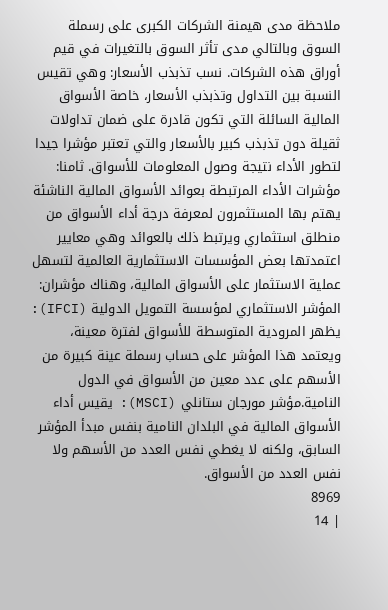ملاحظة مدى هيمنة الشركات الكبرى على رسملة السوق وبالتالي مدى تأثر السوق بالتغيرات في قيم أوراق هذه الشركات. نسب تذبذب الأسعار: وهي تقيس النسبة بين التداول وتذبذب الأسعار، خاصة الأسواق المالية السائلة التي تكون قادرة على ضمان تداولات ثقيلة دون تذبذب كبير بالأسعار والتي تعتبر مؤشرا جيدا لتطور الأداء نتيجة وصول المعلومات للأسواق. ثامنا: مؤشرات الأداء المرتبطة بعوائد الأسواق المالية الناشئة يهتم بها المستثمرون لمعرفة درجة أداء الأسواق من منطلق استثماري ويرتبط ذلك بالعوائد وهي معايير اعتمدتها بعض المؤسسات الاستثمارية العالمية لتسهل عملية الاستثمار على الأسواق المالية، وهناك مؤشران: المؤشر الاستثماري لمؤسسة التمويل الدولية (IFCI): يظهر المرودية المتوسطة للأسواق لفترة معينة، ويعتمد هذا المؤشر على حساب رسملة عينة كبيرة من الأسهم على عدد معين من الأسواق في الدول النامية.مؤشر مورجان ستانلي (MSCI): يقيس أداء الأسواق المالية في البلدان النامية بنفس مبدأ المؤشر السابق، ولكنه لا يغطي نفس العدد من الأسهم ولا نفس العدد من الأسواق.
8969
| 14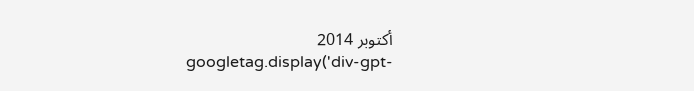أكتوبر 2014
googletag.display('div-gpt-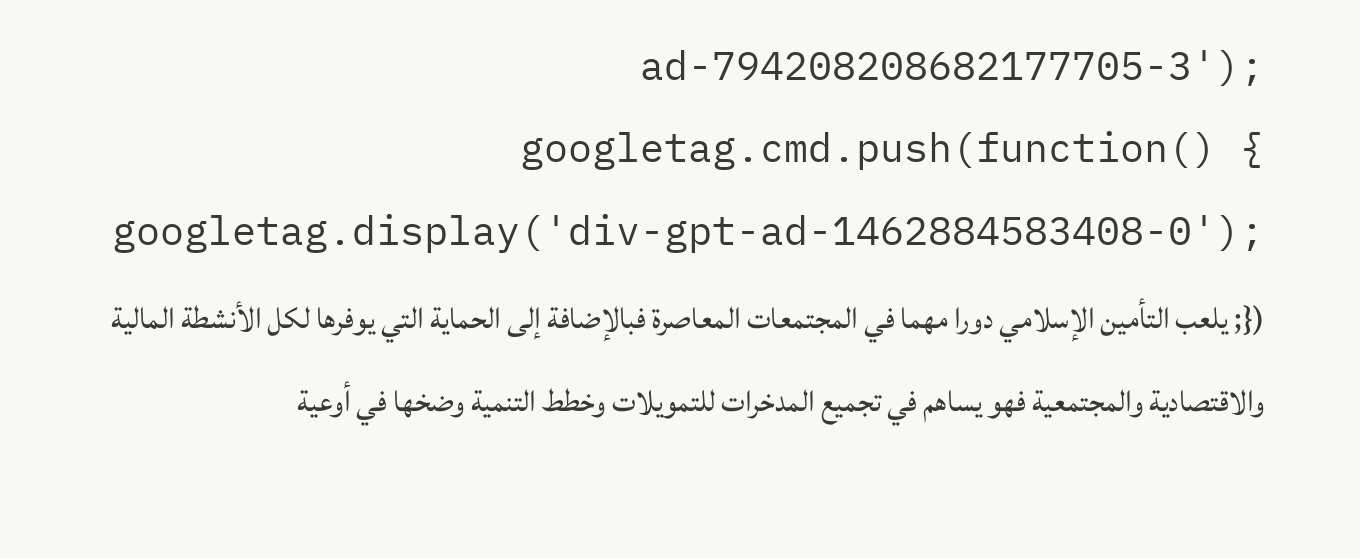ad-794208208682177705-3'); googletag.cmd.push(function() { googletag.display('div-gpt-ad-1462884583408-0'); }); يلعب التأمين الإسلامي دورا مهما في المجتمعات المعاصرة فبالإضافة إلى الحماية التي يوفرها لكل الأنشطة المالية والاقتصادية والمجتمعية فهو يساهم في تجميع المدخرات للتمويلات وخطط التنمية وضخها في أوعية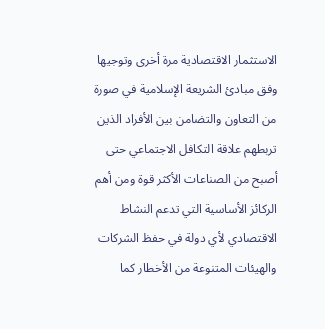الاستثمار الاقتصادية مرة أخرى وتوجيها وفق مبادئ الشريعة الإسلامية في صورة من التعاون والتضامن بين الأفراد الذين تربطهم علاقة التكافل الاجتماعي حتى أصبح من الصناعات الأكثر قوة ومن أهم الركائز الأساسية التي تدعم النشاط الاقتصادي لأي دولة في حفظ الشركات والهيئات المتنوعة من الأخطار كما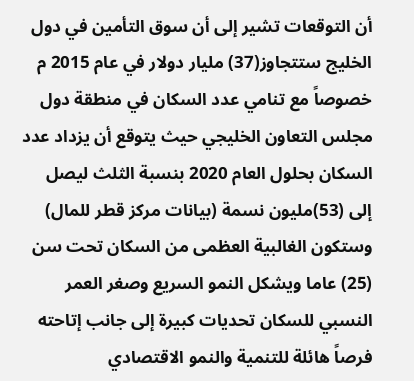أن التوقعات تشير إلى أن سوق التأمين في دول الخليج ستتجاوز(37) مليار دولار في عام 2015 م خصوصاً مع تنامي عدد السكان في منطقة دول مجلس التعاون الخليجي حيث يتوقع أن يزداد عدد السكان بحلول العام 2020 بنسبة الثلث ليصل إلى (53)مليون نسمة (بيانات مركز قطر للمال) وستكون الغالبية العظمى من السكان تحت سن (25) عاما ويشكل النمو السريع وصغر العمر النسبي للسكان تحديات كبيرة إلى جانب إتاحته فرصاً هائلة للتنمية والنمو الاقتصادي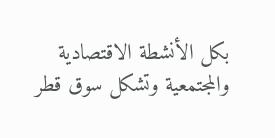بكل الأنشطة الاقتصادية والمجتمعية وتشكل سوق قطر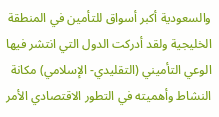والسعودية أكبر أسواق للتأمين في المنطقة الخليجية ولقد أدركت الدول التي انتشر فيها الوعي التأميني (التقليدي- الإسلامي) مكانة النشاط وأهميته في التطور الاقتصادي الأمر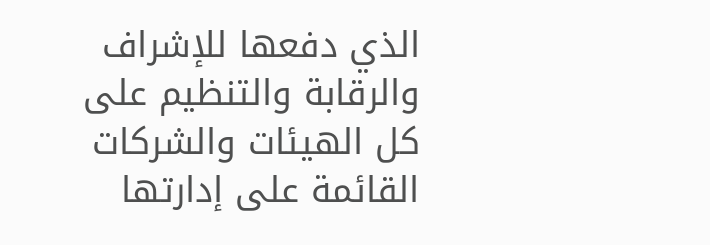الذي دفعها للإشراف والرقابة والتنظيم على كل الهيئات والشركات القائمة على إدارتها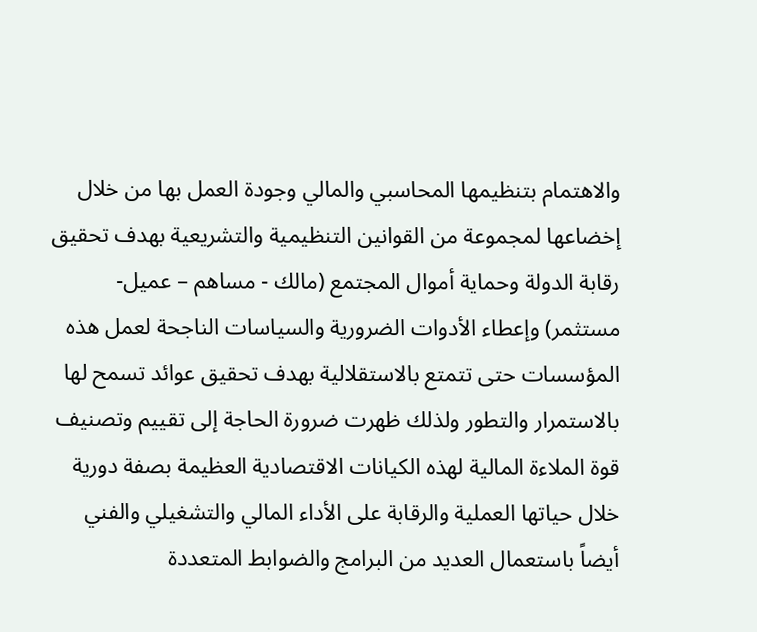والاهتمام بتنظيمها المحاسبي والمالي وجودة العمل بها من خلال إخضاعها لمجموعة من القوانين التنظيمية والتشريعية بهدف تحقيق رقابة الدولة وحماية أموال المجتمع (مالك - مساهم – عميل- مستثمر) وإعطاء الأدوات الضرورية والسياسات الناجحة لعمل هذه المؤسسات حتى تتمتع بالاستقلالية بهدف تحقيق عوائد تسمح لها بالاستمرار والتطور ولذلك ظهرت ضرورة الحاجة إلى تقييم وتصنيف قوة الملاءة المالية لهذه الكيانات الاقتصادية العظيمة بصفة دورية خلال حياتها العملية والرقابة على الأداء المالي والتشغيلي والفني أيضاً باستعمال العديد من البرامج والضوابط المتعددة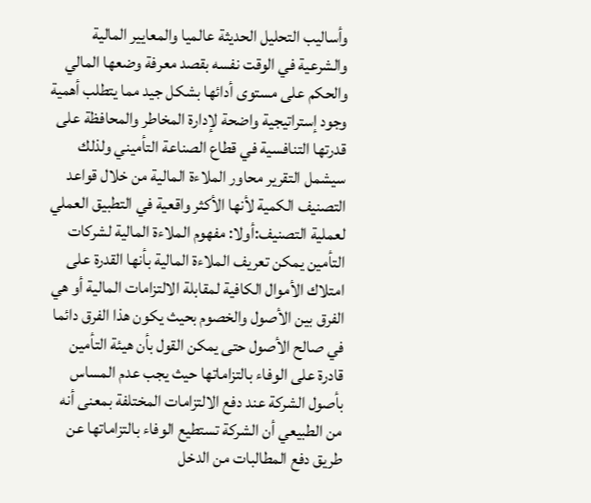وأساليب التحليل الحديثة عالميا والمعايير المالية والشرعية في الوقت نفسه بقصد معرفة وضعها المالي والحكم على مستوى أدائها بشكل جيد مما يتطلب أهمية وجود إستراتيجية واضحة لإدارة المخاطر والمحافظة على قدرتها التنافسية في قطاع الصناعة التأميني ولذلك سيشمل التقرير محاور الملاءة المالية من خلال قواعد التصنيف الكمية لأنها الأكثر واقعية في التطبيق العملي لعملية التصنيف:أولا: مفهوم الملاءة المالية لشركات التأمين يمكن تعريف الملاءة المالية بأنها القدرة على امتلاك الأموال الكافية لمقابلة الالتزامات المالية أو هي الفرق بين الأصول والخصوم بحيث يكون هذا الفرق دائما في صالح الأصول حتى يمكن القول بأن هيئة التأمين قادرة على الوفاء بالتزاماتها حيث يجب عدم المساس بأصول الشركة عند دفع الالتزامات المختلفة بمعنى أنه من الطبيعي أن الشركة تستطيع الوفاء بالتزاماتها عن طريق دفع المطالبات من الدخل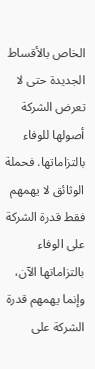الخاص بالأقساط الجديدة حتى لا تعرض الشركة أصولها للوفاء بالتزاماتها. فحملة الوثائق لا يهمهم فقط قدرة الشركة على الوفاء بالتزاماتها الآن، وإنما يهمهم قدرة الشركة على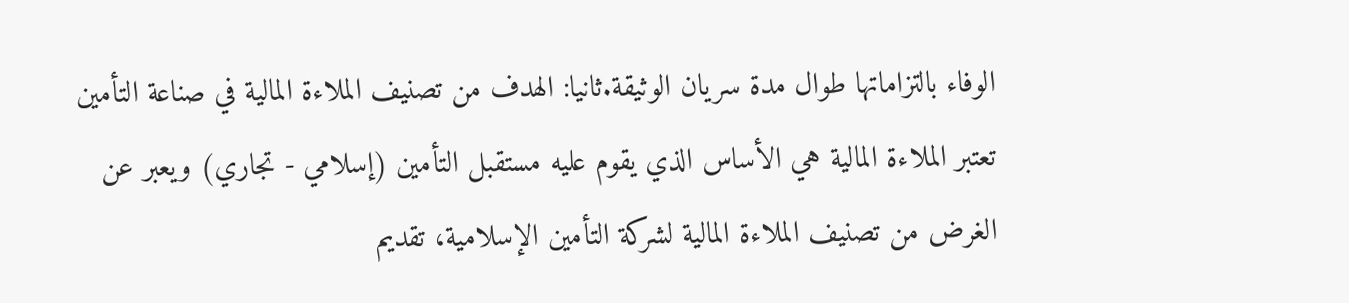الوفاء بالتزاماتها طوال مدة سريان الوثيقة.ثانيا: الهدف من تصنيف الملاءة المالية في صناعة التأمين تعتبر الملاءة المالية هي الأساس الذي يقوم عليه مستقبل التأمين (إسلامي - تجاري) ويعبر عن الغرض من تصنيف الملاءة المالية لشركة التأمين الإسلامية، تقديم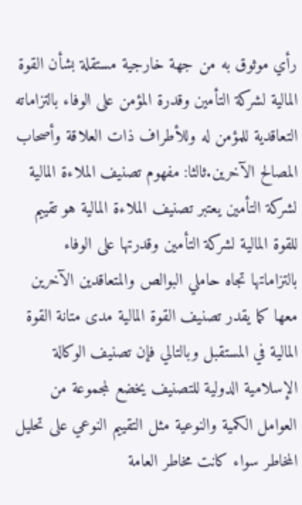رأي موثوق به من جهة خارجية مستقلة بشأن القوة المالية لشركة التأمين وقدرة المؤمن على الوفاء بالتزاماته التعاقدية للمؤمن له وللأطراف ذات العلاقة وأصحاب المصالح الآخرين.ثالثا: مفهوم تصنيف الملاءة المالية لشركة التأمين يعتبر تصنيف الملاءة المالية هو تقييم للقوة المالية لشركة التأمين وقدرتها على الوفاء بالتزاماتها تجاه حاملي البوالص والمتعاقدين الآخرين معها كما يقدر تصنيف القوة المالية مدى متانة القوة المالية في المستقبل وبالتالي فإن تصنيف الوكالة الإسلامية الدولية للتصنيف يخضع لمجموعة من العوامل الكمية والنوعية مثل التقييم النوعي على تحليل المخاطر سواء كانت مخاطر العامة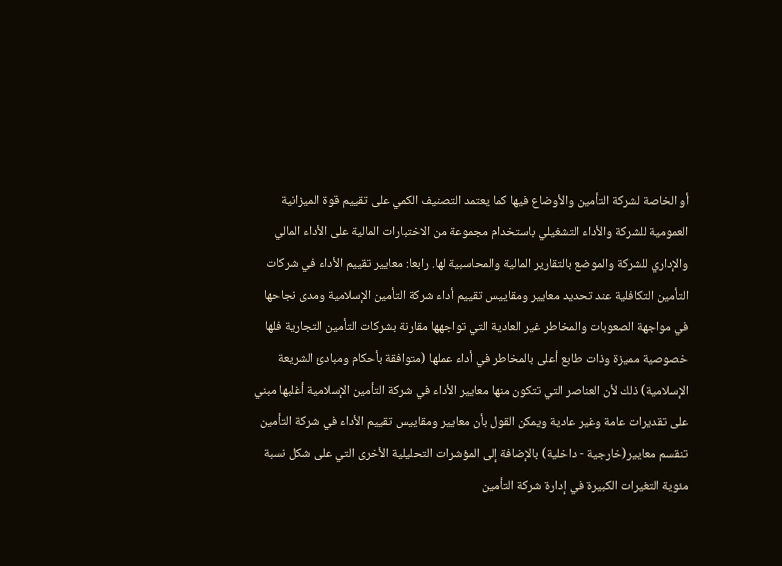أو الخاصة لشركة التأمين والأوضاع فيها كما يعتمد التصنيف الكمي على تقييم قوة الميزانية العمومية للشركة والأداء التشغيلي باستخدام مجموعة من الاختبارات المالية على الأداء المالي والإداري للشركة والموضع بالتقارير المالية والمحاسبية لها. رابعا: معايير تقييم الأداء في شركات التأمين التكافلية عند تحديد معايير ومقاييس تقييم أداء شركة التأمين الإسلامية ومدى نجاحها في مواجهة الصعوبات والمخاطر غير العادية التي تواجهها مقارنة بشركات التأمين التجارية فلها خصوصية مميزة وذات طابع أعلى بالمخاطر في أداء عملها (متوافقة بأحكام ومبادئ الشريعة الإسلامية) ذلك لأن العناصر التي تتكون منها معايير الأداء في شركة التأمين الإسلامية أغلبها مبني على تقديرات عامة وغير عادية ويمكن القول بأن معايير ومقاييس تقييم الأداء في شركة التأمين تنقسم معايير(خارجية - داخلية) بالإضافة إلى المؤشرات التحليلية الأخرى التي على شكل نسبة مئوية التغيرات الكبيرة في إدارة شركة التأمين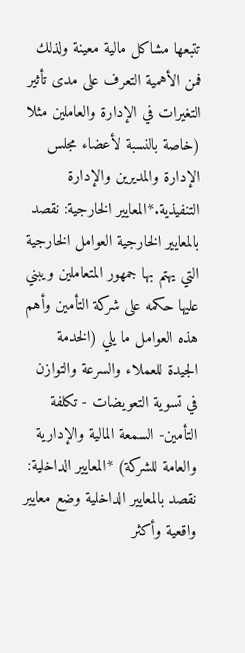تتبعها مشاكل مالية معينة ولذلك فمن الأهمية التعرف على مدى تأثير التغيرات في الإدارة والعاملين مثلا (خاصة بالنسبة لأعضاء مجلس الإدارة والمديرين والإدارة التنفيذية.*المعايير الخارجية: نقصد بالمعايير الخارجية العوامل الخارجية التي يهتم بها جمهور المتعاملين ويبني عليها حكمه على شركة التأمين وأهم هذه العوامل ما يلي (الخدمة الجيدة للعملاء والسرعة والتوازن في تسوية التعويضات - تكلفة التأمين- السمعة المالية والإدارية والعامة للشركة) *المعايير الداخلية: نقصد بالمعايير الداخلية وضع معايير واقعية وأكثر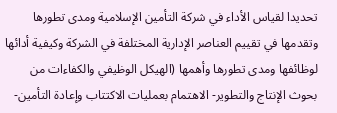تحديدا لقياس الأداء في شركة التأمين الإسلامية ومدى تطورها وتقدمها في تقييم العناصر الإدارية المختلفة في الشركة وكيفية أدائها لوظائفها ومدى تطورها وأهمها (الهيكل الوظيفي والكفاءات من بحوث الإنتاج والتطوير- الاهتمام بعمليات الاكتتاب وإعادة التأمين-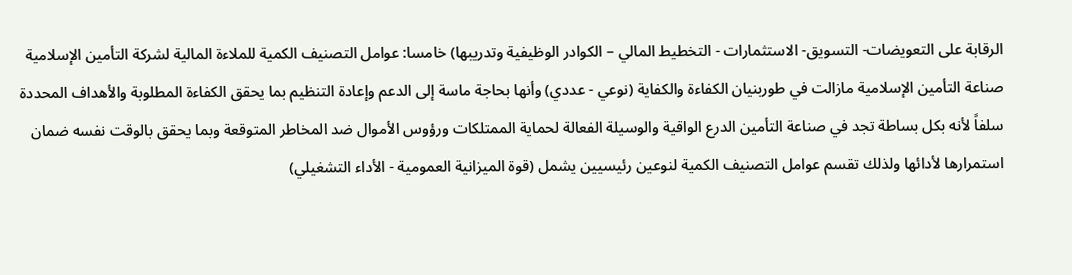الرقابة على التعويضات- التسويق- الاستثمارات - التخطيط المالي – الكوادر الوظيفية وتدريبها) خامسا: عوامل التصنيف الكمية للملاءة المالية لشركة التأمين الإسلامية صناعة التأمين الإسلامية مازالت في طوربنيان الكفاءة والكفاية (نوعي - عددي) وأنها بحاجة ماسة إلى الدعم وإعادة التنظيم بما يحقق الكفاءة المطلوبة والأهداف المحددة سلفاً لأنه بكل بساطة تجد في صناعة التأمين الدرع الواقية والوسيلة الفعالة لحماية الممتلكات ورؤوس الأموال ضد المخاطر المتوقعة وبما يحقق بالوقت نفسه ضمان استمرارها لأدائها ولذلك تقسم عوامل التصنيف الكمية لنوعين رئيسيين يشمل (قوة الميزانية العمومية - الأداء التشغيلي)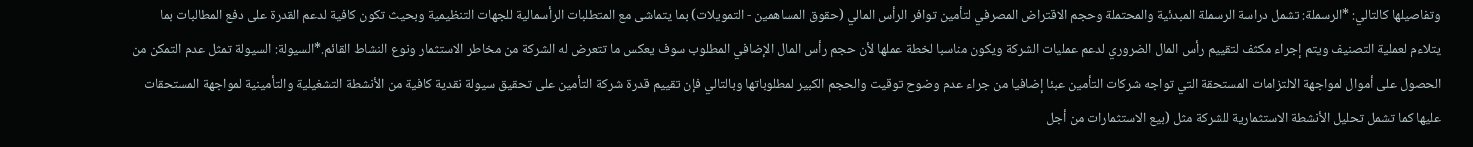وتفاصيلها كالتالي: *الرسملة: تشمل دراسة الرسملة المبدئية والمحتملة وحجم الاقتراض المصرفي لتأمين توافر الرأس المالي (حقوق المساهمين - التمويلات) بما يتماشى مع المتطلبات الرأسمالية للجهات التنظيمية وبحيث تكون كافية لدعم القدرة على دفع المطالبات بما يتلاءم لعملية التصنيف ويتم إجراء مكثف لتقييم رأس المال الضروري لدعم عمليات الشركة ويكون مناسبا لخطة عملها لأن حجم رأس المال الإضافي المطلوب سوف يعكس ما تتعرض له الشركة من مخاطر الاستثمار ونوع النشاط القائم.*السيولة: السيولة تمثل عدم التمكن من الحصول على أموال لمواجهة الالتزامات المستحقة التي تواجه شركات التأمين عبئا إضافيا من جراء عدم وضوح توقيت والحجم الكبير لمطلوباتها وبالتالي فإن تقييم قدرة شركة التأمين على تحقيق سيولة نقدية كافية من الأنشطة التشغيلية والتأمينية لمواجهة المستحقات عليها كما تشمل تحليل الأنشطة الاستثمارية للشركة مثل (بيع الاستثمارات من أجل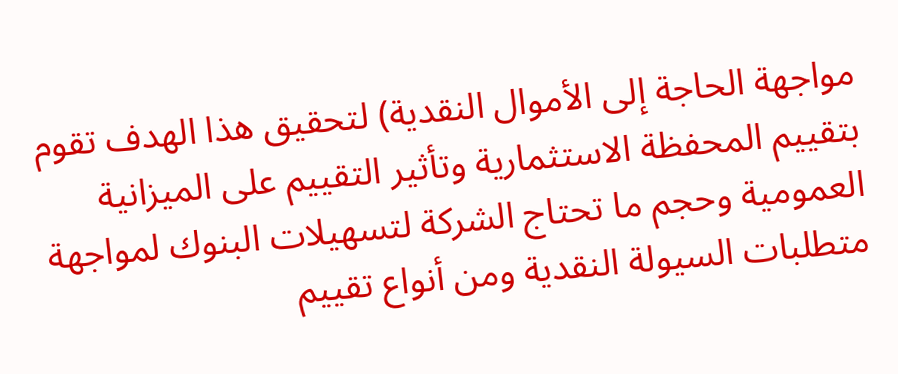مواجهة الحاجة إلى الأموال النقدية) لتحقيق هذا الهدف تقوم بتقييم المحفظة الاستثمارية وتأثير التقييم على الميزانية العمومية وحجم ما تحتاج الشركة لتسهيلات البنوك لمواجهة متطلبات السيولة النقدية ومن أنواع تقييم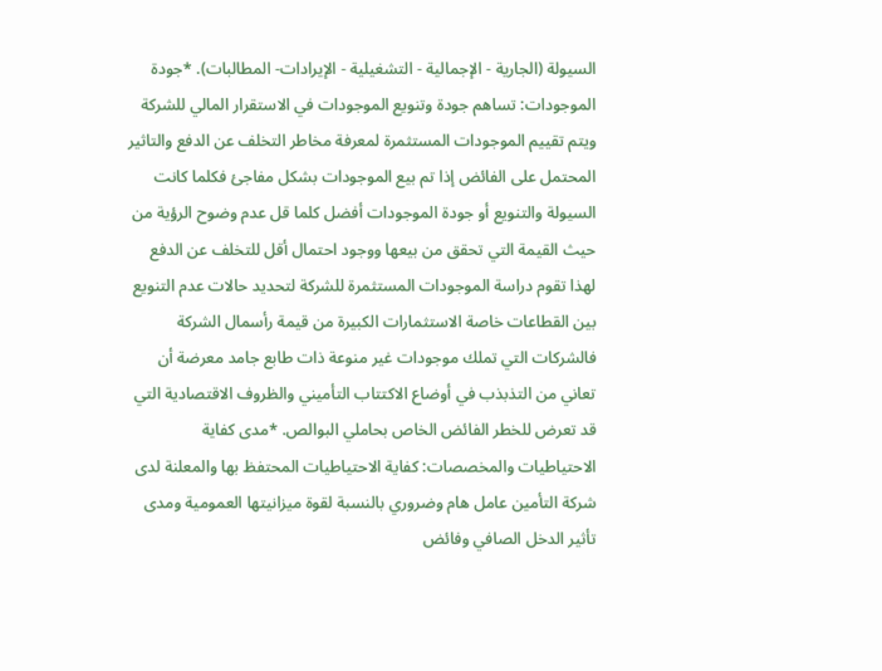السيولة (الجارية - الإجمالية - التشغيلية - الإيرادات- المطالبات). *جودة الموجودات: تساهم جودة وتنويع الموجودات في الاستقرار المالي للشركة ويتم تقييم الموجودات المستثمرة لمعرفة مخاطر التخلف عن الدفع والتاثير المحتمل على الفائض إذا تم بيع الموجودات بشكل مفاجئ فكلما كانت السيولة والتنويع أو جودة الموجودات أفضل كلما قل عدم وضوح الرؤية من حيث القيمة التي تحقق من بيعها ووجود احتمال أقل للتخلف عن الدفع لهذا تقوم دراسة الموجودات المستثمرة للشركة لتحديد حالات عدم التنويع بين القطاعات خاصة الاستثمارات الكبيرة من قيمة رأسمال الشركة فالشركات التي تملك موجودات غير منوعة ذات طابع جامد معرضة أن تعاني من التذبذب في أوضاع الاكتتاب التأميني والظروف الاقتصادية التي قد تعرض للخطر الفائض الخاص بحاملي البوالص. *مدى كفاية الاحتياطيات والمخصصات: كفاية الاحتياطيات المحتفظ بها والمعلنة لدى شركة التأمين عامل هام وضروري بالنسبة لقوة ميزانيتها العمومية ومدى تأثير الدخل الصافي وفائض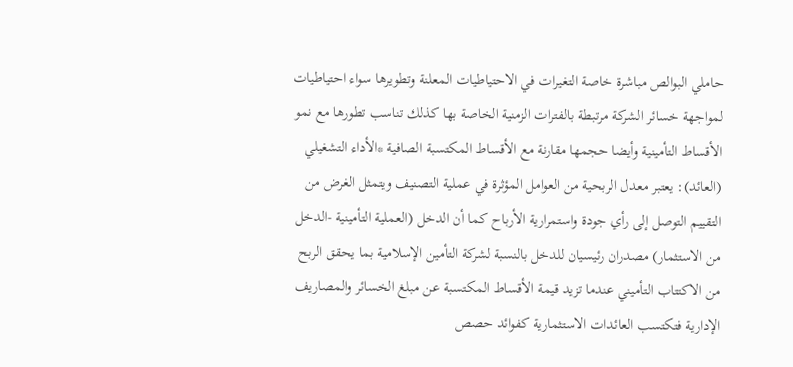حاملي البوالص مباشرة خاصة التغيرات في الاحتياطيات المعلنة وتطويرها سواء احتياطيات لمواجهة خسائر الشركة مرتبطة بالفترات الزمنية الخاصة بها كذلك تناسب تطورها مع نمو الأقساط التأمينية وأيضا حجمها مقارنة مع الأقساط المكتسبة الصافية *الأداء التشغيلي (العائد): يعتبر معدل الربحية من العوامل المؤثرة في عملية التصنيف ويتمثل الغرض من التقييم التوصل إلى رأي جودة واستمرارية الأرباح كما أن الدخل (العملية التأمينية -الدخل من الاستثمار) مصدران رئيسيان للدخل بالنسبة لشركة التأمين الإسلامية بما يحقق الربح من الاكتتاب التأميني عندما تزيد قيمة الأقساط المكتسبة عن مبلغ الخسائر والمصاريف الإدارية فتكتسب العائدات الاستثمارية كفوائد حصص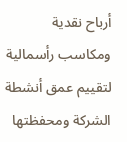أرباح نقدية ومكاسب رأسمالية لتقييم عمق أنشطة الشركة ومحفظتها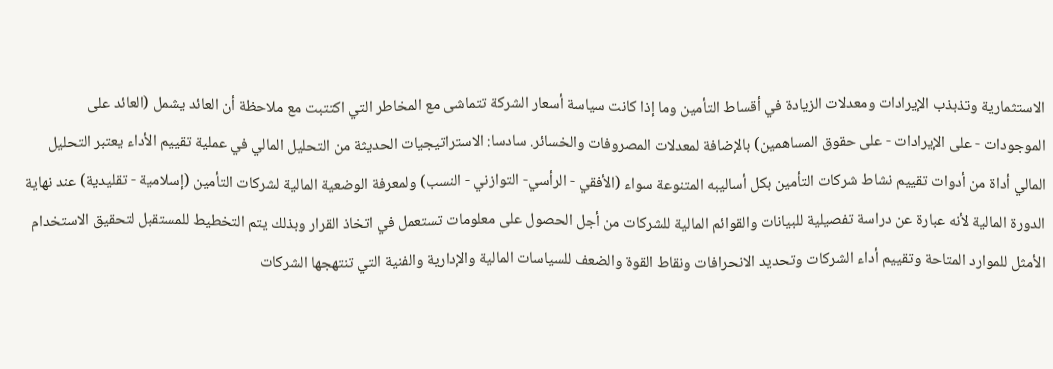الاستثمارية وتذبذب الإيرادات ومعدلات الزيادة في أقساط التأمين وما إذا كانت سياسة أسعار الشركة تتماشى مع المخاطر التي اكتتبت مع ملاحظة أن العائد يشمل (العائد على الموجودات - على الإيرادات - على حقوق المساهمين) بالإضافة لمعدلات المصروفات والخسائر. سادسا: الاستراتيجيات الحديثة من التحليل المالي في عملية تقييم الأداء يعتبر التحليل المالي أداة من أدوات تقييم نشاط شركات التأمين بكل أساليبه المتنوعة سواء (الأفقي - الرأسي- التوازني - النسب) ولمعرفة الوضعية المالية لشركات التأمين (إسلامية - تقليدية) عند نهاية الدورة المالية لأنه عبارة عن دراسة تفصيلية للبيانات والقوائم المالية للشركات من أجل الحصول على معلومات تستعمل في اتخاذ القرار وبذلك يتم التخطيط للمستقبل لتحقيق الاستخدام الأمثل للموارد المتاحة وتقييم أداء الشركات وتحديد الانحرافات ونقاط القوة والضعف للسياسات المالية والإدارية والفنية التي تنتهجها الشركات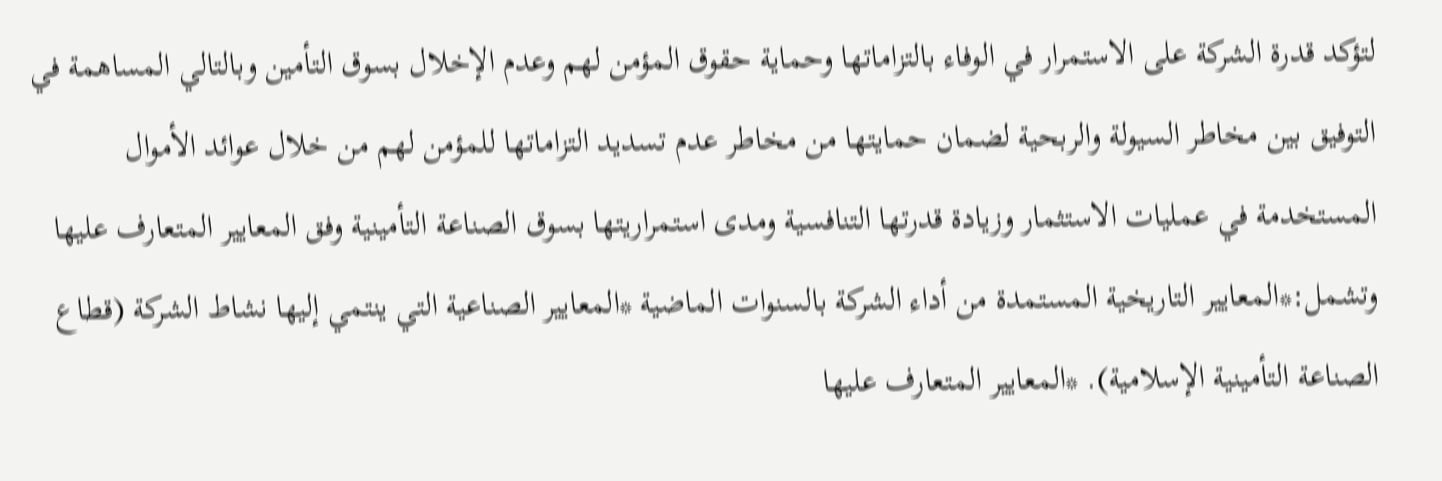لتؤكد قدرة الشركة على الاستمرار في الوفاء بالتزاماتها وحماية حقوق المؤمن لهم وعدم الإخلال بسوق التأمين وبالتالي المساهمة في التوفيق بين مخاطر السيولة والربحية لضمان حمايتها من مخاطر عدم تسديد التزاماتها للمؤمن لهم من خلال عوائد الأموال المستخدمة في عمليات الاستثمار وزيادة قدرتها التنافسية ومدى استمراريتها بسوق الصناعة التأمينية وفق المعايير المتعارف عليها وتشمل:*المعايير التاريخية المستمدة من أداء الشركة بالسنوات الماضية *المعايير الصناعية التي ينتمي إليها نشاط الشركة (قطاع الصناعة التأمينية الإسلامية). *المعايير المتعارف عليها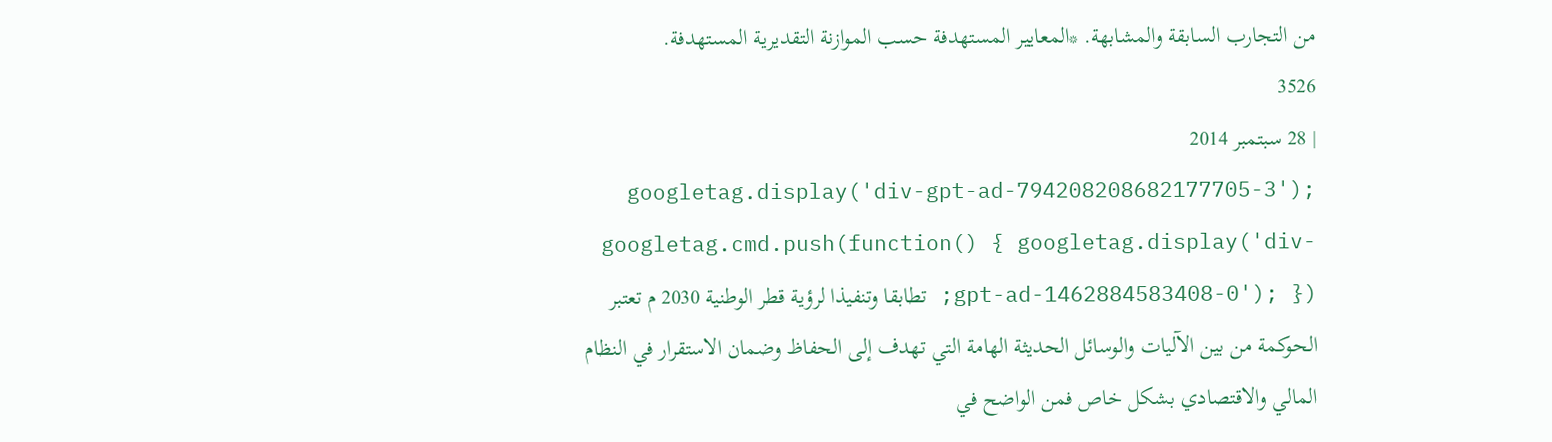من التجارب السابقة والمشابهة. *المعايير المستهدفة حسب الموازنة التقديرية المستهدفة.
3526
| 28 سبتمبر 2014
googletag.display('div-gpt-ad-794208208682177705-3'); googletag.cmd.push(function() { googletag.display('div-gpt-ad-1462884583408-0'); }); تطابقا وتنفيذا لرؤية قطر الوطنية 2030 م تعتبر الحوكمة من بين الآليات والوسائل الحديثة الهامة التي تهدف إلى الحفاظ وضمان الاستقرار في النظام المالي والاقتصادي بشكل خاص فمن الواضح في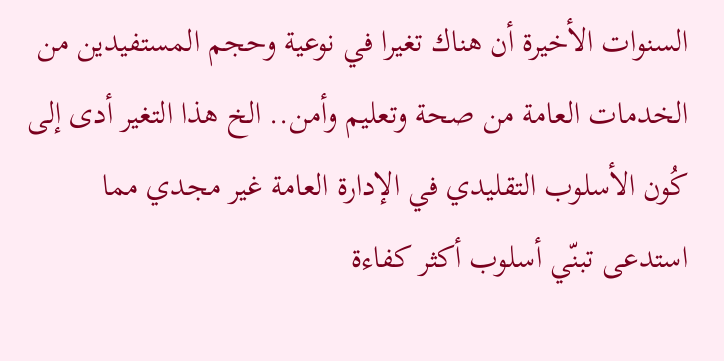السنوات الأخيرة أن هناك تغيرا في نوعية وحجم المستفيدين من الخدمات العامة من صحة وتعليم وأمن.. الخ هذا التغير أدى إلى كُون الأسلوب التقليدي في الإدارة العامة غير مجدي مما استدعى تبنّي أسلوب أكثر كفاءة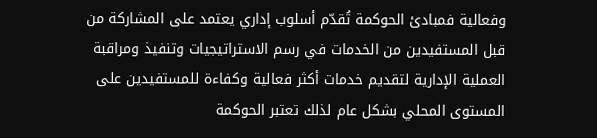وفعالية فمبادئ الحوكمة تُقدّم أسلوب إداري يعتمد على المشاركة من قبل المستفيدين من الخدمات في رسم الاستراتيجيات وتنفيذ ومراقبة العملية الإدارية لتقديم خدمات أكثر فعالية وكفاءة للمستفيدين على المستوى المحلي بشكل عام لذلك تعتبر الحوكمة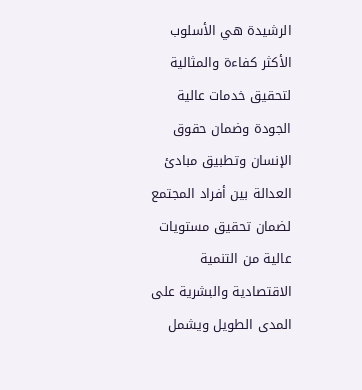الرشيدة هي الأسلوب الأكثر كفاءة والمثالية لتحقيق خدمات عالية الجودة وضمان حقوق الإنسان وتطبيق مبادئ العدالة بين أفراد المجتمع لضمان تحقيق مستويات عالية من التنمية الاقتصادية والبشرية على المدى الطويل ويشمل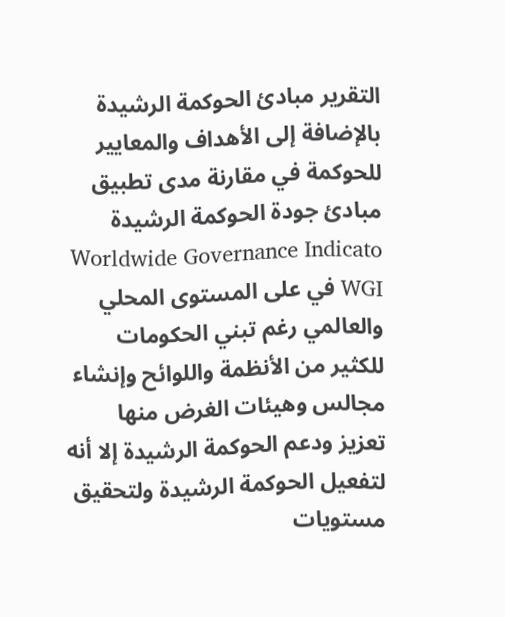التقرير مبادئ الحوكمة الرشيدة بالإضافة إلى الأهداف والمعايير للحوكمة في مقارنة مدى تطبيق مبادئ جودة الحوكمة الرشيدة Worldwide Governance Indicato WGI في على المستوى المحلي والعالمي رغم تبني الحكومات للكثير من الأنظمة واللوائح وإنشاء مجالس وهيئات الغرض منها تعزيز ودعم الحوكمة الرشيدة إلا أنه لتفعيل الحوكمة الرشيدة ولتحقيق مستويات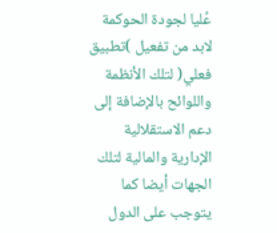عُليا لجودة الحوكمة لابد من تفعيل )تطبيق فعلي( لتلك الأنظمة واللوائح بالإضافة إلى دعم الاستقلالية الإدارية والمالية لتلك الجهات أيضا كما يتوجب على الدول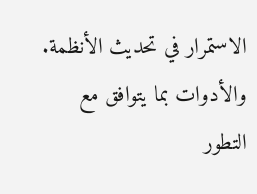الاستمرار في تحديث الأنظمة. والأدوات بما يتوافق مع التطور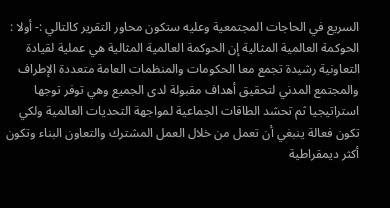السريع في الحاجات المجتمعية وعليه ستكون محاور التقرير كالتالي :- أولا : الحوكمة العالمية المثالية إن الحوكمة العالمية المثالية هي عملية لقيادة التعاونية رشيدة تجمع معا الحكومات والمنظمات العامة متعددة الإطراف والمجتمع المدني لتحقيق أهداف مقبولة لدى الجميع وهي توفر توجها استراتيجيا ثم تحشد الطاقات الجماعية لمواجهة التحديات العالمية ولكي تكون فعالة ينبغي أن تعمل من خلال العمل المشترك والتعاون البناء وتكون أكثر ديمقراطية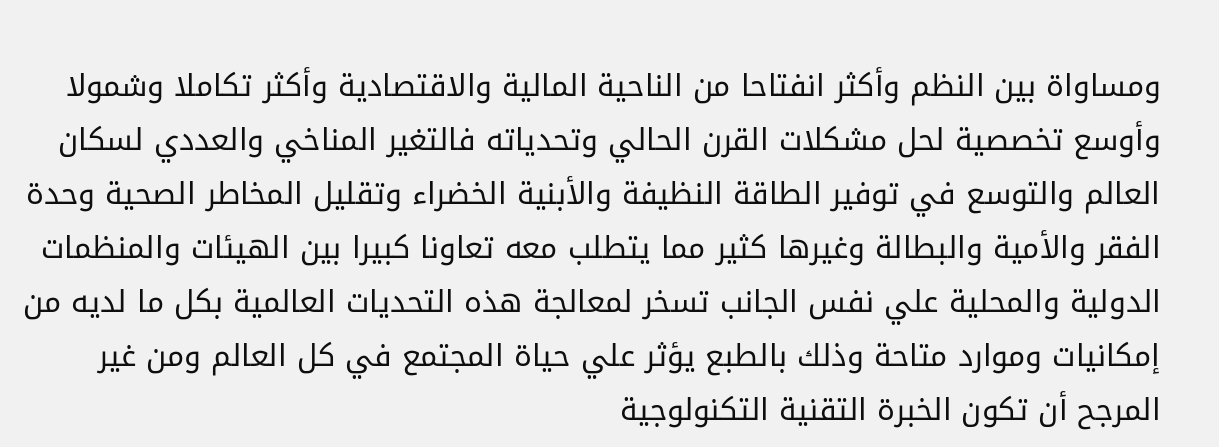ومساواة بين النظم وأكثر انفتاحا من الناحية المالية والاقتصادية وأكثر تكاملا وشمولا وأوسع تخصصية لحل مشكلات القرن الحالي وتحدياته فالتغير المناخي والعددي لسكان العالم والتوسع في توفير الطاقة النظيفة والأبنية الخضراء وتقليل المخاطر الصحية وحدة الفقر والأمية والبطالة وغيرها كثير مما يتطلب معه تعاونا كبيرا بين الهيئات والمنظمات الدولية والمحلية علي نفس الجانب تسخر لمعالجة هذه التحديات العالمية بكل ما لديه من إمكانيات وموارد متاحة وذلك بالطبع يؤثر علي حياة المجتمع في كل العالم ومن غير المرجح أن تكون الخبرة التقنية التكنولوجية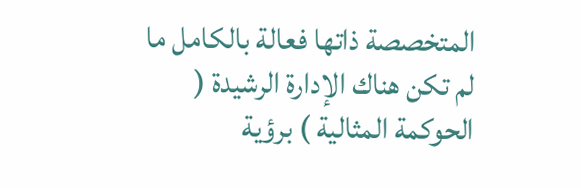المتخصصة ذاتها فعالة بالكامل ما لم تكن هناك الإدارة الرشيدة ( الحوكمة المثالية ) برؤية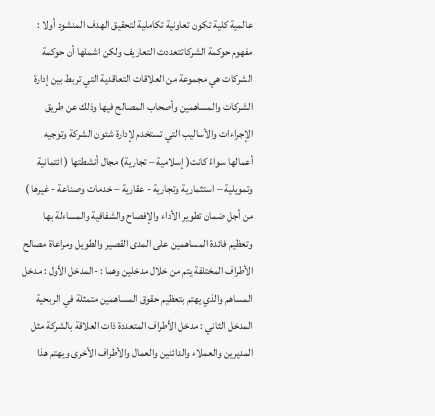عالمية كلية تكون تعاونية تكاملية لتحقيق الهدف المنشود أولا : مفهوم حوكمة الشركاتتعددت التعاريف ولكن اشملها أن حوكمة الشركات هي مجموعة من العلاقات التعاقدية التي تربط بين إدارة الشركات والمساهمين وأصحاب المصالح فيها وذلك عن طريق الإجراءات والأساليب التي تستخدم لإدارة شئون الشركة وتوجيه أعمالها سواءً كانت( إسلامية – تجارية) مجال أنشطتها ( ائتمانية وتمويلية – استثمارية وتجارية - عقارية – خدمات وصناعة - غيرها ) من أجل ضمان تطوير الأداء والإفصاح والشفافية والمساءلة بها وتعظيم فائدة المساهمين على المدى القصير والطويل ومراعاة مصالح الأطراف المختلفة يتم من خلال مدخلين وهما : -المدخل الأول : مدخل المساهم والذي يهتم بتعظيم حقوق المساهمين متمثلة في الربحية المدخل الثاني : مدخل الأطراف المتعددة ذات العلاقة بالشركة مثل المديرين والعملاء والدائنين والعمال والأطراف الأخرى ويهتم هذا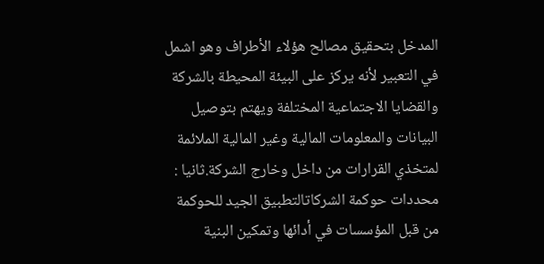المدخل بتحقيق مصالح هؤلاء الأطراف وهو اشمل في التعبير لأنه يركز على البيئة المحيطة بالشركة والقضايا الاجتماعية المختلفة ويهتم بتوصيل البيانات والمعلومات المالية وغير المالية الملائمة لمتخذي القرارات من داخل وخارج الشركة.ثانيا : محددات حوكمة الشركاتالتطبيق الجيد للحوكمة من قبل المؤسسات في أدائها وتمكين البنية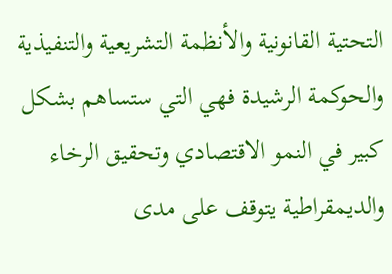التحتية القانونية والأنظمة التشريعية والتنفيذية والحوكمة الرشيدة فهي التي ستساهم بشكل كبير في النمو الاقتصادي وتحقيق الرخاء والديمقراطية يتوقف على مدى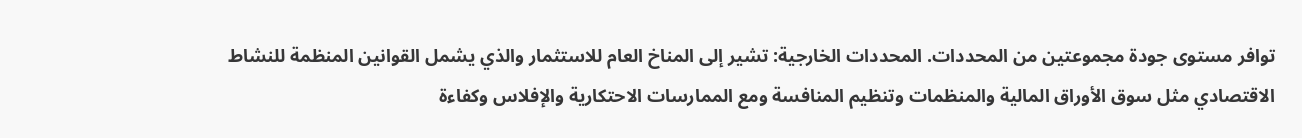توافر مستوى جودة مجموعتين من المحددات. المحددات الخارجية: تشير إلى المناخ العام للاستثمار والذي يشمل القوانين المنظمة للنشاط الاقتصادي مثل سوق الأوراق المالية والمنظمات وتنظيم المنافسة ومع الممارسات الاحتكارية والإفلاس وكفاءة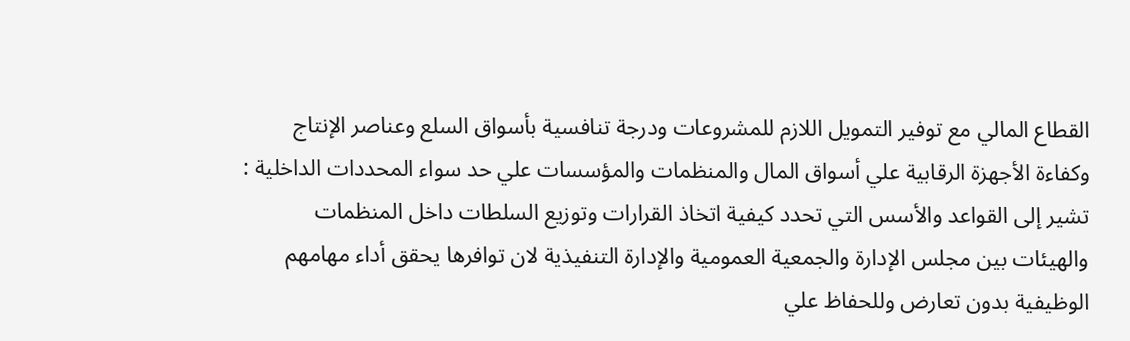القطاع المالي مع توفير التمويل اللازم للمشروعات ودرجة تنافسية بأسواق السلع وعناصر الإنتاج وكفاءة الأجهزة الرقابية علي أسواق المال والمنظمات والمؤسسات علي حد سواء المحددات الداخلية : تشير إلى القواعد والأسس التي تحدد كيفية اتخاذ القرارات وتوزيع السلطات داخل المنظمات والهيئات بين مجلس الإدارة والجمعية العمومية والإدارة التنفيذية لان توافرها يحقق أداء مهامهم الوظيفية بدون تعارض وللحفاظ علي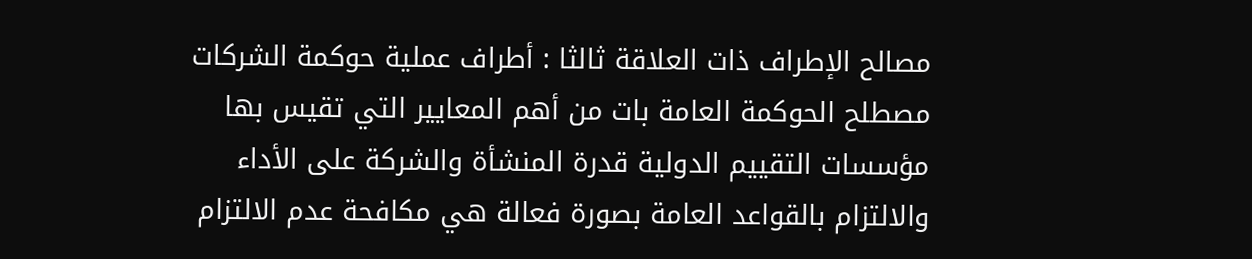مصالح الإطراف ذات العلاقة ثالثا : أطراف عملية حوكمة الشركات مصطلح الحوكمة العامة بات من أهم المعايير التي تقيس بها مؤسسات التقييم الدولية قدرة المنشأة والشركة على الأداء والالتزام بالقواعد العامة بصورة فعالة هي مكافحة عدم الالتزام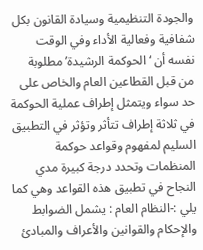والجودة التنظيمية وسيادة القانون بكل شفافية وفعالية الأداء وفي الوقت نفسه أن ‘الحوكمة الرشيدة’ مطلوبة من قبل القطاعين العام والخاص على حد سواء ويتمثل إطراف عملية الحوكمة في ثلاثة إطراف تتأثر وتؤثر في التطبيق السليم لمفهوم وقواعد حوكمة المنظمات وتحدد درجة كبيرة مدي النجاح في تطبيق هذه القواعد وهي كما يلي :-النظام العام : يشمل الضوابط والإحكام والقوانين والأعراف والمبادئ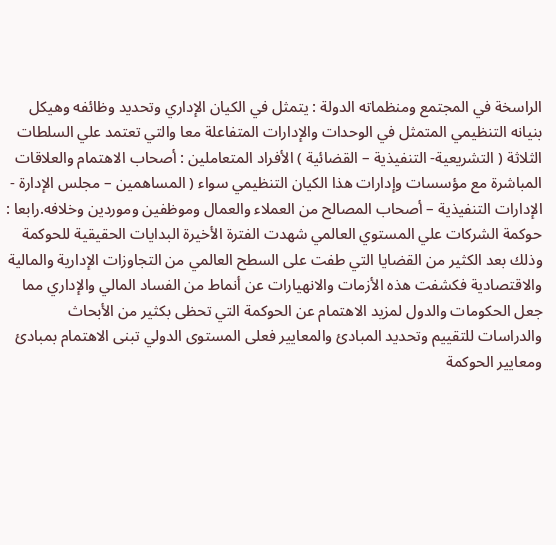الراسخة في المجتمع ومنظماته الدولة : يتمثل في الكيان الإداري وتحديد وظائفه وهيكل بنيانه التنظيمي المتمثل في الوحدات والإدارات المتفاعلة معا والتي تعتمد علي السلطات الثلاثة ( التشريعية- التنفيذية – القضائية ) الأفراد المتعاملين : أصحاب الاهتمام والعلاقات المباشرة مع مؤسسات وإدارات هذا الكيان التنظيمي سواء ( المساهمين – مجلس الإدارة - الإدارات التنفيذية – أصحاب المصالح من العملاء والعمال وموظفين وموردين وخلافه.رابعا : حوكمة الشركات علي المستوي العالمي شهدت الفترة الأخيرة البدايات الحقيقية للحوكمة وذلك بعد الكثير من القضايا التي طفت على السطح العالمي من التجاوزات الإدارية والمالية والاقتصادية فكشفت هذه الأزمات والانهيارات عن أنماط من الفساد المالي والإداري مما جعل الحكومات والدول لمزيد الاهتمام عن الحوكمة التي تحظى بكثير من الأبحاث والدراسات للتقييم وتحديد المبادئ والمعايير فعلى المستوى الدولي تبنى الاهتمام بمبادئ ومعايير الحوكمة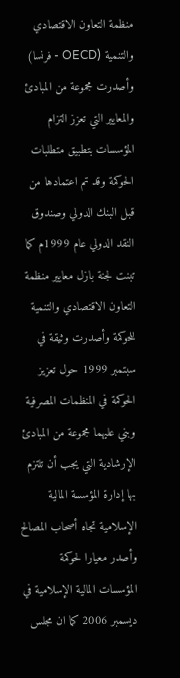منظمة التعاون الاقتصادي والتنمية (OECD - فرنسا) وأصدرت مجموعة من المبادئ والمعايير التي تعزز التزام المؤسسات بتطبيق متطلبات الحوكمة وقد تم اعتمادها من قبل البنك الدولي وصندوق النقد الدولي عام 1999م كما تبنت لجنة بازل معايير منظمة التعاون الاقتصادي والتنمية للحوكمة وأصدرت وثيقة في سبتمبر 1999 حول تعزيز الحوكمة في المنظمات المصرفية وبني عليهما مجموعة من المبادئ الإرشادية التي يجب أن تلتزم بها إدارة المؤسسة المالية الإسلامية تجاه أصحاب المصالح وأصدر معيارا لحوكمة المؤسسات المالية الإسلامية في ديسمبر 2006 كما ان مجلس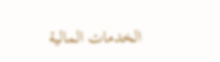الخدمات المالية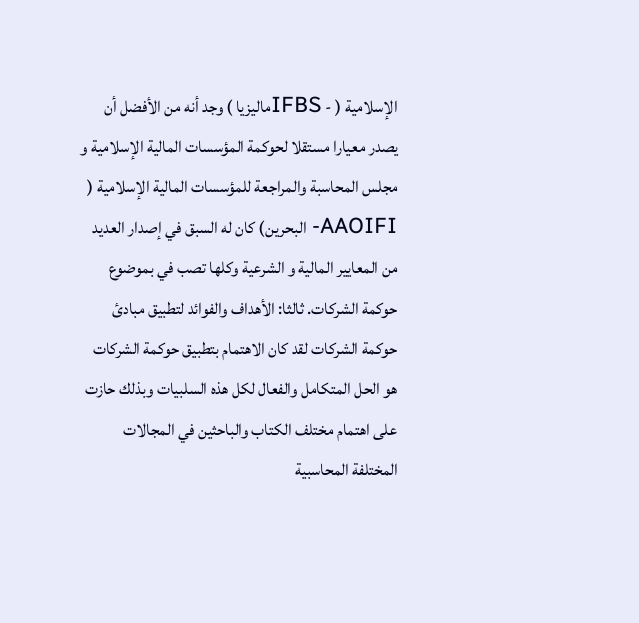الإسلامية ( - IFBSماليزيا ) وجد أنه من الأفضل أن يصدر معيارا مستقلا لحوكمة المؤسسات المالية الإسلامية و مجلس المحاسبة والمراجعة للمؤسسات المالية الإسلامية ( AAOIFI- البحرين) كان له السبق في إصدار العديد من المعايير المالية و الشرعية وكلها تصب في بموضوع حوكمة الشركات. ثالثا: الأهداف والفوائد لتطبيق مبادئ حوكمة الشركات لقد كان الاهتمام بتطبيق حوكمة الشركات هو الحل المتكامل والفعال لكل هذه السلبيات وبذلك حازت على اهتمام مختلف الكتاب والباحثين في المجالات المختلفة المحاسبية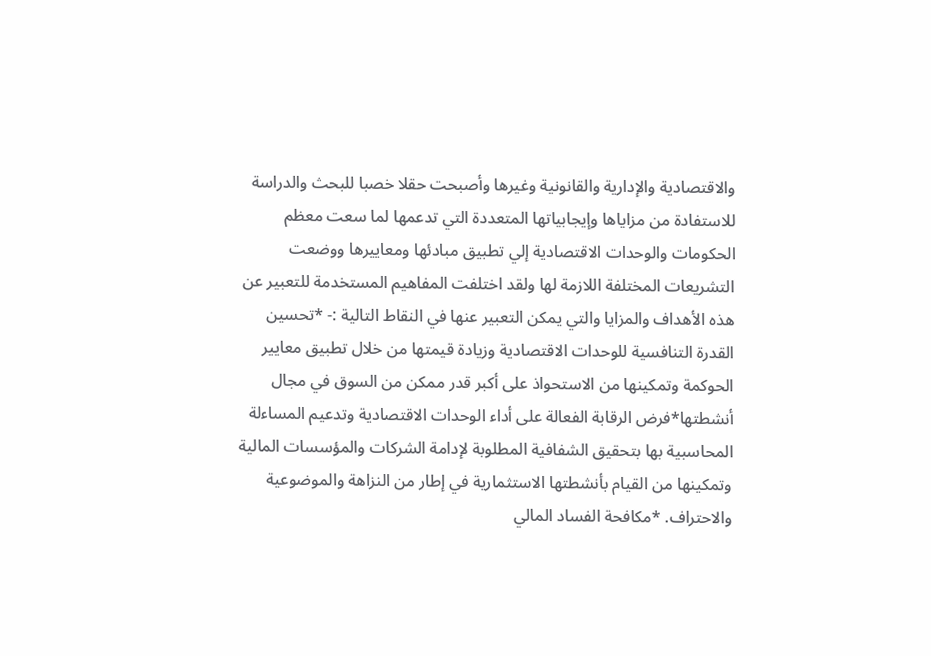والاقتصادية والإدارية والقانونية وغيرها وأصبحت حقلا خصبا للبحث والدراسة للاستفادة من مزاياها وإيجابياتها المتعددة التي تدعمها لما سعت معظم الحكومات والوحدات الاقتصادية إلي تطبيق مبادئها ومعاييرها ووضعت التشريعات المختلفة اللازمة لها ولقد اختلفت المفاهيم المستخدمة للتعبير عن هذه الأهداف والمزايا والتي يمكن التعبير عنها في النقاط التالية :- *تحسين القدرة التنافسية للوحدات الاقتصادية وزيادة قيمتها من خلال تطبيق معايير الحوكمة وتمكينها من الاستحواذ على أكبر قدر ممكن من السوق في مجال أنشطتها*فرض الرقابة الفعالة على أداء الوحدات الاقتصادية وتدعيم المساءلة المحاسبية بها بتحقيق الشفافية المطلوبة لإدامة الشركات والمؤسسات المالية وتمكينها من القيام بأنشطتها الاستثمارية في إطار من النزاهة والموضوعية والاحتراف. *مكافحة الفساد المالي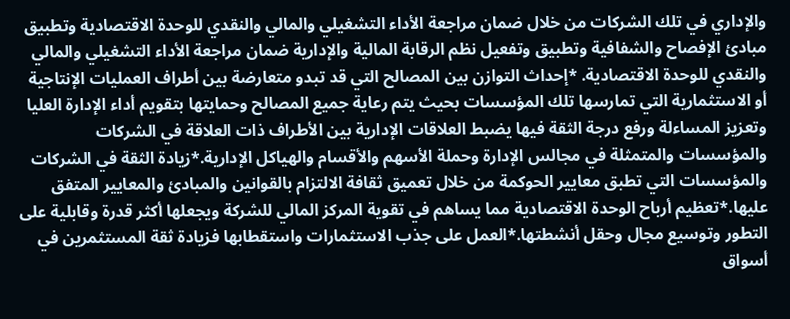والإداري في تلك الشركات من خلال ضمان مراجعة الأداء التشغيلي والمالي والنقدي للوحدة الاقتصادية وتطبيق مبادئ الإفصاح والشفافية وتطبيق وتفعيل نظم الرقابة المالية والإدارية ضمان مراجعة الأداء التشغيلي والمالي والنقدي للوحدة الاقتصادية. *إحداث التوازن بين المصالح التي قد تبدو متعارضة بين أطراف العمليات الإنتاجية أو الاستثمارية التي تمارسها تلك المؤسسات بحيث يتم رعاية جميع المصالح وحمايتها بتقويم أداء الإدارة العليا وتعزيز المساءلة ورفع درجة الثقة فيها يضبط العلاقات الإدارية بين الأطراف ذات العلاقة في الشركات والمؤسسات والمتمثلة في مجالس الإدارة وحملة الأسهم والأقسام والهياكل الإدارية.*زيادة الثقة في الشركات والمؤسسات التي تطبق معايير الحوكمة من خلال تعميق ثقافة الالتزام بالقوانين والمبادئ والمعايير المتفق عليها.*تعظيم أرباح الوحدة الاقتصادية مما يساهم في تقوية المركز المالي للشركة ويجعلها أكثر قدرة وقابلية على التطور وتوسيع مجال وحقل أنشطتها.*العمل على جذب الاستثمارات واستقطابها فزيادة ثقة المستثمرين في أسواق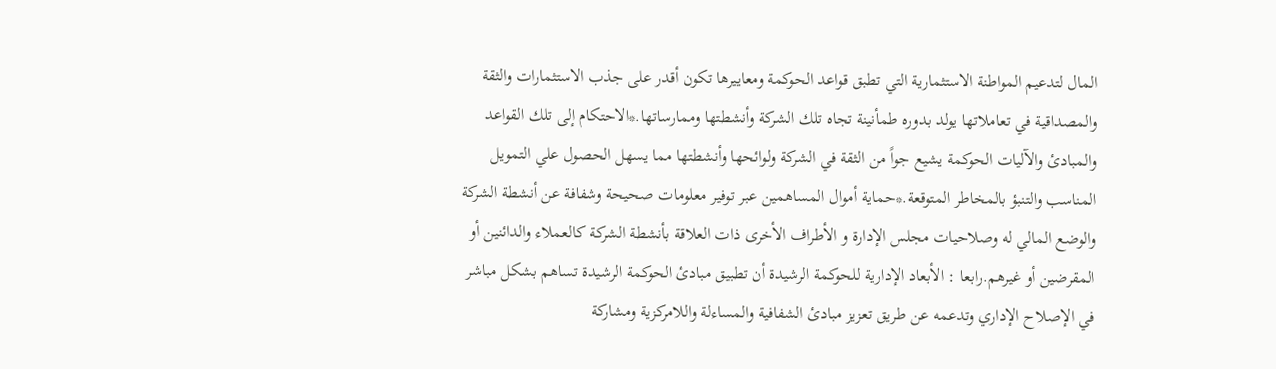المال لتدعيم المواطنة الاستثمارية التي تطبق قواعد الحوكمة ومعاييرها تكون أقدر على جذب الاستثمارات والثقة والمصداقية في تعاملاتها يولد بدوره طمأنينة تجاه تلك الشركة وأنشطتها وممارساتها.*الاحتكام إلى تلك القواعد والمبادئ والآليات الحوكمة يشيع جواً من الثقة في الشركة ولوائحها وأنشطتها مما يسهل الحصول علي التمويل المناسب والتنبؤ بالمخاطر المتوقعة.*حماية أموال المساهمين عبر توفير معلومات صحيحة وشفافة عن أنشطة الشركة والوضع المالي له وصلاحيات مجلس الإدارة و الأطراف الأخرى ذات العلاقة بأنشطة الشركة كالعملاء والدائنين أو المقرضين أو غيرهم.رابعا : الأبعاد الإدارية للحوكمة الرشيدة أن تطبيق مبادئ الحوكمة الرشيدة تساهم بشكل مباشر في الإصلاح الإداري وتدعمه عن طريق تعزيز مبادئ الشفافية والمساءلة واللامركزية ومشاركة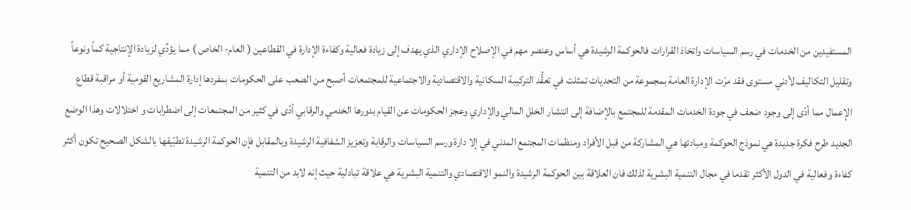المستفيدين من الخدمات في رسم السياسات واتخاذ القرارات فالحوكمة الرشيدة هي أساس وعنصر مهم في الإصلاح الإداري الذي يهدف إلى زيادة فعالية وكفاءة الإدارة في القطاعين ( العام- الخاص ) مما يؤدِّي لزيادة الإنتاجية كماً ونوعاً وتقليل التكاليف لأدني مستوى فقد مرّت الإدارة العامة بمجموعة من التحديات تمثلت في تعقُّد التركيبة السكانية والاقتصادية والاجتماعية للمجتمعات أصبح من الصعب على الحكومات بمفردها إدارة المشاريع القومية أو مراقبة قطاع الإعمال مما أدّى إلى وجود ضعف في جودة الخدمات المقدمة للمجتمع بالإضافة إلى انتشار الخلل المالي والإداري وعجز الحكومات عن القيام بدورها الخدمي والرقابي أدّى في كثير من المجتمعات إلى اضطرابات و اختلالات وهذا الوضع الجديد طرح فكرة جديدة هي نموذج الحوكمة ومبادئها هي المشاركة من قبل الأفراد ومنظمات المجتمع المدني في إلا دارة ورسم السياسات والرقابة وتعزيز الشفافية الرشيدة وبالمقابل فإن الحوكمة الرشيدة تطبّيقها بالشكل الصحيح تكون أكثر كفاءة وفعالية في الدول الأكثر تقدما في مجال التنمية البشرية لذلك فان العلاقة بين الحوكمة الرشيدة والنمو الاقتصادي والتنمية البشرية هي علاقة تبادلية حيث إنه لابد من التنمية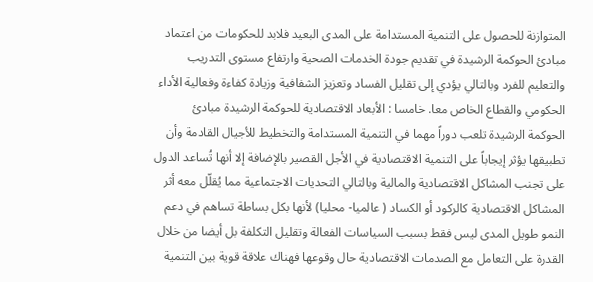المتوازنة للحصول على التنمية المستدامة على المدى البعيد فلابد للحكومات من اعتماد مبادئ الحوكمة الرشيدة في تقديم جودة الخدمات الصحية وارتفاع مستوى التدريب والتعليم للفرد وبالتالي يؤدي إلى تقليل الفساد وتعزيز الشفافية وزيادة كفاءة وفعالية الأداء الحكومي والقطاع الخاص معا. خامسا : الأبعاد الاقتصادية للحوكمة الرشيدة مبادئ الحوكمة الرشيدة تلعب دوراً مهما في التنمية المستدامة والتخطيط للأجيال القادمة وأن تطبيقها يؤثر إيجاباً على التنمية الاقتصادية في الأجل القصير بالإضافة إلا أنها تُساعد الدول على تجنب المشاكل الاقتصادية والمالية وبالتالي التحديات الاجتماعية مما يُقلّل معه أثر المشاكل الاقتصادية كالركود أو الكساد ( عالميا- محليا) لأنها بكل بساطة تساهم في دعم النمو طويل المدى ليس فقط بسبب السياسات الفعالة وتقليل التكلفة بل أيضا من خلال القدرة على التعامل مع الصدمات الاقتصادية حال وقوعها فهناك علاقة قوية بين التنمية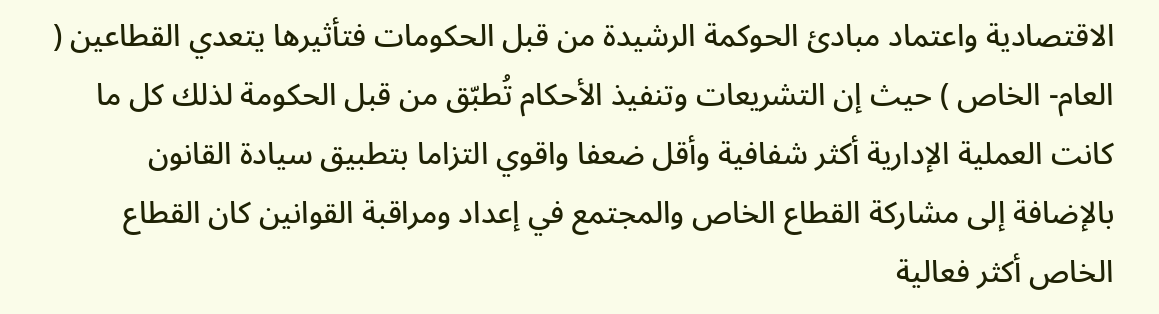الاقتصادية واعتماد مبادئ الحوكمة الرشيدة من قبل الحكومات فتأثيرها يتعدي القطاعين ( العام- الخاص ) حيث إن التشريعات وتنفيذ الأحكام تُطبّق من قبل الحكومة لذلك كل ما كانت العملية الإدارية أكثر شفافية وأقل ضعفا واقوي التزاما بتطبيق سيادة القانون بالإضافة إلى مشاركة القطاع الخاص والمجتمع في إعداد ومراقبة القوانين كان القطاع الخاص أكثر فعالية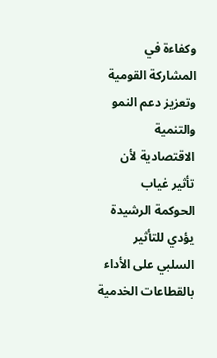وكفاءة في المشاركة القومية وتعزيز دعم النمو والتنمية الاقتصادية لأن تأثير غياب الحوكمة الرشيدة يؤدي للتأثير السلبي على الأداء بالقطاعات الخدمية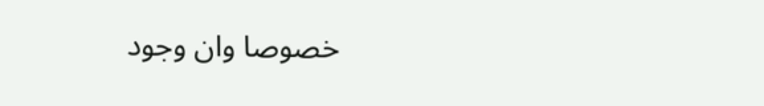خصوصا وان وجود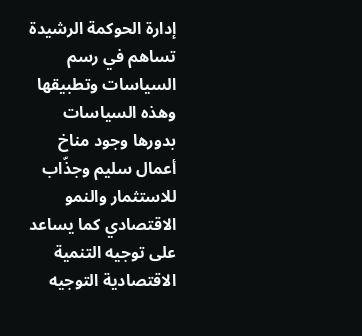إدارة الحوكمة الرشيدة تساهم في رسم السياسات وتطبيقها وهذه السياسات بدورها وجود مناخ أعمال سليم وجذّاب للاستثمار والنمو الاقتصادي كما يساعد على توجيه التنمية الاقتصادية التوجيه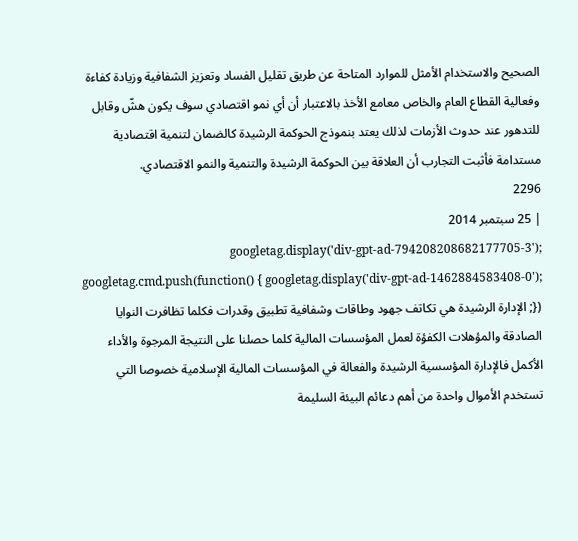الصحيح والاستخدام الأمثل للموارد المتاحة عن طريق تقليل الفساد وتعزيز الشفافية وزيادة كفاءة وفعالية القطاع العام والخاص معامع الأخذ بالاعتبار أن أي نمو اقتصادي سوف يكون هشّ وقابل للتدهور عند حدوث الأزمات لذلك يعتد بنموذج الحوكمة الرشيدة كالضمان لتنمية اقتصادية مستدامة فأثبت التجارب أن العلاقة بين الحوكمة الرشيدة والتنمية والنمو الاقتصادي.
2296
| 25 سبتمبر 2014
googletag.display('div-gpt-ad-794208208682177705-3'); googletag.cmd.push(function() { googletag.display('div-gpt-ad-1462884583408-0'); }); الإدارة الرشيدة هي تكاتف جهود وطاقات وشفافية تطبيق وقدرات فكلما تظافرت النوايا الصادقة والمؤهلات الكفؤة لعمل المؤسسات المالية كلما حصلنا على النتيجة المرجوة والأداء الأكمل فالإدارة المؤسسية الرشيدة والفعالة في المؤسسات المالية الإسلامية خصوصا التي تستخدم الأموال واحدة من أهم دعائم البيئة السليمة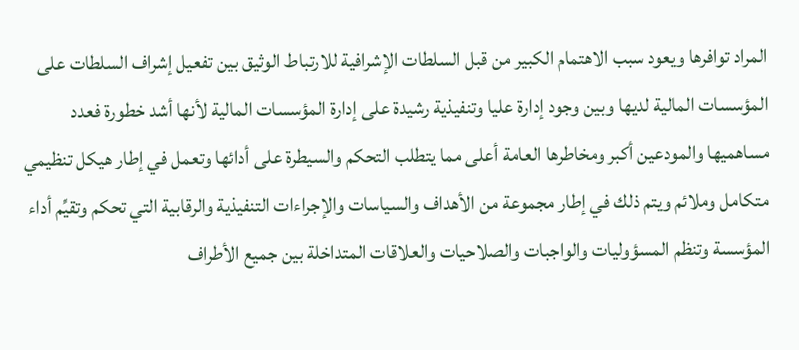المراد توافرها ويعود سبب الاهتمام الكبير من قبل السلطات الإشرافية للارتباط الوثيق بين تفعيل إشراف السلطات على المؤسسات المالية لديها وبين وجود إدارة عليا وتنفيذية رشيدة على إدارة المؤسسات المالية لأنها أشد خطورة فعدد مساهميها والمودعين أكبر ومخاطرها العامة أعلى مما يتطلب التحكم والسيطرة على أدائها وتعمل في إطار هيكل تنظيمي متكامل وملائم ويتم ذلك في إطار مجموعة من الأهداف والسياسات والإجراءات التنفيذية والرقابية التي تحكم وتقيِّم أداء المؤسسة وتنظم المسؤوليات والواجبات والصلاحيات والعلاقات المتداخلة بين جميع الأطراف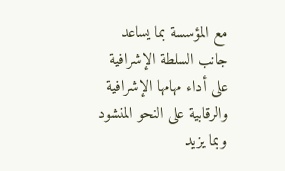مع المؤسسة بما يساعد جانب السلطة الإشرافية على أداء مهامها الإشرافية والرقابية على النحو المنشود وبما يزيد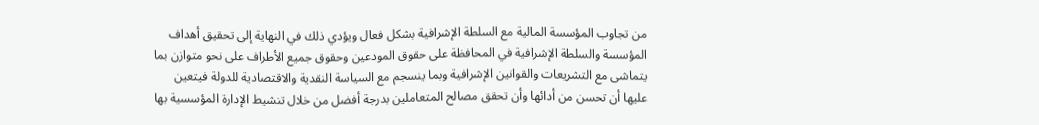من تجاوب المؤسسة المالية مع السلطة الإشرافية بشكل فعال ويؤدي ذلك في النهاية إلى تحقيق أهداف المؤسسة والسلطة الإشرافية في المحافظة على حقوق المودعين وحقوق جميع الأطراف على نحو متوازن بما يتماشى مع التشريعات والقوانين الإشرافية وبما ينسجم مع السياسة النقدية والاقتصادية للدولة فيتعين عليها أن تحسن من أدائها وأن تحقق مصالح المتعاملين بدرجة أفضل من خلال تنشيط الإدارة المؤسسية بها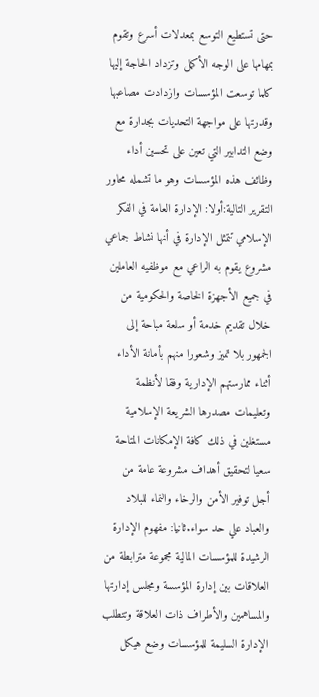حتى تستطيع التوسع بمعدلات أسرع وتقوم بمهامها على الوجه الأكمل وتزداد الحاجة إليها كلما توسعت المؤسسات وازدادت مصاعبها وقدرتها على مواجهة التحديات بجدارة مع وضع التدابير التي تعين على تحسين أداء وظائف هذه المؤسسات وهو ما تشمله محاور التقرير التالية:أولا: الإدارة العامة في الفكر الإسلامي تتمثل الإدارة في أنها نشاط جماعي مشروع يقوم به الراعي مع موظفيه العاملين في جميع الأجهزة الخاصة والحكومية من خلال تقديم خدمة أو سلعة مباحة إلى الجمهور بلا تميز وشعورا منهم بأمانة الأداء أثناء ممارستهم الإدارية وفقا لأنظمة وتعليمات مصدرها الشريعة الإسلامية مستغلين في ذلك كافة الإمكانات المتاحة سعيا لتحقيق أهداف مشروعة عامة من أجل توفير الأمن والرخاء والنماء للبلاد والعباد علي حد سواء.ثانيا: مفهوم الإدارة الرشيدة للمؤسسات المالية مجموعة مترابطة من العلاقات بين إدارة المؤسسة ومجلس إدارتها والمساهمين والأطراف ذات العلاقة وتتطلب الإدارة السليمة للمؤسسات وضع هيكل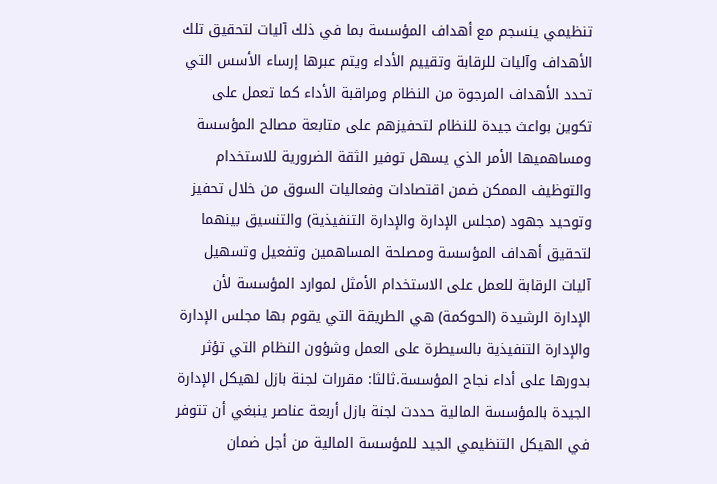تنظيمي ينسجم مع أهداف المؤسسة بما في ذلك آليات لتحقيق تلك الأهداف وآليات للرقابة وتقييم الأداء ويتم عبرها إرساء الأسس التي تحدد الأهداف المرجوة من النظام ومراقبة الأداء كما تعمل على تكوين بواعث جيدة للنظام لتحفيزهم على متابعة مصالح المؤسسة ومساهميها الأمر الذي يسهل توفير الثقة الضرورية للاستخدام والتوظيف الممكن ضمن اقتصادات وفعاليات السوق من خلال تحفيز وتوحيد جهود (مجلس الإدارة والإدارة التنفيذية) والتنسيق بينهما لتحقيق أهداف المؤسسة ومصلحة المساهمين وتفعيل وتسهيل آليات الرقابة للعمل على الاستخدام الأمثل لموارد المؤسسة لأن الإدارة الرشيدة (الحوكمة) هي الطريقة التي يقوم بها مجلس الإدارة والإدارة التنفيذية بالسيطرة على العمل وشؤون النظام التي تؤثر بدورها على أداء نجاح المؤسسة.ثالثا: مقررات لجنة بازل لهيكل الإدارة الجيدة بالمؤسسة المالية حددت لجنة بازل أربعة عناصر ينبغي أن تتوفر في الهيكل التنظيمي الجيد للمؤسسة المالية من أجل ضمان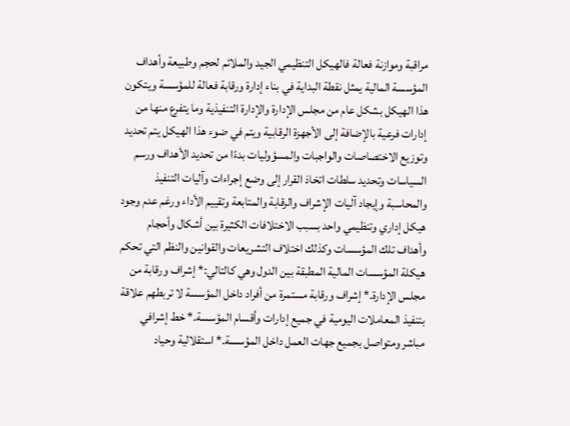مراقبة وموازنة فعالة فالهيكل التنظيمي الجيد والملائم لحجم وطبيعة وأهداف المؤسسة المالية يمثل نقطة البداية في بناء إدارة ورقابة فعالة للمؤسسة ويتكون هذا الهيكل بشكل عام من مجلس الإدارة والإدارة التنفيذية وما يتفرع منها من إدارات فرعية بالإضافة إلى الأجهزة الرقابية ويتم في ضوء هذا الهيكل يتم تحديد وتوزيع الاختصاصات والواجبات والمسؤوليات بدءًا من تحديد الأهداف ورسم السياسات وتحديد سلطات اتخاذ القرار إلى وضع إجراءات وآليات التنفيذ والمحاسبة وإيجاد آليات الإشراف والرقابة والمتابعة وتقييم الأداء ورغم عدم وجود هيكل إداري وتنظيمي واحد بسبب الاختلافات الكثيرة بين أشكال وأحجام وأهداف تلك المؤسسات وكذلك اختلاف التشريعات والقوانين والنظم التي تحكم هيكلة المؤسسات المالية المطبقة بين الدول وهي كالتالي:* إشراف ورقابة من مجلس الإدارة.* إشراف ورقابة مستمرة من أفراد داخل المؤسسة لا تربطهم علاقة بتنفيذ المعاملات اليومية في جميع إدارات وأقسام المؤسسة.* خط إشرافي مباشر ومتواصل بجميع جهات العمل داخل المؤسسة.* استقلالية وحياد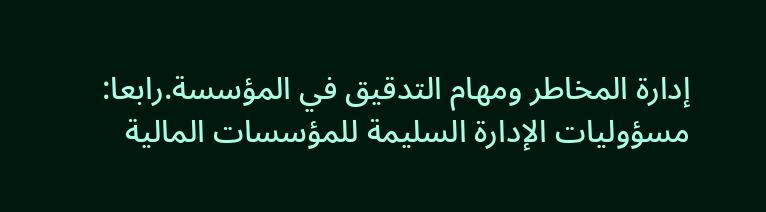إدارة المخاطر ومهام التدقيق في المؤسسة.رابعا: مسؤوليات الإدارة السليمة للمؤسسات المالية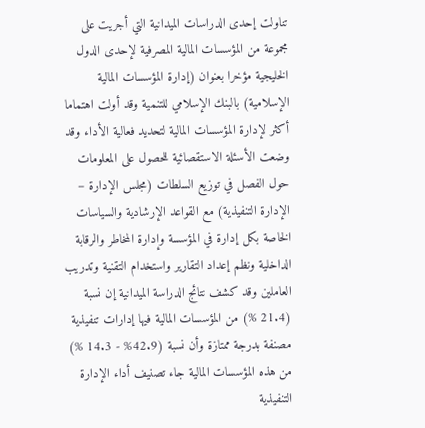تناولت إحدى الدراسات الميدانية التي أجريت على مجموعة من المؤسسات المالية المصرفية لإحدى الدول الخليجية مؤخرا بعنوان (إدارة المؤسسات المالية الإسلامية) بالبنك الإسلامي للتنمية وقد أولت اهتماما أكثر لإدارة المؤسسات المالية لتحديد فعالية الأداء وقد وضعت الأسئلة الاستقصائية للحصول على المعلومات حول الفصل في توزيع السلطات (مجلس الإدارة – الإدارة التنفيذية) مع القواعد الإرشادية والسياسات الخاصة بكل إدارة في المؤسسة وإدارة المخاطر والرقابة الداخلية ونظم إعداد التقارير واستخدام التقنية وتدريب العاملين وقد كشف نتائج الدراسة الميدانية إن نسبة (21.4 %) من المؤسسات المالية فيها إدارات تنفيذية مصنفة بدرجة ممتازة وأن نسبة (42.9% - 14.3 %) من هذه المؤسسات المالية جاء تصنيف أداء الإدارة التنفيذية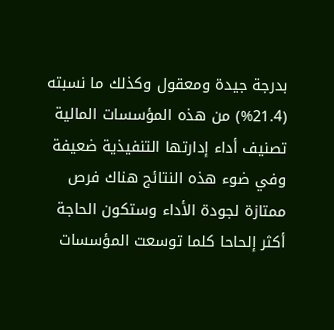بدرجة جيدة ومعقول وكذلك ما نسبته (21.4%) من هذه المؤسسات المالية تصنيف أداء إدارتها التنفيذية ضعيفة وفي ضوء هذه النتائج هناك فرص ممتازة لجودة الأداء وستكون الحاجة أكثر إلحاحا كلما توسعت المؤسسات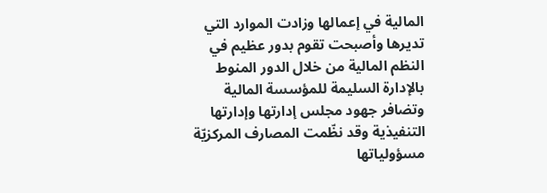المالية في إعمالها وزادت الموارد التي تديرها وأصبحت تقوم بدور عظيم في النظم المالية من خلال الدور المنوط بالإدارة السليمة للمؤسسة المالية وتضافر جهود مجلس إدارتها وإدارتها التنفيذية وقد نظّمت المصارف المركزيّة مسؤولياتها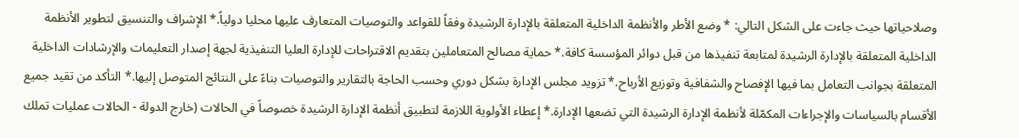وصلاحياتها حيث جاءت على الشكل التالي: * وضع الأطر والأنظمة الداخلية المتعلقة بالإدارة الرشيدة وفقاً للقواعد والتوصيات المتعارف عليها محليا دولياً.* الإشراف والتنسيق لتطوير الأنظمة الداخلية المتعلقة بالإدارة الرشيدة لمتابعة تنفيذها من قبل دوائر المؤسسة كافة.* حماية مصالح المتعاملين بتقديم الاقتراحات للإدارة العليا التنفيذية لجهة إصدار التعليمات والإرشادات الداخلية المتعلقة بجوانب التعامل بما فيها الإفصاح والشفافية وتوزيع الأرباح.* تزويد مجلس الإدارة بشكل دوري وحسب الحاجة بالتقارير والتوصيات بناءً على النتائج المتوصل إليها.* التأكد من تقيد جميع الأقسام بالسياسات والإجراءات المكمّلة لأنظمة الإدارة الرشيدة التي تضعها الإدارة.* إعطاء الأولوية اللازمة لتطبيق أنظمة الإدارة الرشيدة خصوصاً في الحالات (خارج الدولة - الحالات عمليات تملك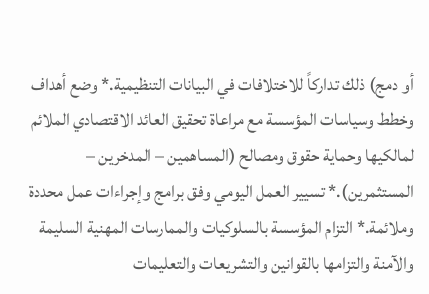أو دمج) ذلك تداركاً للاختلافات في البيانات التنظيمية.* وضع أهداف وخطط وسياسات المؤسسة مع مراعاة تحقيق العائد الاقتصادي الملائم لمالكيها وحماية حقوق ومصالح (المساهمين – المدخرين – المستثمرين).* تسيير العمل اليومي وفق برامج وإجراءات عمل محددة وملائمة.* التزام المؤسسة بالسلوكيات والممارسات المهنية السليمة والآمنة والتزامها بالقوانين والتشريعات والتعليمات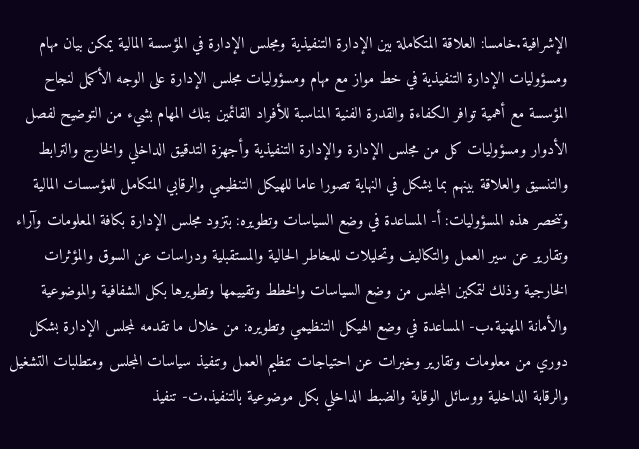الإشرافية.خامسا: العلاقة المتكاملة بين الإدارة التنفيذية ومجلس الإدارة في المؤسسة المالية يمكن بيان مهام ومسؤوليات الإدارة التنفيذية في خط مواز مع مهام ومسؤوليات مجلس الإدارة على الوجه الأكمل لنجاح المؤسسة مع أهمية توافر الكفاءة والقدرة الفنية المناسبة للأفراد القائمين بتلك المهام بشيء من التوضيح لفصل الأدوار ومسؤوليات كل من مجلس الإدارة والإدارة التنفيذية وأجهزة التدقيق الداخلي والخارج والترابط والتنسيق والعلاقة بينهم بما يشكل في النهاية تصورا عاما للهيكل التنظيمي والرقابي المتكامل للمؤسسات المالية وتنحصر هذه المسؤوليات: أ- المساعدة في وضع السياسات وتطويره: بتزود مجلس الإدارة بكافة المعلومات وآراء وتقارير عن سير العمل والتكاليف وتحليلات للمخاطر الحالية والمستقبلية ودراسات عن السوق والمؤثرات الخارجية وذلك لتمكين المجلس من وضع السياسات والخطط وتقييمها وتطويرها بكل الشفافية والموضوعية والأمانة المهنية.ب- المساعدة في وضع الهيكل التنظيمي وتطويره: من خلال ما تقدمه لمجلس الإدارة بشكل دوري من معلومات وتقارير وخبرات عن احتياجات تنظيم العمل وتنفيذ سياسات المجلس ومتطلبات التشغيل والرقابة الداخلية ووسائل الوقاية والضبط الداخلي بكل موضوعية بالتنفيذ.ت- تنفيذ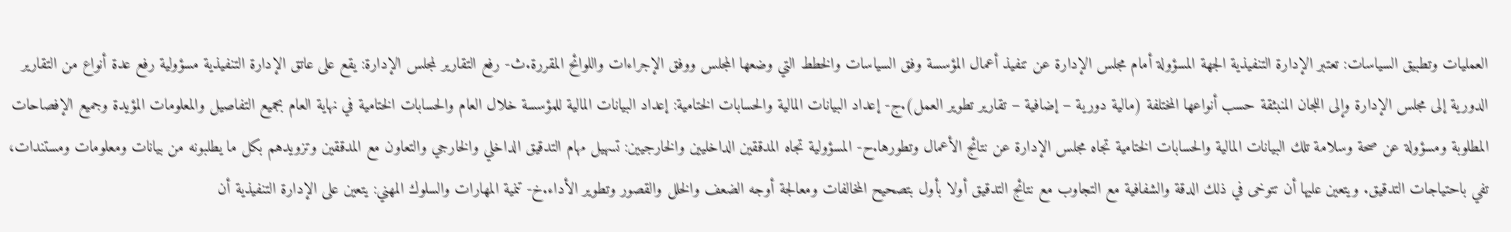العمليات وتطبيق السياسات: تعتبر الإدارة التنفيذية الجهة المسؤولة أمام مجلس الإدارة عن تنفيذ أعمال المؤسسة وفق السياسات والخطط التي وضعها المجلس ووفق الإجراءات واللوائح المقررة.ث- رفع التقارير لمجلس الإدارة: يقع على عاتق الإدارة التنفيذية مسؤولية رفع عدة أنواع من التقارير الدورية إلى مجلس الإدارة وإلى اللجان المنبثقة حسب أنواعها المختلفة (مالية دورية – إضافية – تقارير تطوير العمل).ج- إعداد البيانات المالية والحسابات الختامية: إعداد البيانات المالية للمؤسسة خلال العام والحسابات الختامية في نهاية العام بجميع التفاصيل والمعلومات المؤيدة وجميع الإفصاحات المطلوبة ومسؤولة عن صحة وسلامة تلك البيانات المالية والحسابات الختامية تجاه مجلس الإدارة عن نتائج الأعمال وتطورها.ح- المسؤولية تجاه المدققين الداخليين والخارجيين: تسهيل مهام التدقيق الداخلي والخارجي والتعاون مع المدققين وتزويدهم بكل ما يطلبونه من بيانات ومعلومات ومستندات، تفي باحتياجات التدقيق. ويتعين عليها أن تتوخى في ذلك الدقة والشفافية مع التجاوب مع نتائج التدقيق أولا بأول بتصحيح المخالفات ومعالجة أوجه الضعف والخلل والقصور وتطوير الأداء.خ- تنمية المهارات والسلوك المهني: يتعين على الإدارة التنفيذية أن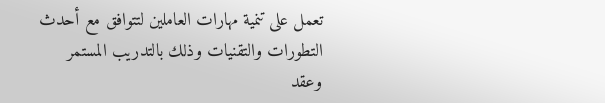تعمل على تنمية مهارات العاملين لتتوافق مع أحدث التطورات والتقنيات وذلك بالتدريب المستمر وعقد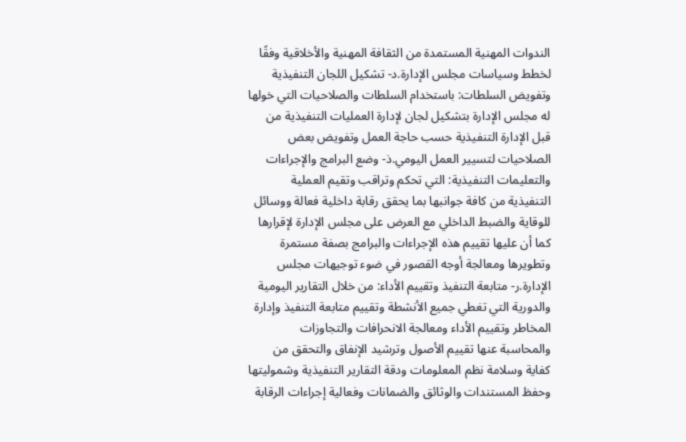الندوات المهنية المستمدة من الثقافة المهنية والأخلاقية وفقًا لخطط وسياسات مجلس الإدارة.د- تشكيل اللجان التنفيذية وتفويض السلطات: باستخدام السلطات والصلاحيات التي خولها له مجلس الإدارة بتشكيل لجان لإدارة العمليات التنفيذية من قبل الإدارة التنفيذية حسب حاجة العمل وتفويض بعض الصلاحيات لتسيير العمل اليومي.ذ- وضع البرامج والإجراءات والتعليمات التنفيذية: التي تحكم وتراقب وتقيم العملية التنفيذية من كافة جوانبها بما يحقق رقابة داخلية فعالة ووسائل للوقاية والضبط الداخلي مع العرض على مجلس الإدارة لإقرارها كما أن عليها تقييم هذه الإجراءات والبرامج بصفة مستمرة وتطويرها ومعالجة أوجه القصور في ضوء توجيهات مجلس الإدارة.ر- متابعة التنفيذ وتقييم الأداء: من خلال التقارير اليومية والدورية التي تغطي جميع الأنشطة وتقييم متابعة التنفيذ وإدارة المخاطر وتقييم الأداء ومعالجة الانحرافات والتجاوزات والمحاسبة عنها تقييم الأصول وترشيد الإنفاق والتحقق من كفاية وسلامة نظم المعلومات ودقة التقارير التنفيذية وشموليتها وحفظ المستندات والوثائق والضمانات وفعالية إجراءات الرقابة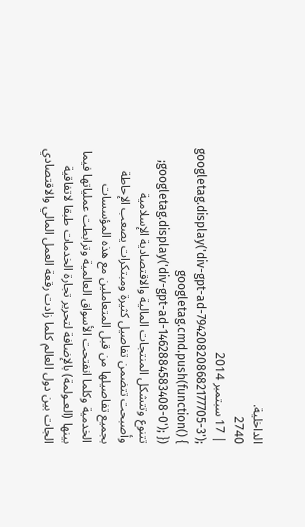الداخلية.
2740
| 17 سبتمبر 2014
googletag.display('div-gpt-ad-794208208682177705-3'); googletag.cmd.push(function() { googletag.display('div-gpt-ad-1462884583408-0'); }); تتنوع وتتشكل المنتجات المالية والاقتصادية الإسلامية وأصبحت تتضمن تفاصيل كثيرة ومبتكرات يصعب الإحاطة بجميع تفاصيلها من قبل المتعاملين مع هذه المؤسسات الخدمية وكلما انفتحت الأسواق العالمية وترابطت عملياتها فيما بينها (العـولمة) بالإضافة لتحرير تجارة الخدمات طبقا لاتفاقية الجات بين دول العالم كلما زادت رقعة العمل المالي والاقتصادي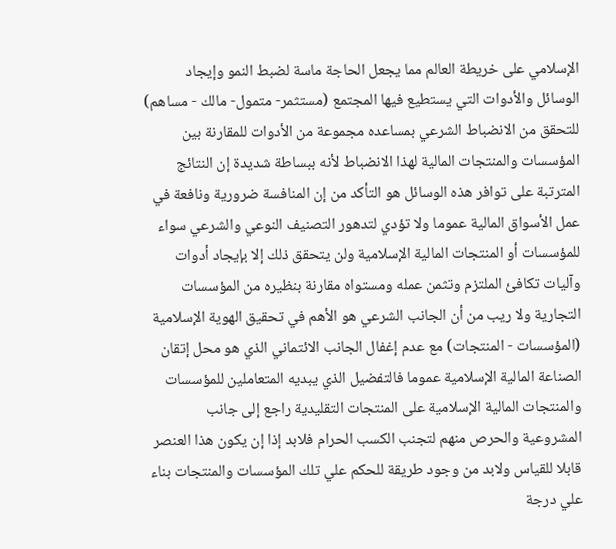الإسلامي على خريطة العالم مما يجعل الحاجة ماسة لضبط النمو وإيجاد الوسائل والأدوات التي يستطيع فيها المجتمع (مستثمر- متمول- مالك - مساهم) للتحقق من الانضباط الشرعي بمساعده مجموعة من الأدوات للمقارنة بين المؤسسات والمنتجات المالية لهذا الانضباط لأنه ببساطة شديدة إن النتائج المترتبة على توافر هذه الوسائل هو التأكد من إن المنافسة ضرورية ونافعة في عمل الأسواق المالية عموما ولا تؤدي لتدهور التصنيف النوعي والشرعي سواء للمؤسسات أو المنتجات المالية الإسلامية ولن يتحقق ذلك إلا بإيجاد أدوات وآليات تكافئ الملتزم وتثمن عمله ومستواه مقارنة بنظيره من المؤسسات التجارية ولا ريب من أن الجانب الشرعي هو الأهم في تحقيق الهوية الإسلامية (المؤسسات - المنتجات) مع عدم إغفال الجانب الائتماني الذي هو محل إتقان الصناعة المالية الإسلامية عموما فالتفضيل الذي يبديه المتعاملين للمؤسسات والمنتجات المالية الإسلامية على المنتجات التقليدية راجع إلى جانب المشروعية والحرص منهم لتجنب الكسب الحرام فلابد إذا إن يكون هذا العنصر قابلا للقياس ولابد من وجود طريقة للحكم علي تلك المؤسسات والمنتجات بناء علي درجة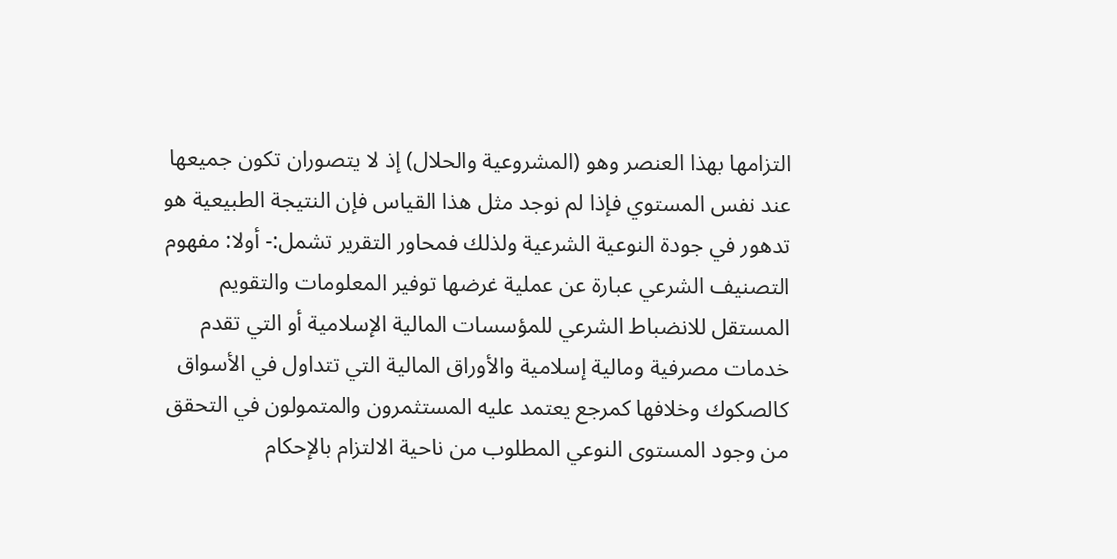التزامها بهذا العنصر وهو (المشروعية والحلال) إذ لا يتصوران تكون جميعها عند نفس المستوي فإذا لم نوجد مثل هذا القياس فإن النتيجة الطبيعية هو تدهور في جودة النوعية الشرعية ولذلك فمحاور التقرير تشمل:- أولا: مفهوم التصنيف الشرعي عبارة عن عملية غرضها توفير المعلومات والتقويم المستقل للانضباط الشرعي للمؤسسات المالية الإسلامية أو التي تقدم خدمات مصرفية ومالية إسلامية والأوراق المالية التي تتداول في الأسواق كالصكوك وخلافها كمرجع يعتمد عليه المستثمرون والمتمولون في التحقق من وجود المستوى النوعي المطلوب من ناحية الالتزام بالإحكام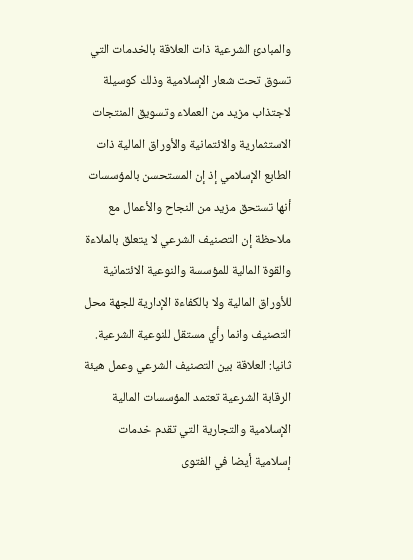والمبادئ الشرعية ذات العلاقة بالخدمات التي تسوق تحت شعار الإسلامية وذلك كوسيلة لاجتذاب مزيد من العملاء وتسويق المنتجات الاستثمارية والائتمانية والأوراق المالية ذات الطابع الإسلامي إذ إن المستحسن بالمؤسسات أنها تستحق مزيد من النجاح والأعمال مع ملاحظة إن التصنيف الشرعي لا يتعلق بالملاءة والقوة المالية للمؤسسة والنوعية الائتمانية للأوراق المالية ولا بالكفاءة الإدارية للجهة محل التصنيف وانما رأي مستقل للنوعية الشرعية. ثانيا: العلاقة بين التصنيف الشرعي وعمل هيئة الرقابة الشرعية تعتمد المؤسسات المالية الإسلامية والتجارية التي تقدم خدمات إسلامية أيضا في الفتوى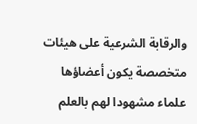والرقابة الشرعية على هيئات متخصصة يكون أعضاؤها علماء مشهودا لهم بالعلم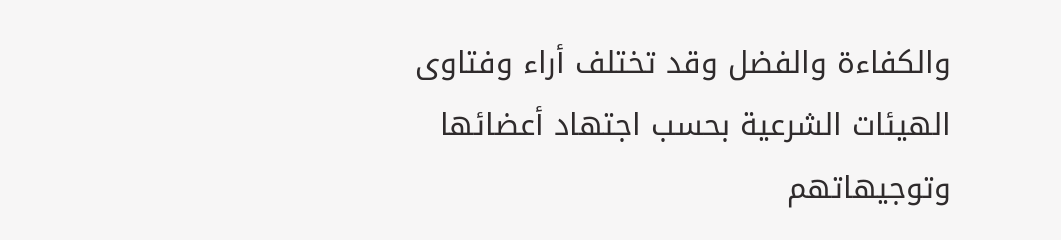والكفاءة والفضل وقد تختلف أراء وفتاوى الهيئات الشرعية بحسب اجتهاد أعضائها وتوجيهاتهم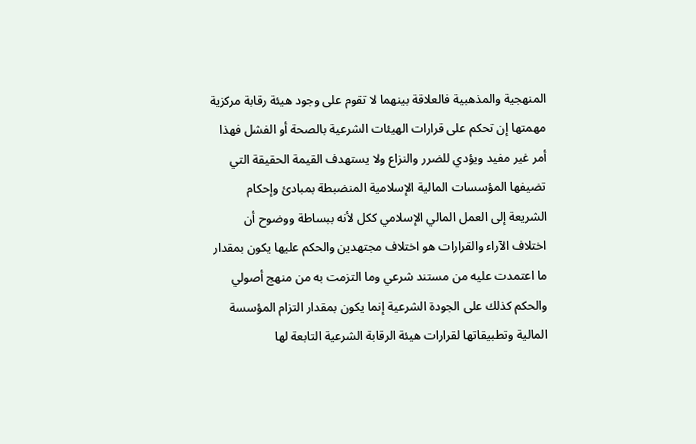المنهجية والمذهبية فالعلاقة بينهما لا تقوم على وجود هيئة رقابة مركزية مهمتها إن تحكم على قرارات الهيئات الشرعية بالصحة أو الفشل فهذا أمر غير مفيد ويؤدي للضرر والنزاع ولا يستهدف القيمة الحقيقة التي تضيفها المؤسسات المالية الإسلامية المنضبطة بمبادئ وإحكام الشريعة إلى العمل المالي الإسلامي ككل لأنه ببساطة ووضوح أن اختلاف الآراء والقرارات هو اختلاف مجتهدين والحكم عليها يكون بمقدار ما اعتمدت عليه من مستند شرعي وما التزمت به من منهج أصولي والحكم كذلك على الجودة الشرعية إنما يكون بمقدار التزام المؤسسة المالية وتطبيقاتها لقرارات هيئة الرقابة الشرعية التابعة لها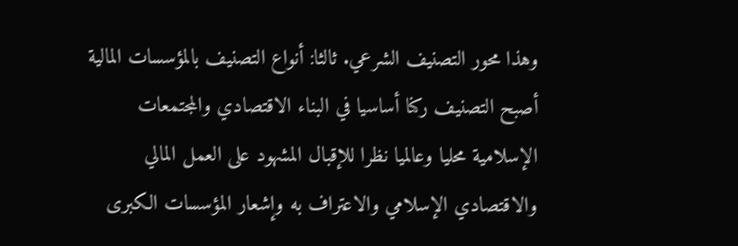وهذا محور التصنيف الشرعي. ثالثا: أنواع التصنيف بالمؤسسات المالية أصبح التصنيف ركنا أساسيا في البناء الاقتصادي والمجتمعات الإسلامية محليا وعالميا نظرا للإقبال المشهود على العمل المالي والاقتصادي الإسلامي والاعتراف به وإشعار المؤسسات الكبرى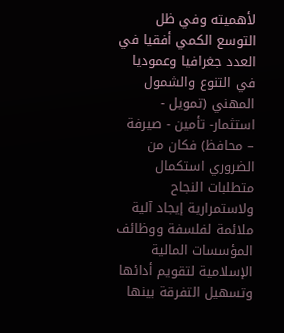لأهميته وفي ظل التوسع الكمي أفقيا في العدد جغرافيا وعموديا في التنوع والشمول المهني (تمويل - استثمار- تأمين - صيرفة – محافظ) فكان من الضروري استكمال متطلبات النجاح ولاستمرارية إيجاد آلية ملائمة لفلسفة ووظائف المؤسسات المالية الإسلامية لتقويم أدائها وتسهيل التفرقة بينها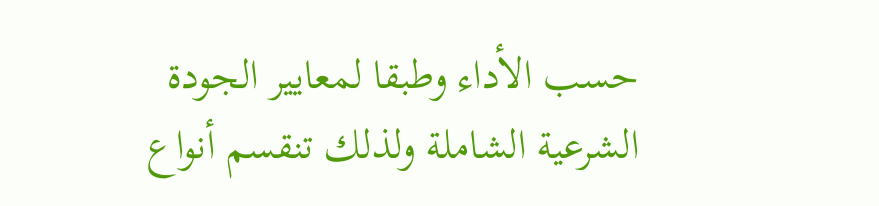حسب الأداء وطبقا لمعايير الجودة الشرعية الشاملة ولذلك تنقسم أنواع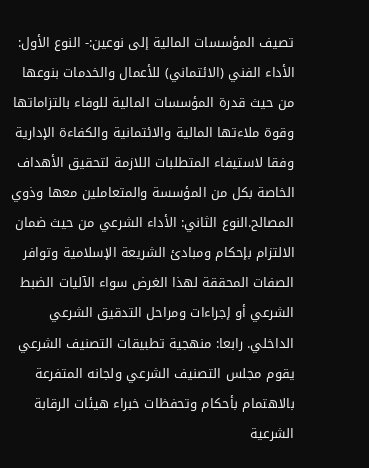تصيف المؤسسات المالية إلى نوعين:- النوع الأول: الأداء الفني (الائتماني) للأعمال والخدمات بنوعها من حيث قدرة المؤسسات المالية للوفاء بالتزاماتها وقوة ملاءتها المالية والائتمانية والكفاءة الإدارية وفقا لاستيفاء المتطلبات اللازمة لتحقيق الأهداف الخاصة بكل من المؤسسة والمتعاملين معها وذوي المصالح.النوع الثاني: الأداء الشرعي من حيث ضمان الالتزام بإحكام ومبادئ الشريعة الإسلامية وتوافر الصفات المحققة لهذا الغرض سواء الآليات الضبط الشرعي أو إجراءات ومراحل التدقيق الشرعي الداخلي. رابعا: منهجية تطبيقات التصنيف الشرعي يقوم مجلس التصنيف الشرعي ولجانه المتفرعة بالاهتمام بأحكام وتحفظات خبراء هيئات الرقابة الشرعية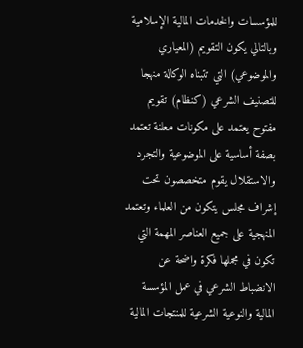للمؤسسات والخدمات المالية الإسلامية وبالتالي يكون التقويم (المعياري والموضوعي) التي تتبناه الوكالة منهجا للتصنيف الشرعي (كنظام) تقويم مفتوح يعتمد على مكونات معلنة تعتمد بصفة أساسية على الموضوعية والتجرد والاستقلال يقوم متخصصون تحت إشراف مجلس يتكون من العلماء وتعتمد المنهجية على جميع العناصر المهمة التي تكون في مجملها فكرة واضحة عن الانضباط الشرعي في عمل المؤسسة المالية والنوعية الشرعية للمنتجات المالية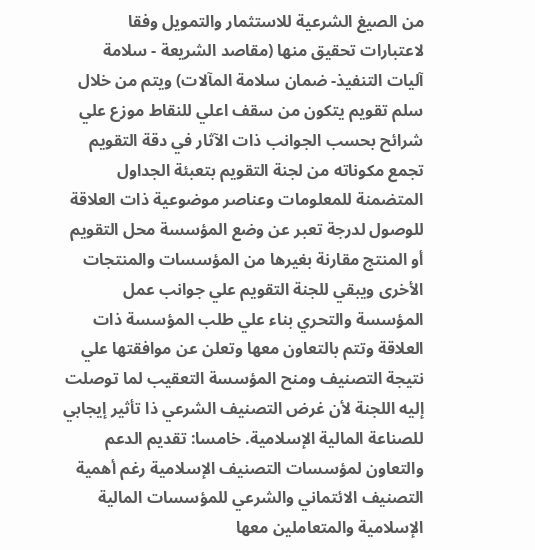من الصيغ الشرعية للاستثمار والتمويل وفقا لاعتبارات تحقيق منها (مقاصد الشريعة - سلامة آليات التنفيذ- ضمان سلامة المآلات) ويتم من خلال سلم تقويم يتكون من سقف اعلي للنقاط موزع علي شرائح بحسب الجوانب ذات الآثار في دقة التقويم تجمع مكوناته من لجنة التقويم بتعبئة الجداول المتضمنة للمعلومات وعناصر موضوعية ذات العلاقة للوصول لدرجة تعبر عن وضع المؤسسة محل التقويم أو المنتج مقارنة بغيرها من المؤسسات والمنتجات الأخرى ويبقي للجنة التقويم علي جوانب عمل المؤسسة والتحري بناء علي طلب المؤسسة ذات العلاقة وتتم بالتعاون معها وتعلن عن موافقتها علي نتيجة التصنيف ومنح المؤسسة التعقيب لما توصلت إليه اللجنة لأن غرض التصنيف الشرعي ذا تأثير إيجابي للصناعة المالية الإسلامية. خامسا: تقديم الدعم والتعاون لمؤسسات التصنيف الإسلامية رغم أهمية التصنيف الائتماني والشرعي للمؤسسات المالية الإسلامية والمتعاملين معها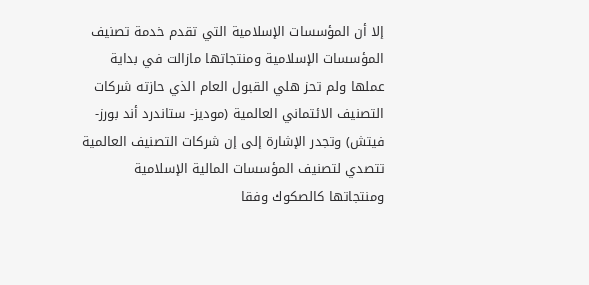إلا أن المؤسسات الإسلامية التي تقدم خدمة تصنيف المؤسسات الإسلامية ومنتجاتها مازالت في بداية عملها ولم تحز هلي القبول العام الذي حازته شركات التصنيف الائتماني العالمية (موديز- ستاندرد أند بورز- فيتش) وتجدر الإشارة إلى إن شركات التصنيف العالمية تتصدي لتصنيف المؤسسات المالية الإسلامية ومنتجاتها كالصكوك وفقا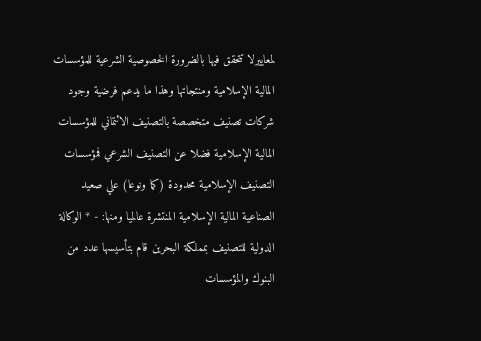لمعاييرلا تتحقق فيها بالضرورة الخصوصية الشرعية للمؤسسات المالية الإسلامية ومنتجاتها وهذا ما يدعم فرضية وجود شركات تصنيف متخصصة بالتصنيف الائتماني للمؤسسات المالية الإسلامية فضلا عن التصنيف الشرعي فمؤسسات التصنيف الإسلامية محدودة (كما ونوعا) علي صعيد الصناعية المالية الإسلامية المنتشرة عالميا ومنها: - * الوكالة الدولية للتصنيف بمملكة البحرين قام بتأسيسها عدد من البنوك والمؤسسات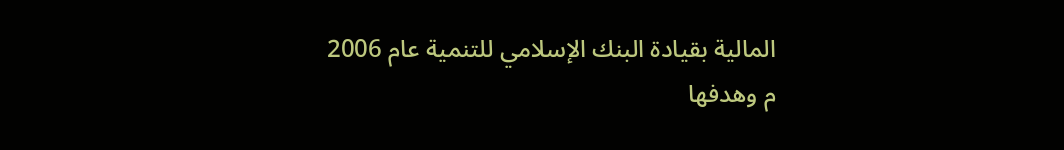المالية بقيادة البنك الإسلامي للتنمية عام 2006 م وهدفها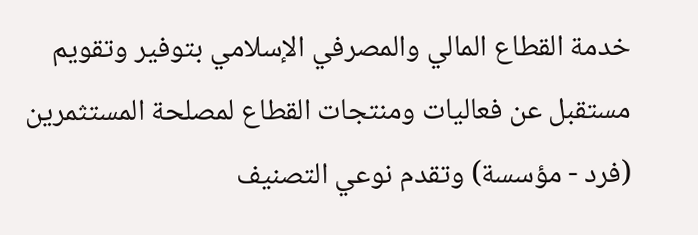خدمة القطاع المالي والمصرفي الإسلامي بتوفير وتقويم مستقبل عن فعاليات ومنتجات القطاع لمصلحة المستثمرين (فرد - مؤسسة) وتقدم نوعي التصنيف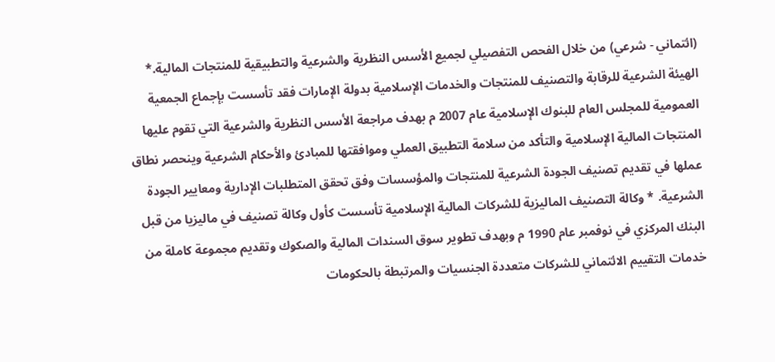(ائتماني - شرعي) من خلال الفحص التفصيلي لجميع الأسس النظرية والشرعية والتطبيقية للمنتجات المالية.* الهيئة الشرعية للرقابة والتصنيف للمنتجات والخدمات الإسلامية بدولة الإمارات فقد تأسست بإجماع الجمعية العمومية للمجلس العام للبنوك الإسلامية عام 2007 م بهدف مراجعة الأسس النظرية والشرعية التي تقوم عليها المنتجات المالية الإسلامية والتأكد من سلامة التطبيق العملي وموافقتها للمبادئ والأحكام الشرعية وينحصر نطاق عملها في تقديم تصنيف الجودة الشرعية للمنتجات والمؤسسات وفق تحقق المتطلبات الإدارية ومعايير الجودة الشرعية. * وكالة التصنيف الماليزية للشركات المالية الإسلامية تأسست كأول وكالة تصنيف في ماليزيا من قبل البنك المركزي في نوفمبر عام 1990 م وبهدف تطوير سوق السندات المالية والصكوك وتقديم مجموعة كاملة من خدمات التقييم الائتماني للشركات متعددة الجنسيات والمرتبطة بالحكومات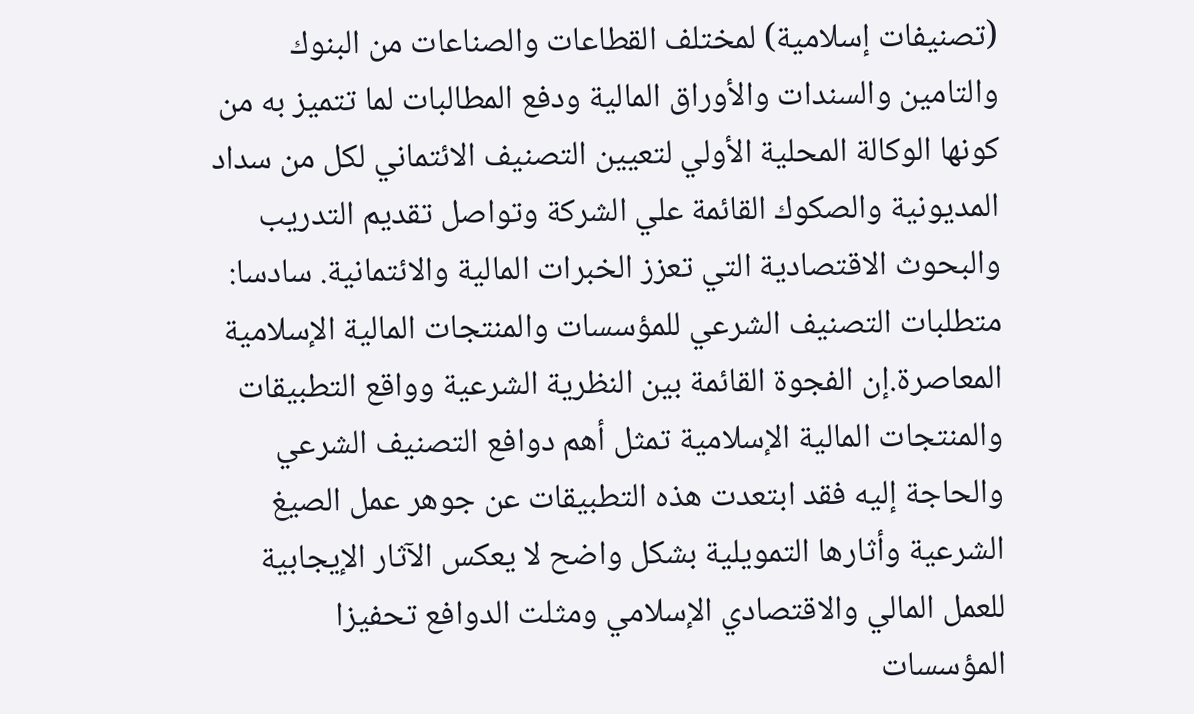(تصنيفات إسلامية) لمختلف القطاعات والصناعات من البنوك والتامين والسندات والأوراق المالية ودفع المطالبات لما تتميز به من كونها الوكالة المحلية الأولي لتعيين التصنيف الائتماني لكل من سداد المديونية والصكوك القائمة علي الشركة وتواصل تقديم التدريب والبحوث الاقتصادية التي تعزز الخبرات المالية والائتمانية. سادسا: متطلبات التصنيف الشرعي للمؤسسات والمنتجات المالية الإسلامية المعاصرة.إن الفجوة القائمة بين النظرية الشرعية وواقع التطبيقات والمنتجات المالية الإسلامية تمثل أهم دوافع التصنيف الشرعي والحاجة إليه فقد ابتعدت هذه التطبيقات عن جوهر عمل الصيغ الشرعية وأثارها التمويلية بشكل واضح لا يعكس الآثار الإيجابية للعمل المالي والاقتصادي الإسلامي ومثلت الدوافع تحفيزا المؤسسات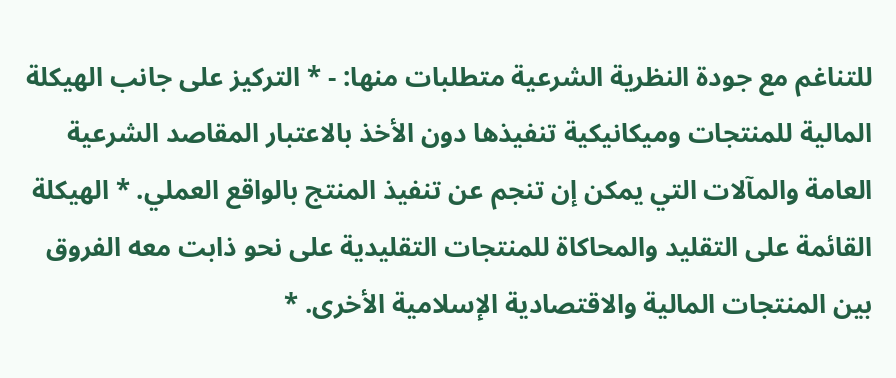للتناغم مع جودة النظرية الشرعية متطلبات منها: - * التركيز على جانب الهيكلة المالية للمنتجات وميكانيكية تنفيذها دون الأخذ بالاعتبار المقاصد الشرعية العامة والمآلات التي يمكن إن تنجم عن تنفيذ المنتج بالواقع العملي. * الهيكلة القائمة على التقليد والمحاكاة للمنتجات التقليدية على نحو ذابت معه الفروق بين المنتجات المالية والاقتصادية الإسلامية الأخرى. *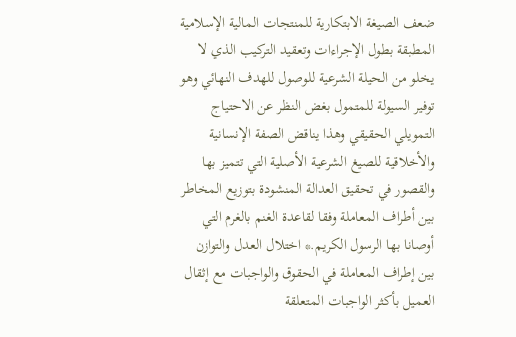ضعف الصيغة الابتكارية للمنتجات المالية الإسلامية المطبقة بطول الإجراءات وتعقيد التركيب الذي لا يخلو من الحيلة الشرعية للوصول للهدف النهائي وهو توفير السيولة للمتمول بغض النظر عن الاحتياج التمويلي الحقيقي وهذا يناقض الصفة الإنسانية والأخلاقية للصيغ الشرعية الأصلية التي تتميز بها والقصور في تحقيق العدالة المنشودة بتوزيع المخاطر بين أطراف المعاملة وفقا لقاعدة الغنم بالغرم التي أوصانا بها الرسول الكريم.* اختلال العدل والتوازن بين إطراف المعاملة في الحقوق والواجبات مع إثقال العميل بأكثر الواجبات المتعلقة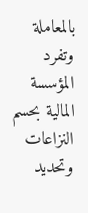بالمعاملة وتفرد المؤسسة المالية بحسم النزاعات وتحديد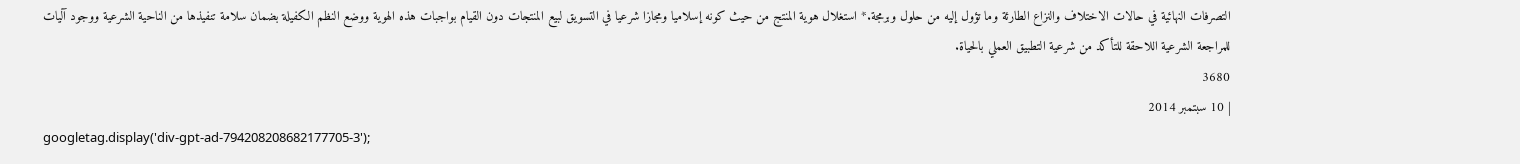التصرفات النهائية في حالات الاختلاف والنزاع الطارئة وما تؤول إليه من حلول وبرمجة.* استغلال هوية المنتج من حيث كونه إسلاميا ومجازا شرعيا في التسويق لبيع المنتجات دون القيام بواجبات هذه الهوية ووضع النظم الكفيلة بضمان سلامة تنفيذها من الناحية الشرعية ووجود آليات للمراجعة الشرعية اللاحقة للتأكد من شرعية التطبيق العملي بالحياة.
3680
| 10 سبتمبر 2014
googletag.display('div-gpt-ad-794208208682177705-3');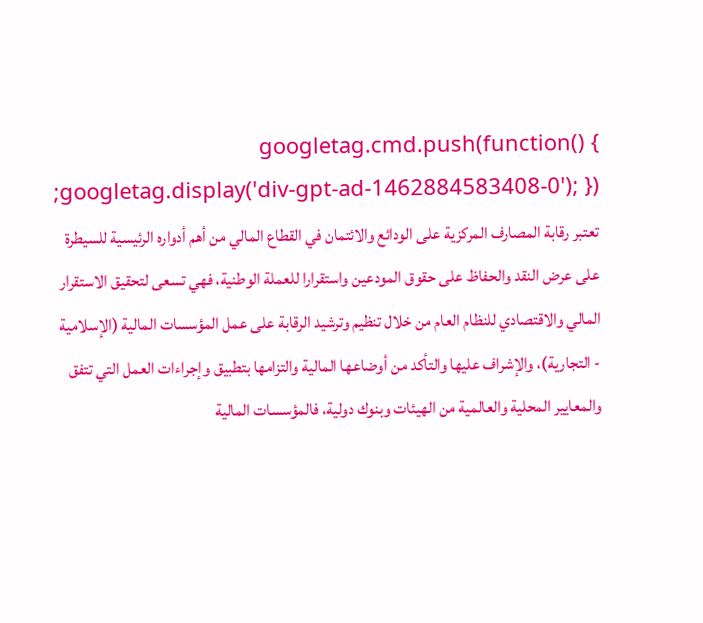googletag.cmd.push(function() { googletag.display('div-gpt-ad-1462884583408-0'); }); تعتبر رقابة المصارف المركزية على الودائع والائتمان في القطاع المالي من أهم أدواره الرئيسية للسيطرة على عرض النقد والحفاظ على حقوق المودعين واستقرارا للعملة الوطنية، فهي تسعى لتحقيق الاستقرار المالي والاقتصادي للنظام العام من خلال تنظيم وترشيد الرقابة على عمل المؤسسات المالية (الإسلامية - التجارية)، والإشراف عليها والتأكد من أوضاعها المالية والتزامها بتطبيق وإجراءات العمل التي تتفق والمعايير المحلية والعالمية من الهيئات وبنوك دولية، فالمؤسسات المالية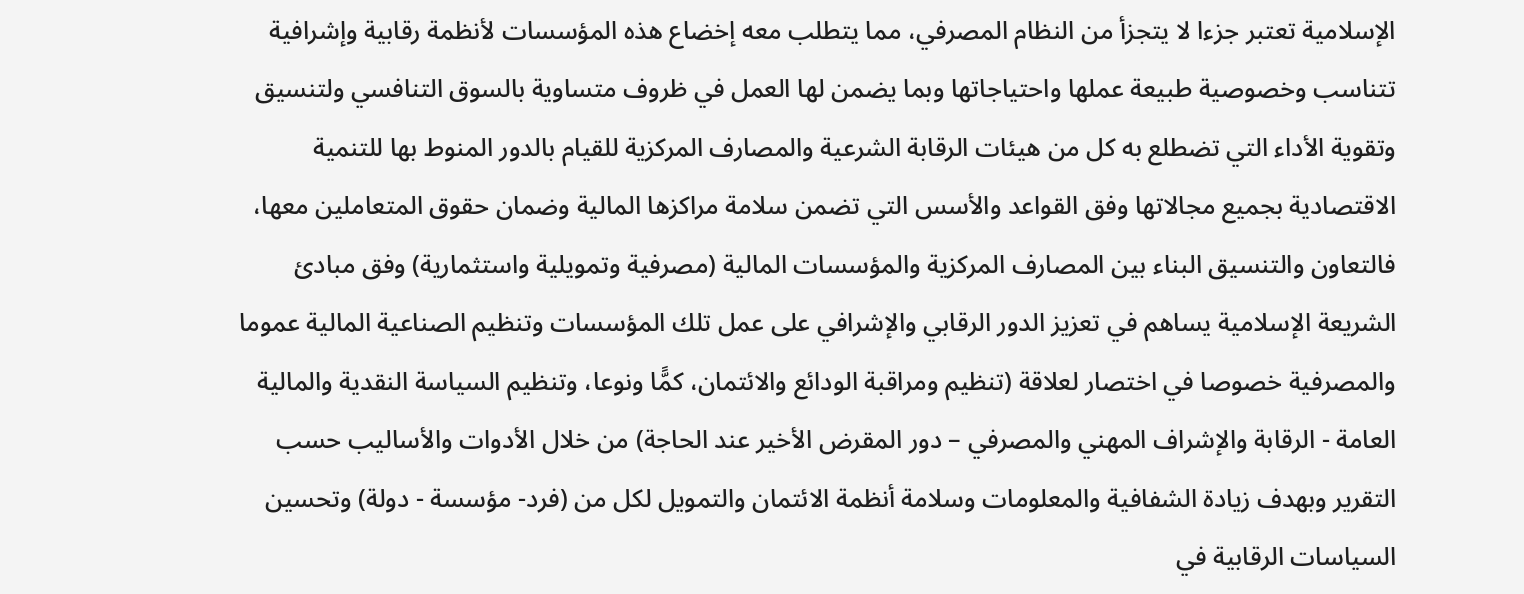الإسلامية تعتبر جزءا لا يتجزأ من النظام المصرفي، مما يتطلب معه إخضاع هذه المؤسسات لأنظمة رقابية وإشرافية تتناسب وخصوصية طبيعة عملها واحتياجاتها وبما يضمن لها العمل في ظروف متساوية بالسوق التنافسي ولتنسيق وتقوية الأداء التي تضطلع به كل من هيئات الرقابة الشرعية والمصارف المركزية للقيام بالدور المنوط بها للتنمية الاقتصادية بجميع مجالاتها وفق القواعد والأسس التي تضمن سلامة مراكزها المالية وضمان حقوق المتعاملين معها، فالتعاون والتنسيق البناء بين المصارف المركزية والمؤسسات المالية (مصرفية وتمويلية واستثمارية) وفق مبادئ الشريعة الإسلامية يساهم في تعزيز الدور الرقابي والإشرافي على عمل تلك المؤسسات وتنظيم الصناعية المالية عموما والمصرفية خصوصا في اختصار لعلاقة (تنظيم ومراقبة الودائع والائتمان، كمًّا ونوعا، وتنظيم السياسة النقدية والمالية العامة - الرقابة والإشراف المهني والمصرفي – دور المقرض الأخير عند الحاجة) من خلال الأدوات والأساليب حسب التقرير وبهدف زيادة الشفافية والمعلومات وسلامة أنظمة الائتمان والتمويل لكل من (فرد- مؤسسة - دولة) وتحسين السياسات الرقابية في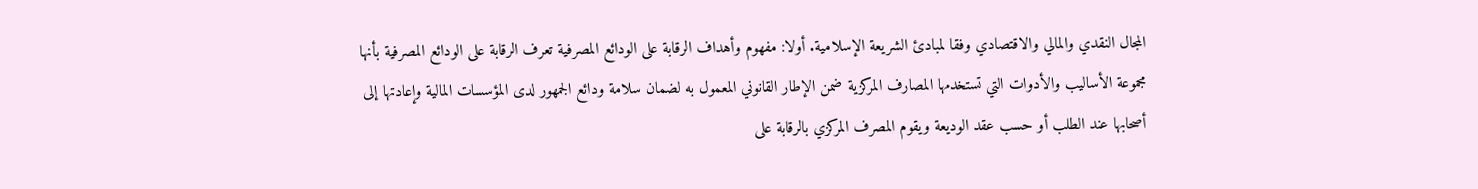المجال النقدي والمالي والاقتصادي وفقا لمبادئ الشريعة الإسلامية. أولا: مفهوم وأهداف الرقابة على الودائع المصرفية تعرف الرقابة على الودائع المصرفية بأنها مجموعة الأساليب والأدوات التي تستخدمها المصارف المركزية ضمن الإطار القانوني المعمول به لضمان سلامة ودائع الجمهور لدى المؤسسات المالية وإعادتها إلى أصحابها عند الطلب أو حسب عقد الوديعة ويقوم المصرف المركزي بالرقابة على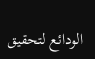الودائع لتحقيق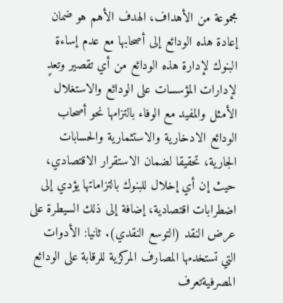مجموعة من الأهداف، الهدف الأهم هو ضمان إعادة هذه الودائع إلى أصحابها مع عدم إساءة البنوك لإدارة هذه الودائع من أي تقصير وتعدٍ لإدارات المؤسسات على الودائع والاستغلال الأمثل والمفيد مع الوفاء بالتزامها نحو أصحاب الودائع الادخارية والاستثمارية والحسابات الجارية، تحقيقا لضمان الاستقرار الاقتصادي، حيث إن أي إخلال للبنوك بالتزاماتها يؤدي إلى اضطرابات اقتصادية، إضافة إلى ذلك السيطرة على عرض النقد (التوسع النقدي). ثانيا: الأدوات التي تستخدمها المصارف المركزية للرقابة على الودائع المصرفيةتعرف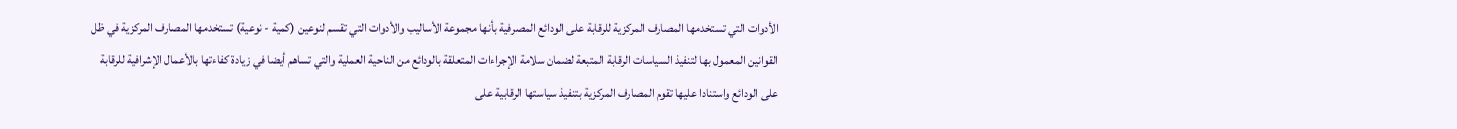الأدوات التي تستخدمها المصارف المركزية للرقابة على الودائع المصرفية بأنها مجموعة الأساليب والأدوات التي تقسم لنوعين (كمية - نوعية) تستخدمها المصارف المركزية في ظل القوانين المعمول بها لتنفيذ السياسات الرقابة المتبعة لضمان سلامة الإجراءات المتعلقة بالودائع من الناحية العملية والتي تساهم أيضا في زيادة كفاءتها بالأعمال الإشرافية للرقابة على الودائع واستنادا عليها تقوم المصارف المركزية بتنفيذ سياستها الرقابية على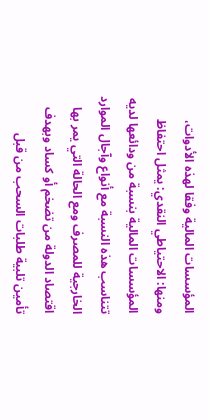المؤسسات المالية وفقا لهذه الأدوات، ومنها: الاحتياطي النقدي: يمثل احتفاظ المؤسسات المالية بنسبة من ودائعها لديه تتناسب هذه النسبة مع أنواع وآجال الموارد الخارجية للمصرف ومع الحالة التي يمر بها اقتصاد الدولة من تضخم أو كساد وبهدف تأمين تلبية طلبات السحب من قبل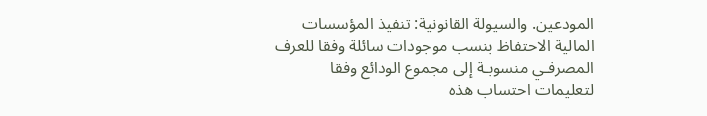المودعين. والسيولة القانونية: تنفيذ المؤسسات المالية الاحتفاظ بنسب موجودات سائلة وفقا للعرف المصرفـي منسوبـة إلى مجموع الودائع وفقا لتعليمات احتساب هذه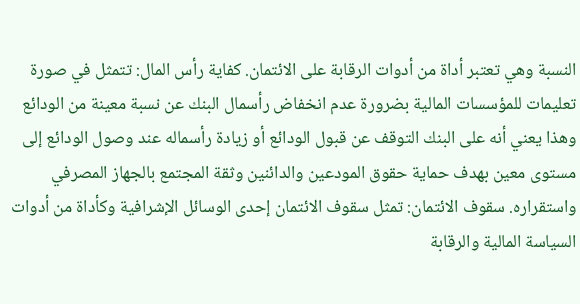النسبة وهي تعتبر أداة من أدوات الرقابة على الائتمان. كفاية رأس المال: تتمثل في صورة تعليمات للمؤسسات المالية بضرورة عدم انخفاض رأسمال البنك عن نسبة معينة من الودائع وهذا يعني أنه على البنك التوقف عن قبول الودائع أو زيادة رأسماله عند وصول الودائع إلى مستوى معين بهدف حماية حقوق المودعين والدائنين وثقة المجتمع بالجهاز المصرفي واستقراره. سقوف الائتمان: تمثل سقوف الائتمان إحدى الوسائل الإشرافية وكأداة من أدوات السياسة المالية والرقابة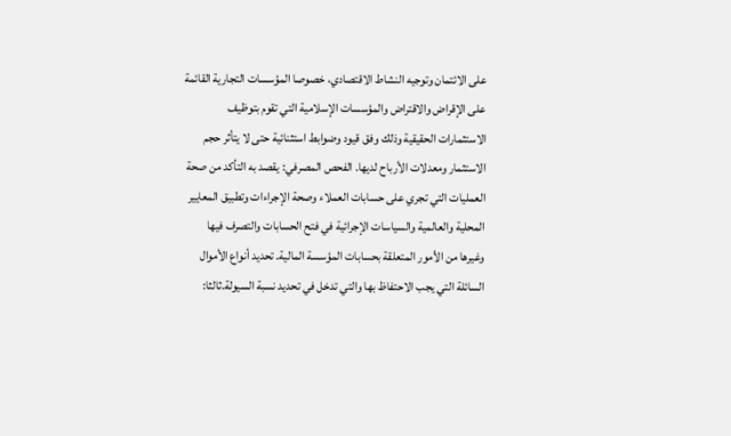على الائتمان وتوجيه النشاط الاقتصادي، خصوصا المؤسسات التجارية القائمة على الإقراض والاقتراض والمؤسسات الإسلامية التي تقوم بتوظيف الاستثمارات الحقيقية وذلك وفق قيود وضوابط استثنائية حتى لا يتأثر حجم الاستثمار ومعدلات الأرباح لديها. الفحص المصرفي: يقصد به التأكد من صحة العمليات التي تجري على حسابات العملاء وصحة الإجراءات وتطبيق المعايير المحلية والعالمية والسياسات الإجرائية في فتح الحسابات والتصرف فيها وغيرها من الأمور المتعلقة بحسابات المؤسسة المالية. تحديد أنواع الأموال السائلة التي يجب الاحتفاظ بها والتي تدخل في تحديد نسبة السيولة.ثالثا: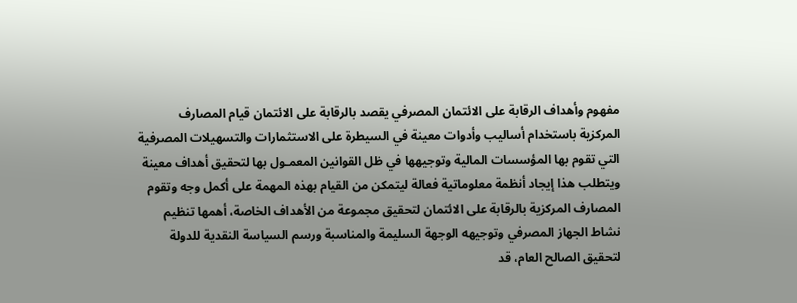مفهوم وأهداف الرقابة على الائتمان المصرفي يقصد بالرقابة على الائتمان قيام المصارف المركزية باستخدام أساليب وأدوات معينة في السيطرة على الاستثمارات والتسهيلات المصرفية التي تقوم بها المؤسسات المالية وتوجيهها في ظل القوانين المعمـول بها لتحقيق أهداف معينة ويتطلب هذا إيجاد أنظمة معلوماتية فعالة ليتمكن من القيام بهذه المهمة على أكمل وجه وتقوم المصارف المركزية بالرقابة على الائتمان لتحقيق مجموعة من الأهداف الخاصة، أهمها تنظيم نشاط الجهاز المصرفي وتوجيهه الوجهة السليمة والمناسبة ورسم السياسة النقدية للدولة لتحقيق الصالح العام، قد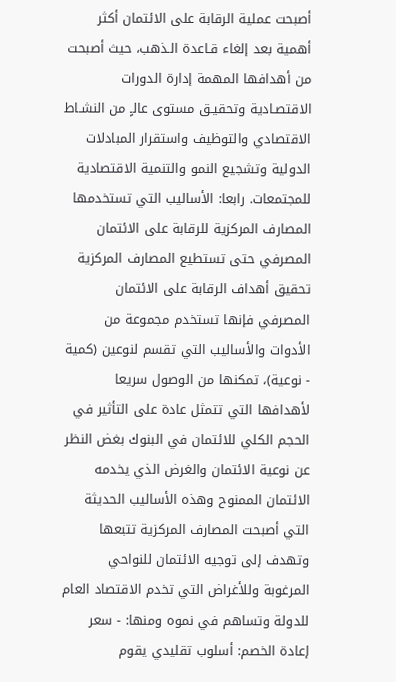أصبحت عملية الرقابة على الائتمان أكثر أهمية بعد إلغاء قـاعدة الـذهب، حيث أصبحت من أهدافها المهمة إدارة الدورات الاقتصـادية وتحقيـق مستوى عالـٍ من النشـاط الاقتصادي والتوظيف واستقرار المبادلات الدولية وتشجيع النمو والتنمية الاقتصادية للمجتمعات. رابعا: الأساليب التي تستخدمها المصارف المركزية للرقابة على الائتمان المصرفي حتى تستطيع المصارف المركزية تحقيق أهداف الرقابة على الائتمان المصرفي فإنها تستخدم مجموعة من الأدوات والأساليب التي تقسم لنوعين (كمية - نوعية)، تمكنها من الوصول سريعا لأهدافها التي تتمثل عادة على التأثير في الحجم الكلي للائتمان في البنوك بغض النظر عن نوعية الائتمان والغرض الذي يخدمه الائتمان الممنوح وهذه الأساليب الحديثة التي أصبحت المصارف المركزية تتبعها وتهدف إلى توجيه الائتمان للنواحي المرغوبة وللأغراض التي تخدم الاقتصاد العام للدولة وتساهم في نموه ومنها: - سعر إعادة الخصم: أسلوب تقليدي يقوم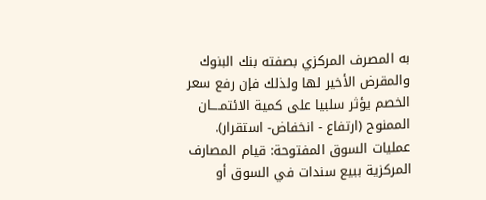به المصرف المركزي بصفته بنك البنوك والمقرض الأخير لها ولذلك فإن رفع سعر الخصم يؤثر سلبيا على كمية الائتمــــان الممنوح (ارتفاع - انخفاض- استقرار). عمليات السوق المفتوحة: قيام المصارف المركزية ببيع سندات في السوق أو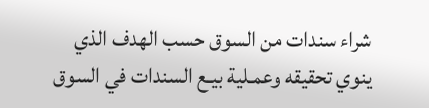شراء سندات من السوق حسب الهدف الذي ينوي تحقيقه وعمـلية بيـع السندات في السوق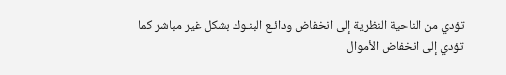تؤدي من الناحية النظرية إلى انخفاض ودائـع البنـوك بشكل غير مباشر كما تؤدي إلى انخفاض الأموال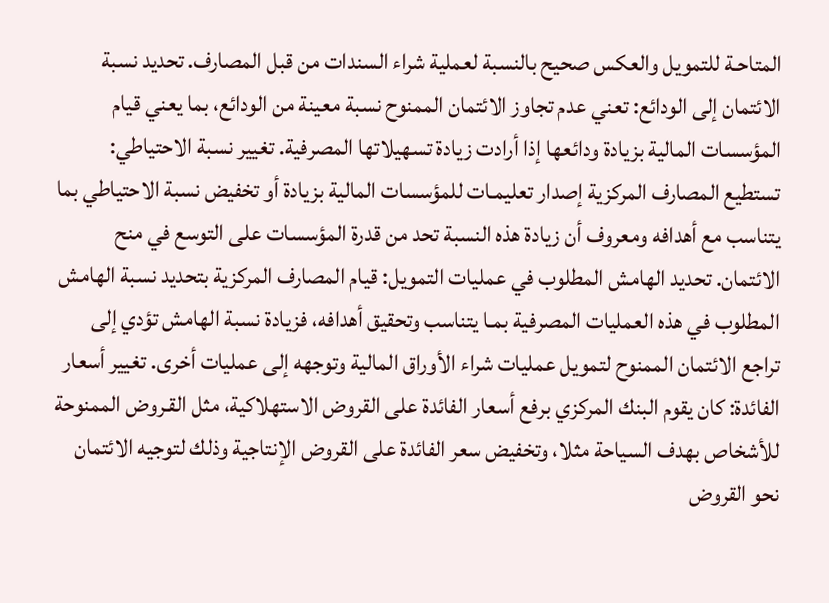المتاحـة للتمويل والعكس صحيح بالنسبة لعملية شراء السندات من قبل المصارف. تحديد نسبة الائتمان إلى الودائع: تعني عدم تجاوز الائتمان الممنوح نسبة معينة من الودائع، بما يعني قيام المؤسسات المالية بزيادة ودائعها إذا أرادت زيادة تسهيلاتها المصرفية. تغيير نسبة الاحتياطي: تستطيع المصارف المركزية إصدار تعليمـات للمؤسسات المالية بزيادة أو تخفيض نسبة الاحتياطي بما يتناسب مع أهدافه ومعروف أن زيادة هذه النسبة تحد من قدرة المؤسسات على التوسع في منح الائتمان. تحديد الهامش المطلوب في عمليات التمويل: قيام المصارف المركزية بتحديد نسبة الهامش المطلوب في هذه العمليات المصرفية بمـا يتناسب وتحقيق أهدافه، فزيادة نسبة الهامش تؤدي إلى تراجع الائتمان الممنوح لتمويل عمليات شراء الأوراق المالية وتوجهه إلى عمليات أخرى. تغيير أسعار الفائدة: كان يقوم البنك المركزي برفع أسعار الفائدة على القروض الاستهلاكية، مثل القـروض الممنوحة للأشخاص بهدف السياحة مثلا، وتخفيض سعر الفائدة على القروض الإنتاجية وذلك لتوجيه الائتمان نحو القروض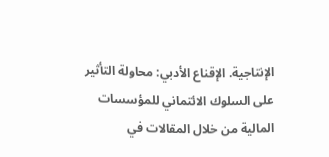الإنتاجية. الإقناع الأدبي: محاولة التأثير على السلوك الائتماني للمؤسسات المالية من خلال المقالات في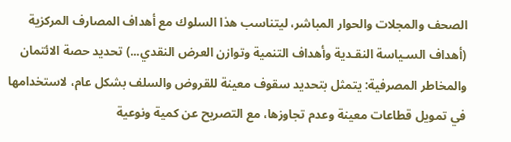الصحف والمجلات والحوار المباشر، ليتناسب هذا السلوك مع أهداف المصارف المركزية (أهداف السـياسة النقـدية وأهداف التنمية وتوازن العرض النقدي...) تحديد حصة الائتمان والمخاطر المصرفية: يتمثل بتحديد سقوف معينة للقروض والسلف بشكل عام، لاستخدامها في تمويل قطاعات معينة وعدم تجاوزها، مع التصريح عن كمية ونوعية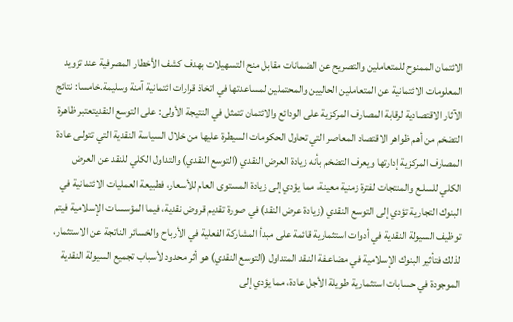الائتمان الممنوح للمتعاملين والتصريح عن الضمانات مقابل منح التسهيلات بهدف كشف الأخطار المصرفية عند تزويد المعلومات الائتمانية عن المتعاملين الحاليين والمحتملين لمساعدتها في اتخاذ قرارات ائتمانية آمنة وسليمة.خامسا: نتائج الآثار الاقتصادية لرقابة المصارف المركزية على الودائع والائتمان تتمثل في النتيجة الأولى: على التوسع النقديتعتبر ظاهرة التضخم من أهم ظواهر الاقتصاد المعاصر التي تحاول الحكومات السيطرة عليها من خلال السياسة النقدية التي تتولـى عادة المصارف المركزية إدارتها ويعرف التضخم بأنه زيادة العرض النقدي (التوسع النقدي) والتداول الكلي للنقد عن العرض الكلي للسلـع والمنتجات لفترة زمنية معينة، مما يؤدي إلى زيادة المستوى العام للأسعار، فطبيعة العمليات الائتمانية في البنوك التجارية تؤدي إلى التوسع النقدي (زيادة عرض النقد) في صورة تقديم قروض نقدية، فيما المؤسسات الإسلامية فيتم توظيف السيولة النقدية في أدوات استثمارية قائمة على مبدأ المشاركة الفعلية في الأرباح والخسائر الناتجة عن الاستثمار، لذلك فتأثير البنوك الإسلامية في مضاعـفة النـقد المتداول (التوسع النقدي) هو أثر محدود لأسباب تجميع السيولة النقدية الموجودة في حسابات استثمارية طويلة الأجل عادة، مما يؤدي إلى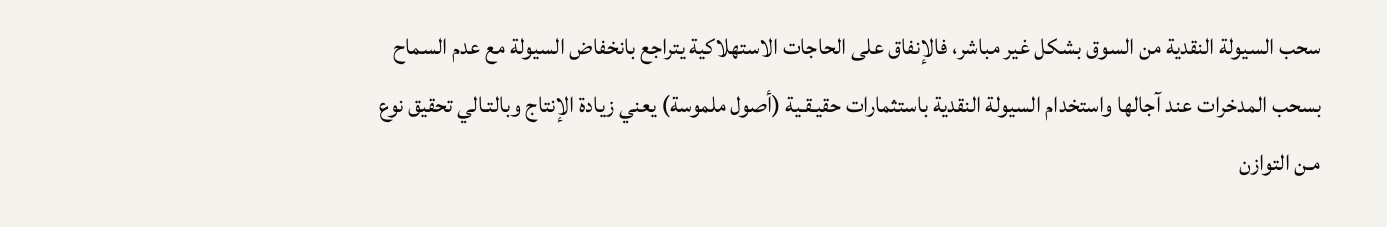سحب السيولة النقدية من السوق بشكل غير مباشر، فالإنفاق على الحاجات الاستهلاكية يتراجع بانخفاض السيولة مع عدم السماح بسحب المدخرات عند آجالها واستخدام السيولة النقدية باستثمارات حقيـقـية (أصول ملموسة) يعني زيادة الإنتاج وبالتـالي تحقيق نوع مـن التوازن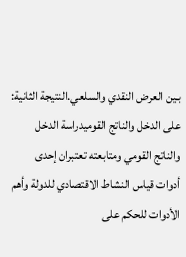بـين العرض النقدي والسلعي.النتيجة الثانية: على الدخل والناتج القوميدراسة الدخل والناتج القومي ومتابعته تعتبران إحدى أدوات قياس النشاط الاقتصادي للدولة وأهم الأدوات للحكم على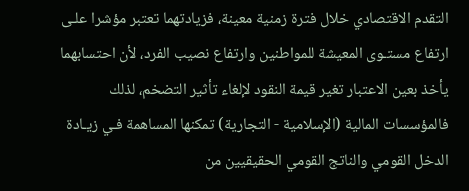التقدم الاقتصادي خلال فترة زمنية معينة، فزيادتهما تعتبر مؤشرا علـى ارتفاع مستـوى المعيشة للمواطنين وارتفاع نصيب الفرد، لأن احتسابهما يأخذ بعين الاعتبار تغير قيمة النقود لإلغاء تأثير التضخم، لذلك فالمؤسسات المالية (الإسلامية - التجارية) تمكنها المساهمة فـي زيـادة الدخل القومي والناتج القومي الحقيقيين من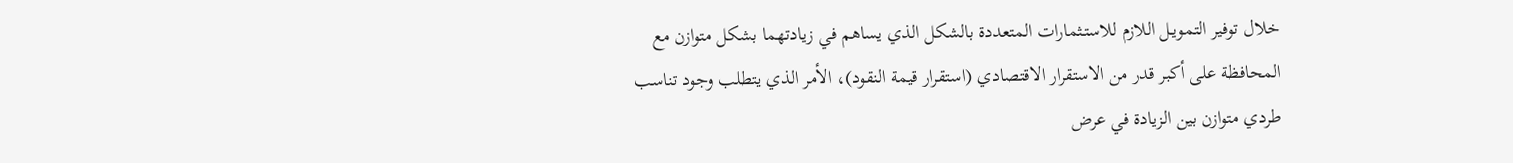خلال توفير التمويـل اللازم للاستـثمارات المتعددة بالشكل الذي يساهم في زيادتهما بشكل متوازن مع المحافظة على أكبر قدر من الاستقرار الاقتصادي (استقرار قيمة النقود)، الأمر الذي يتطلب وجود تناسب طردي متوازن بين الزيادة في عرض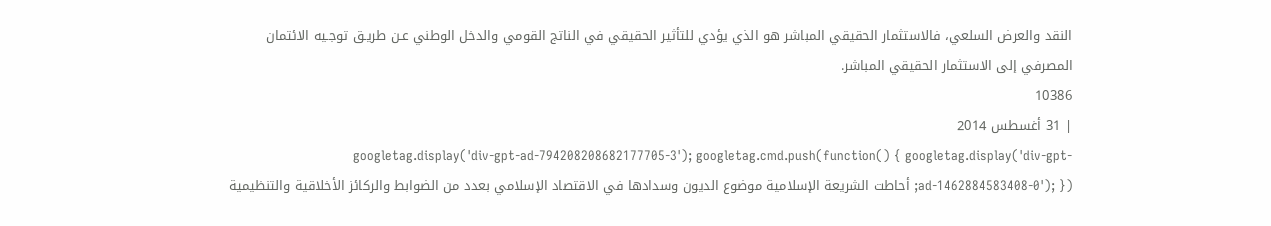النقد والعرض السلعي، فالاستثمار الحقيقي المباشر هو الذي يؤدي للتأثير الحقيقي في الناتج القومي والدخل الوطني عـن طريـق توجـيه الائتمان المصرفي إلى الاستثمار الحقيقي المباشر.
10386
| 31 أغسطس 2014
googletag.display('div-gpt-ad-794208208682177705-3'); googletag.cmd.push(function() { googletag.display('div-gpt-ad-1462884583408-0'); }); أحاطت الشريعة الإسلامية موضوع الديون وسدادها في الاقتصاد الإسلامي بعدد من الضوابط والركائز الأخلاقية والتنظيمية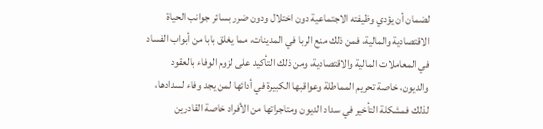لضمان أن يؤدي وظيفته الاجتماعية دون اختلال ودون ضرر بسائر جوانب الحياة الاقتصادية والمالية، فمن ذلك منع الربا في المدينات، مما يغلق بابا من أبواب الفساد في المعاملات المالية والاقتصادية، ومن ذلك التأكيد على لزوم الوفاء بالعقود والديون، خاصة تحريم المماطلة وعواقبها الكبيرة في أدائها لمن يجد وفاء لسدادها، لذلك فمشكلة التأخير في سداد الديون ومتاجراتها من الأفراد خاصة القادرين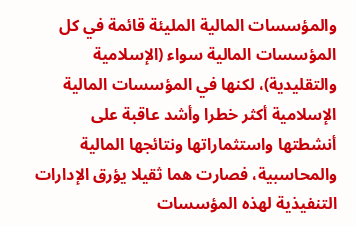والمؤسسات المالية المليئة قائمة في كل المؤسسات المالية سواء (الإسلامية والتقليدية)، لكنها في المؤسسات المالية الإسلامية أكثر خطرا وأشد عاقبة على أنشطتها واستثماراتها ونتائجها المالية والمحاسبية، فصارت هما ثقيلا يؤرق الإدارات التنفيذية لهذه المؤسسات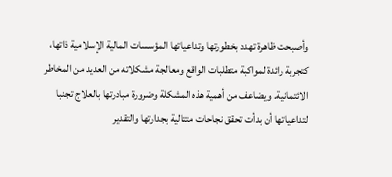وأصبحت ظاهرة تهدد بخطورتها وتداعياتها المؤسسات المالية الإسلامية ذاتها، كتجربة رائدة لمواكبة متطلبات الواقع ومعالجة مشكلاته من العديد من المخاطر الائتمانية. ويضاعف من أهمية هذه المشكلة وضرورة مبادرتها بالعلاج تجنبا لتداعياتها أن بدأت تحقق نجاحات متتالية بجدارتها والتقدير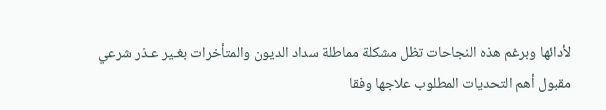لأدائها وبرغم هذه النجاحات تظل مشكلة مماطلة سداد الديون والمتأخرات بغـير عـذر شرعي مقبول أهم التحديات المطلوب علاجها وفقا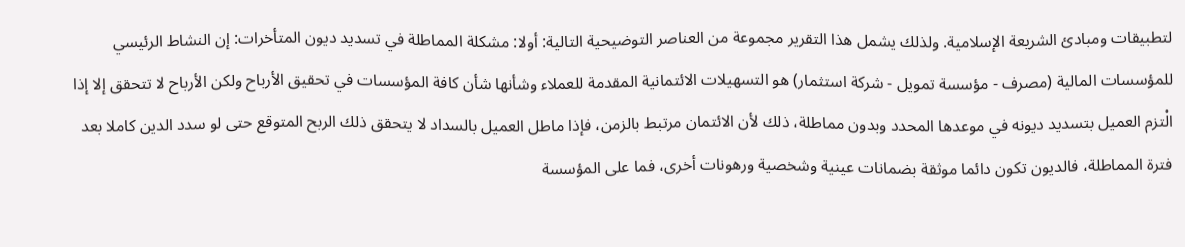لتطبيقات ومبادئ الشريعة الإسلامية. ولذلك يشمل هذا التقرير مجموعة من العناصر التوضيحية التالية: أولا: مشكلة المماطلة في تسديد ديون المتأخرات: إن النشاط الرئيسي للمؤسسات المالية (مصرف - مؤسسة تمويل - شركة استثمار) هو التسهيلات الائتمانية المقدمة للعملاء وشأنها شأن كافة المؤسسات في تحقيق الأرباح ولكن الأرباح لا تتحقق إلا إذا الْتزم العميل بتسديد ديونه في موعدها المحدد وبدون مماطلة، ذلك لأن الائتمان مرتبط بالزمن، فإذا ماطل العميل بالسداد لا يتحقق ذلك الربح المتوقع حتى لو سدد الدين كاملا بعد فترة المماطلة، فالديون تكون دائما موثقة بضمانات عينية وشخصية ورهونات أخرى، فما على المؤسسة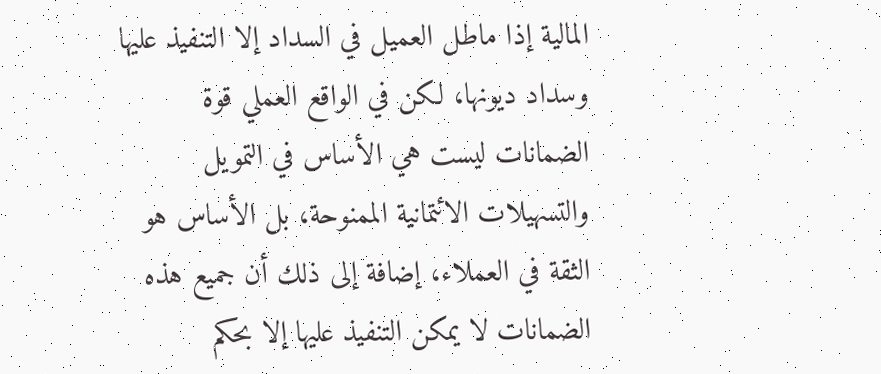المالية إذا ماطل العميل في السداد إلا التنفيذ عليها وسداد ديونها، لكن في الواقع العملي قوة الضمانات ليست هي الأساس في التمويل والتسهيلات الائتمانية الممنوحة، بل الأساس هو الثقة في العملاء، إضافة إلى ذلك أن جميع هذه الضمانات لا يمكن التنفيذ عليها إلا بحكم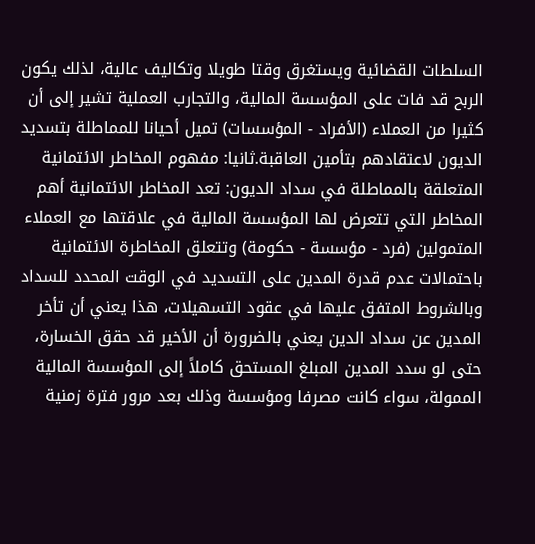السلطات القضائية ويستغرق وقتا طويلا وتكاليف عالية، لذلك يكون الربح قد فات على المؤسسة المالية، والتجارب العملية تشير إلى أن كثيرا من العملاء (الأفراد - المؤسسات) تميل أحيانا للمماطلة بتسديد الديون لاعتقادهم بتأمين العاقبة.ثانيا: مفهوم المخاطر الائتمانية المتعلقة بالمماطلة في سداد الديون: تعد المخاطر الائتمانية أهم المخاطر التي تتعرض لها المؤسسة المالية في علاقتها مع العملاء المتمولين (فرد - مؤسسة - حكومة) وتتعلق المخاطرة الائتمانية باحتمالات عدم قدرة المدين على التسديد في الوقت المحدد للسداد وبالشروط المتفق عليها في عقود التسهيلات، هذا يعني أن تأخر المدين عن سداد الدين يعني بالضرورة أن الأخير قد حقق الخسارة، حتى لو سدد المدين المبلغ المستحق كاملاً إلى المؤسسة المالية الممولة، سواء كانت مصرفا ومؤسسة وذلك بعد مرور فترة زمنية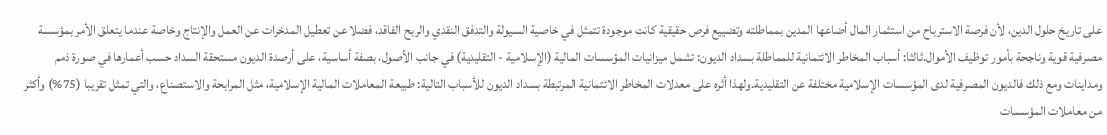على تاريخ حلول الدين، لأن فرصة الاسترباح من استثمار المال أضاعها المدين بمماطلته وتضييع فرص حقيقية كانت موجودة تتمثل في خاصية السيولة والتدفق النقدي والربح الفاقد، فضلا عن تعطيل المدخرات عن العمل والإنتاج وخاصة عندما يتعلق الأمر بمؤسسة مصرفية قوية وناجحة بأمور توظيف الأموال.ثالثا: أسباب المخاطر الائتمانية للمماطلة بسداد الديون: تشمل ميزانيات المؤسسات المالية (الإسلامية - التقليدية) في جانب الأصول، بصفة أساسية، على أرصدة الديون مستحقة السداد حسب أعمارها في صورة ذمم ومداينات ومع ذلك فالديون المصرفية لدى المؤسسات الإسلامية مختلفة عن التقليدية.ولهذا أثره على معدلات المخاطر الائتمانية المرتبطة بسداد الديون للأسباب التالية: طبيعة المعاملات المالية الإسلامية، مثل المرابحة والاستصناع، والتي تمثل تقريبا (75%) وأكثر من معاملات المؤسسات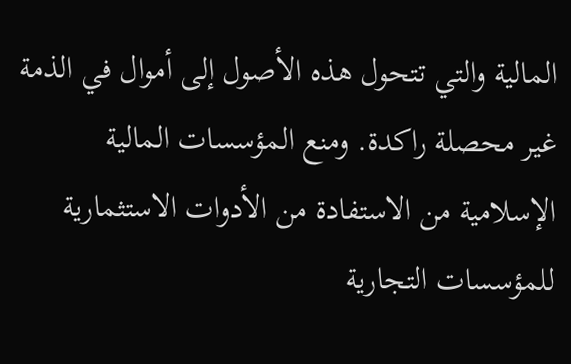المالية والتي تتحول هذه الأصول إلى أموال في الذمة غير محصلة راكدة. ومنع المؤسسات المالية الإسلامية من الاستفادة من الأدوات الاستثمارية للمؤسسات التجارية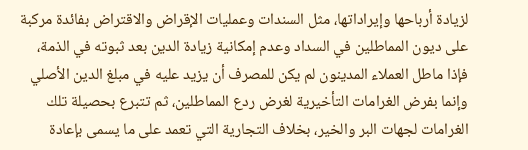لزيادة أرباحها وإيراداتها، مثل السندات وعمليات الإقراض والاقتراض بفائدة مركبة على ديون المماطلين في السداد وعدم إمكانية زيادة الدين بعد ثبوته في الذمة، فإذا ماطل العملاء المدينون لم يكن للمصرف أن يزيد عليه في مبلغ الدين الأصلي وإنما بفرض الغرامات التأخيرية لغرض ردع المماطلين، ثم تتبرع بحصيلة تلك الغرامات لجهات البر والخير، بخلاف التجارية التي تعمد على ما يسمى بإعادة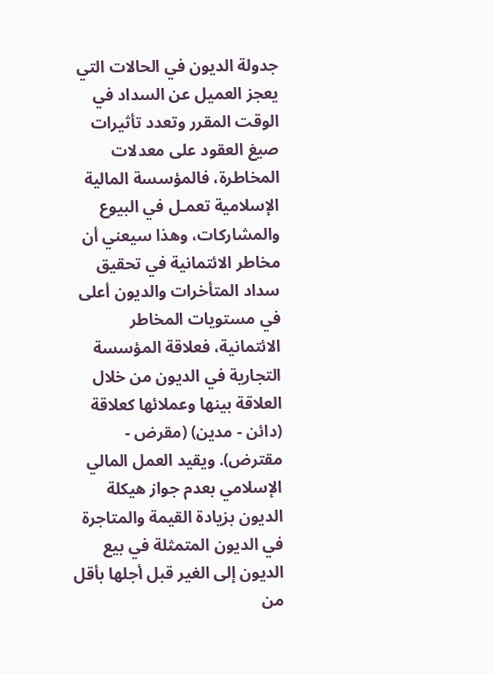جدولة الديون في الحالات التي يعجز العميل عن السداد في الوقت المقرر وتعدد تأثيرات صيغ العقود على معدلات المخاطرة، فالمؤسسة المالية الإسلامية تعمـل في البيوع والمشاركات، وهذا سيعني أن مخاطر الائتمانية في تحقيق سداد المتأخرات والديون أعلى في مستويات المخاطر الائتمانية، فعلاقة المؤسسة التجارية في الديون من خلال العلاقة بينها وعملائها كعلاقة (دائن - مدين) (مقرض - مقترض). ويقيد العمل المالي الإسلامي بعدم جواز هيكلة الديون بزيادة القيمة والمتاجرة في الديون المتمثلة في بيع الديون إلى الغير قبل أجلها بأقل من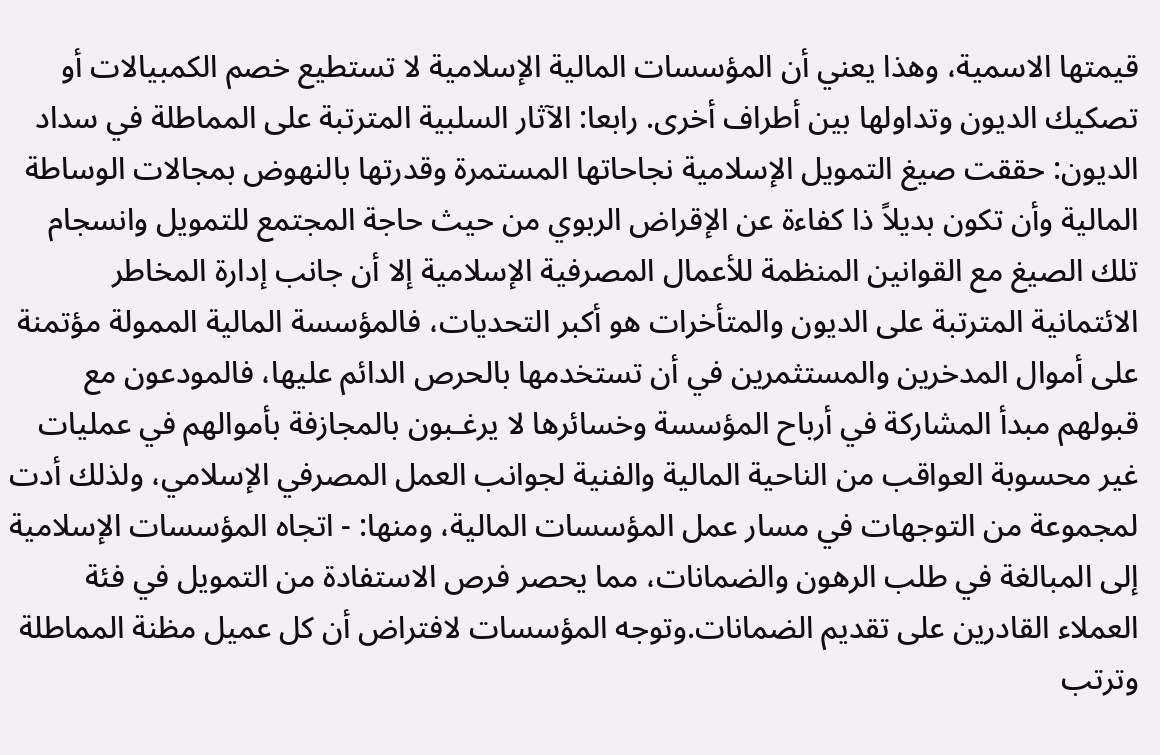قيمتها الاسمية، وهذا يعني أن المؤسسات المالية الإسلامية لا تستطيع خصم الكمبيالات أو تصكيك الديون وتداولها بين أطراف أخرى. رابعا: الآثار السلبية المترتبة على المماطلة في سداد الديون: حققت صيغ التمويل الإسلامية نجاحاتها المستمرة وقدرتها بالنهوض بمجالات الوساطة المالية وأن تكون بديلاً ذا كفاءة عن الإقراض الربوي من حيث حاجة المجتمع للتمويل وانسجام تلك الصيغ مع القوانين المنظمة للأعمال المصرفية الإسلامية إلا أن جانب إدارة المخاطر الائتمانية المترتبة على الديون والمتأخرات هو أكبر التحديات، فالمؤسسة المالية الممولة مؤتمنة على أموال المدخرين والمستثمرين في أن تستخدمها بالحرص الدائم عليها، فالمودعون مع قبولهم مبدأ المشاركة في أرباح المؤسسة وخسائرها لا يرغـبون بالمجازفة بأموالهم في عمليات غير محسوبة العواقب من الناحية المالية والفنية لجوانب العمل المصرفي الإسلامي، ولذلك أدت لمجموعة من التوجهات في مسار عمل المؤسسات المالية، ومنها: - اتجاه المؤسسات الإسلامية إلى المبالغة في طلب الرهون والضمانات، مما يحصر فرص الاستفادة من التمويل في فئة العملاء القادرين على تقديم الضمانات.وتوجه المؤسسات لافتراض أن كل عميل مظنة المماطلة وترتب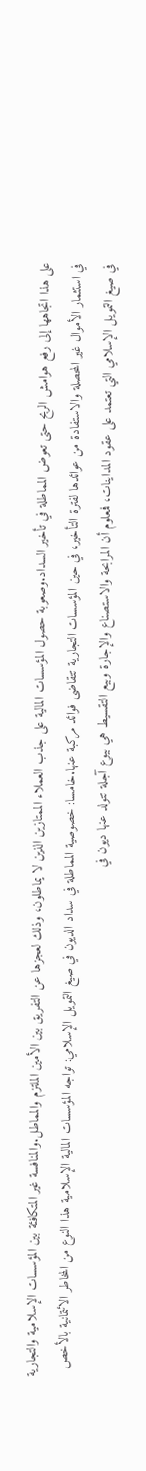على هذا اتجاهها إلى رفع هوامش الربح حتى تعوض المماطلة في تأخير السداد.وصعوبة حصول المؤسسات المالية على جذب العملاء الممتازين الذين لا يماطلون، وذلك لعجزها عن التفريق بين الأمين الملتزم والمماطل.والمنافسة غير المتكافئة بين المؤسسات الإسلامية والتجارية في استثمار الأموال غير المحصلة والاستفادة من عوائدها لفترة التأخير، في حين المؤسسات التجارية تتقاضى فوائد مركبة عنها.خامسا: خصوصية المماطلة في سداد الديون في صيغ التمويل الإسلامي: تواجه المؤسسات المالية الإسلامية هذا النوع من المخاطر الائتمانية بالأخص في صيغ التمويل الإسلامي التي تعتمد على عقود المداينات، فمعلوم أن المرابحة والاستصناع والإجارة وبيع التقسيط هي بيوع آجلة تتولد عنها ديون في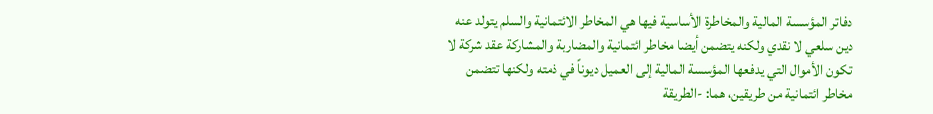دفاتر المؤسسة المالية والمخاطرة الأساسية فيها هي المخاطر الائتمانية والسلم يتولد عنه دين سلعي لا نقدي ولكنه يتضمن أيضا مخاطر ائتمانية والمضاربة والمشاركة عقد شركة لا تكون الأموال التي يدفعها المؤسسة المالية إلى العميل ديوناً في ذمته ولكنها تتضمن مخاطر ائتمانية من طريقين، هما: -الطريقة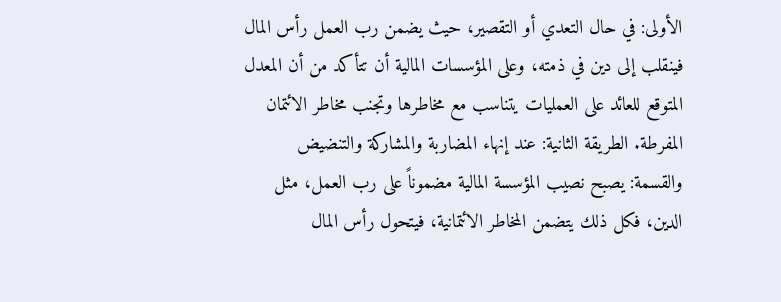الأولى: في حال التعدي أو التقصير، حيث يضمن رب العمل رأس المال فينقلب إلى دين في ذمته، وعلى المؤسسات المالية أن تتأكد من أن المعدل المتوقع للعائد على العمليات يتناسب مع مخاطرها وتجنب مخاطر الائتمان المفرطة. الطريقة الثانية: عند إنهاء المضاربة والمشاركة والتنضيض والقسمة: يصبح نصيب المؤسسة المالية مضموناً على رب العمل، مثل الدين، فكل ذلك يتضمن المخاطر الائتمانية، فيتحول رأس المال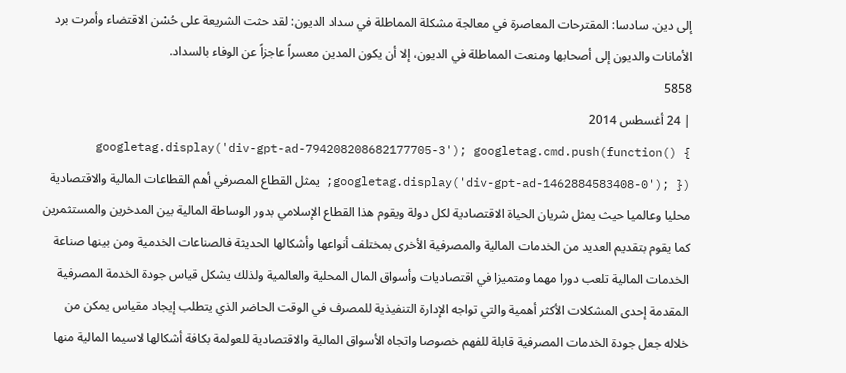إلى دين. سادسا: المقترحات المعاصرة في معالجة مشكلة المماطلة في سداد الديون: لقد حثت الشريعة على حُسْن الاقتضاء وأمرت برد الأمانات والديون إلى أصحابها ومنعت المماطلة في الديون، إلا أن يكون المدين معسراً عاجزاً عن الوفاء بالسداد.
5858
| 24 أغسطس 2014
googletag.display('div-gpt-ad-794208208682177705-3'); googletag.cmd.push(function() { googletag.display('div-gpt-ad-1462884583408-0'); }); يمثل القطاع المصرفي أهم القطاعات المالية والاقتصادية محليا وعالميا حيث يمثل شريان الحياة الاقتصادية لكل دولة ويقوم هذا القطاع الإسلامي بدور الوساطة المالية بين المدخرين والمستثمرين كما يقوم بتقديم العديد من الخدمات المالية والمصرفية الأخرى بمختلف أنواعها وأشكالها الحديثة فالصناعات الخدمية ومن بينها صناعة الخدمات المالية تلعب دورا مهما ومتميزا في اقتصاديات وأسواق المال المحلية والعالمية ولذلك يشكل قياس جودة الخدمة المصرفية المقدمة إحدى المشكلات الأكثر أهمية والتي تواجه الإدارة التنفيذية للمصرف في الوقت الحاضر الذي يتطلب إيجاد مقياس يمكن من خلاله جعل جودة الخدمات المصرفية قابلة للفهم خصوصا واتجاه الأسواق المالية والاقتصادية للعولمة بكافة أشكالها لاسيما المالية منها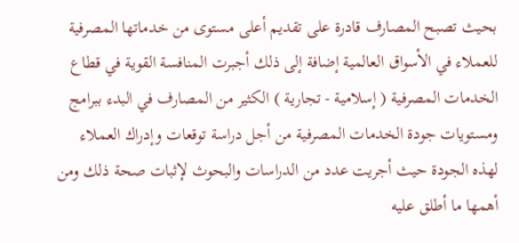بحيث تصبح المصارف قادرة على تقديم أعلى مستوى من خدماتها المصرفية للعملاء في الأسواق العالمية إضافة إلى ذلك أجبرت المنافسة القوية في قطاع الخدمات المصرفية ( إسلامية - تجارية ) الكثير من المصارف في البدء ببرامج ومستويات جودة الخدمات المصرفية من أجل دراسة توقعات وإدراك العملاء لهذه الجودة حيث أجريت عدد من الدراسات والبحوث لإثبات صحة ذلك ومن أهمها ما أطلق عليه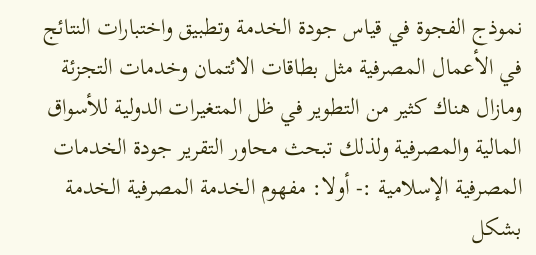نموذج الفجوة في قياس جودة الخدمة وتطبيق واختبارات النتائج في الأعمال المصرفية مثل بطاقات الائتمان وخدمات التجزئة ومازال هناك كثير من التطوير في ظل المتغيرات الدولية للأسواق المالية والمصرفية ولذلك تبحث محاور التقرير جودة الخدمات المصرفية الإسلامية :- أولا: مفهوم الخدمة المصرفية الخدمة بشكل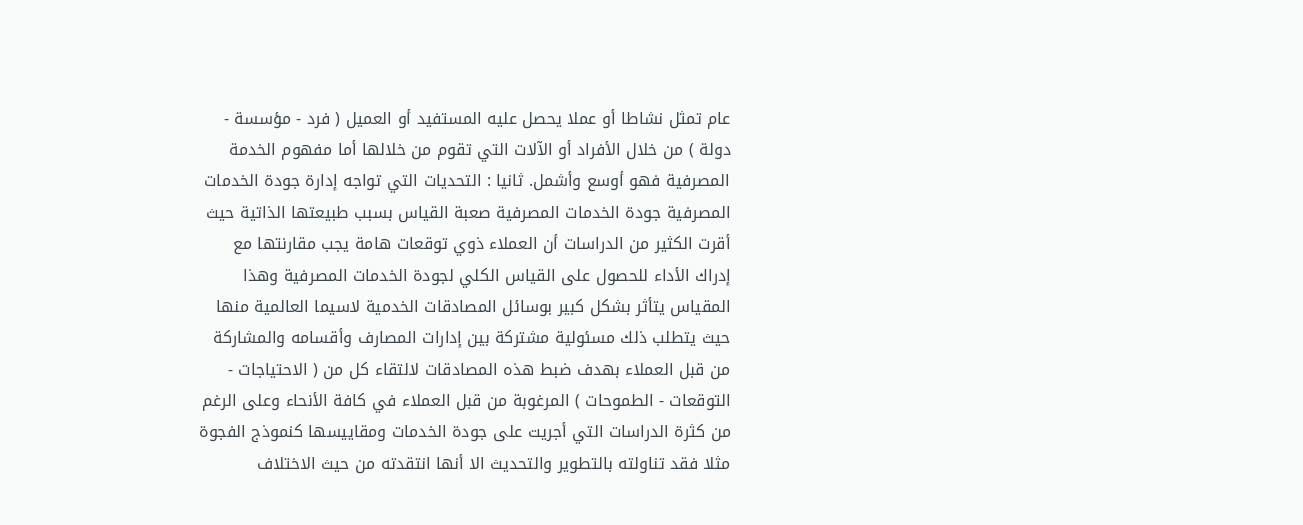عام تمثل نشاطا أو عملا يحصل عليه المستفيد أو العميل ( فرد - مؤسسة - دولة ) من خلال الأفراد أو الآلات التي تقوم من خلالها أما مفهوم الخدمة المصرفية فهو أوسع وأشمل. ثانيا : التحديات التي تواجه إدارة جودة الخدمات المصرفية جودة الخدمات المصرفية صعبة القياس بسبب طبيعتها الذاتية حيث أقرت الكثير من الدراسات أن العملاء ذوي توقعات هامة يجب مقارنتها مع إدراك الأداء للحصول على القياس الكلي لجودة الخدمات المصرفية وهذا المقياس يتأثر بشكل كبير بوسائل المصادقات الخدمية لاسيما العالمية منها حيث يتطلب ذلك مسئولية مشتركة بين إدارات المصارف وأقسامه والمشاركة من قبل العملاء بهدف ضبط هذه المصادقات لالتقاء كل من ( الاحتياجات - التوقعات - الطموحات ) المرغوبة من قبل العملاء في كافة الأنحاء وعلى الرغم من كثرة الدراسات التي أجريت على جودة الخدمات ومقاييسها كنموذج الفجوة مثلا فقد تناولته بالتطوير والتحديث الا أنها انتقدته من حيث الاختلاف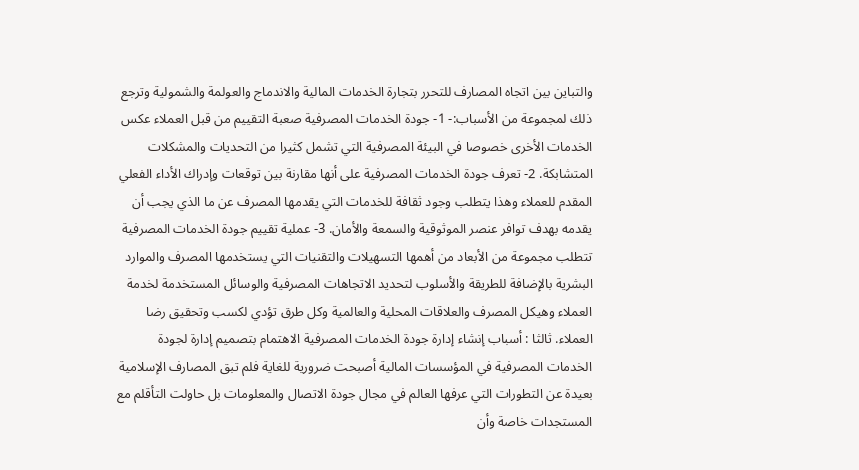والتباين بين اتجاه المصارف للتحرر بتجارة الخدمات المالية والاندماج والعولمة والشمولية وترجع ذلك لمجموعة من الأسباب:- 1- جودة الخدمات المصرفية صعبة التقييم من قبل العملاء عكس الخدمات الأخرى خصوصا في البيئة المصرفية التي تشمل كثيرا من التحديات والمشكلات المتشابكة. 2- تعرف جودة الخدمات المصرفية على أنها مقارنة بين توقعات وإدراك الأداء الفعلي المقدم للعملاء وهذا يتطلب وجود ثقافة للخدمات التي يقدمها المصرف عن ما الذي يجب أن يقدمه بهدف توافر عنصر الموثوقية والسمعة والأمان. 3- عملية تقييم جودة الخدمات المصرفية تتطلب مجموعة من الأبعاد من أهمها التسهيلات والتقنيات التي يستخدمها المصرف والموارد البشرية بالإضافة للطريقة والأسلوب لتحديد الاتجاهات المصرفية والوسائل المستخدمة لخدمة العملاء وهيكل المصرف والعلاقات المحلية والعالمية وكل طرق تؤدي لكسب وتحقيق رضا العملاء. ثالثا : أسباب إنشاء إدارة جودة الخدمات المصرفية الاهتمام بتصميم إدارة لجودة الخدمات المصرفية في المؤسسات المالية أصبحت ضرورية للغاية فلم تبق المصارف الإسلامية بعيدة عن التطورات التي عرفها العالم في مجال جودة الاتصال والمعلومات بل حاولت التأقلم مع المستجدات خاصة وأن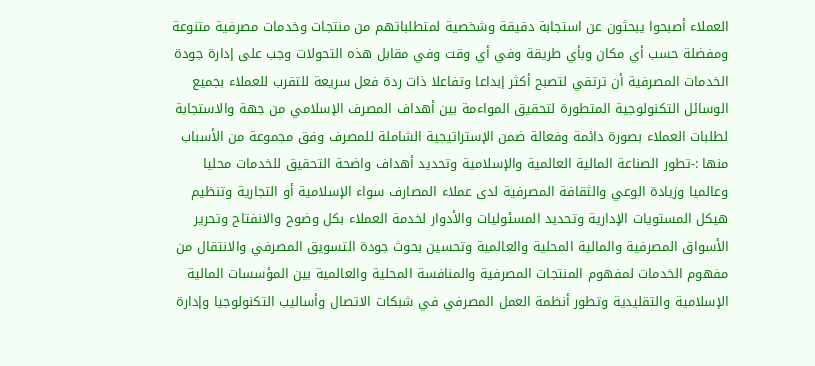العملاء أصبحوا يبحثون عن استجابة دقيقة وشخصية لمتطلباتهم من منتجات وخدمات مصرفية متنوعة ومفضلة حسب أي مكان وبأي طريقة وفي أي وقت وفي مقابل هذه التحولات وجب على إدارة جودة الخدمات المصرفية أن ترتقي لتصبح أكثر إبداعا وتفاعلا ذات ردة فعل سريعة للتقرب للعملاء بجميع الوسائل التكنولوجية المتطورة لتحقيق المواءمة بين أهداف المصرف الإسلامي من جهة والاستجابة لطلبات العملاء بصورة دائمة وفعالة ضمن الإستراتيجية الشاملة للمصرف وفق مجموعة من الأسباب منها :-تطور الصناعة المالية العالمية والإسلامية وتحديد أهداف واضحة التحقيق للخدمات محليا وعالميا وزيادة الوعي والثقافة المصرفية لدى عملاء المصارف سواء الإسلامية أو التجارية وتنظيم هيكل المستويات الإدارية وتحديد المسئوليات والأدوار لخدمة العملاء بكل وضوح والانفتاح وتحرير الأسواق المصرفية والمالية المحلية والعالمية وتحسين بحوث جودة التسويق المصرفي والانتقال من مفهوم الخدمات لمفهوم المنتجات المصرفية والمنافسة المحلية والعالمية بين المؤسسات المالية الإسلامية والتقليدية وتطور أنظمة العمل المصرفي في شبكات الاتصال وأساليب التكنولوجيا وإدارة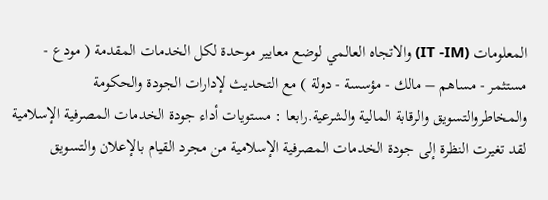المعلومات (IT -IM) والاتجاه العالمي لوضع معايير موحدة لكل الخدمات المقدمة ( مودع - مستثمر - مساهم – مالك - مؤسسة - دولة ) مع التحديث لإدارات الجودة والحكومة والمخاطروالتسويق والرقابة المالية والشرعية.رابعا : مستويات أداء جودة الخدمات المصرفية الإسلامية لقد تغيرت النظرة إلى جودة الخدمات المصرفية الإسلامية من مجرد القيام بالإعلان والتسويق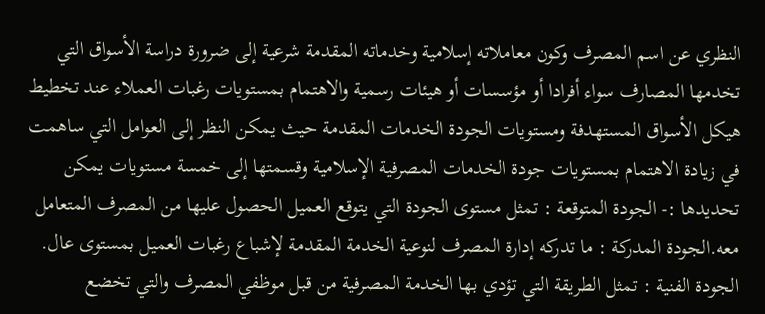النظري عن اسم المصرف وكون معاملاته إسلامية وخدماته المقدمة شرعية إلى ضرورة دراسة الأسواق التي تخدمها المصارف سواء أفرادا أو مؤسسات أو هيئات رسمية والاهتمام بمستويات رغبات العملاء عند تخطيط هيكل الأسواق المستهدفة ومستويات الجودة الخدمات المقدمة حيث يمكن النظر إلى العوامل التي ساهمت في زيادة الاهتمام بمستويات جودة الخدمات المصرفية الإسلامية وقسمتها إلى خمسة مستويات يمكن تحديدها :- الجودة المتوقعة : تمثل مستوى الجودة التي يتوقع العميل الحصول عليها من المصرف المتعامل معه.الجودة المدركة : ما تدركه إدارة المصرف لنوعية الخدمة المقدمة لإشباع رغبات العميل بمستوى عال. الجودة الفنية : تمثل الطريقة التي تؤدي بها الخدمة المصرفية من قبل موظفي المصرف والتي تخضع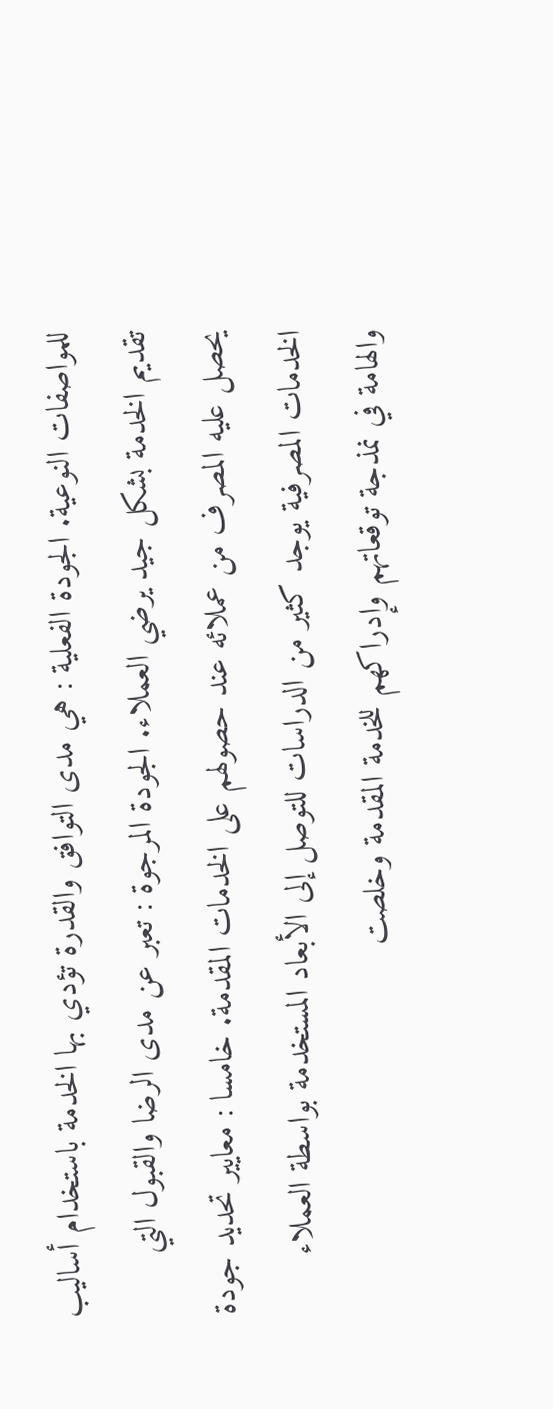للمواصفات النوعية. الجودة الفعلية : هي مدى التوافق والقدرة تؤدي بها الخدمة باستخدام أساليب تقديم الخدمة بشكل جيد يرضي العملاء. الجودة المرجوة : تعبر عن مدى الرضا والقبول التي يحصل عليه المصرف من عملائه عند حصولهم على الخدمات المقدمة. خامسا : معايير تحديد جودة الخدمات المصرفية يوجد كثير من الدراسات للتوصل إلى الأبعاد المستخدمة بواسطة العملاء والهامة في نمذجة توقعاتهم وإدراكهم للخدمة المقدمة وخلصت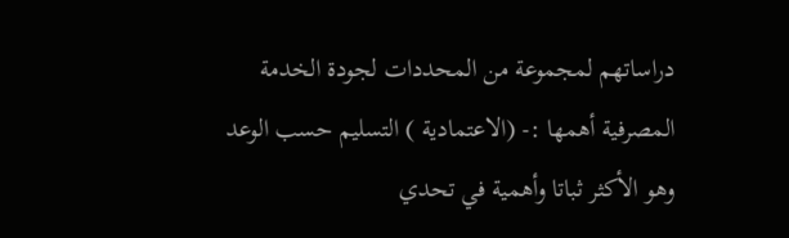دراساتهم لمجموعة من المحددات لجودة الخدمة المصرفية أهمها :- (الاعتمادية ) التسليم حسب الوعد وهو الأكثر ثباتا وأهمية في تحدي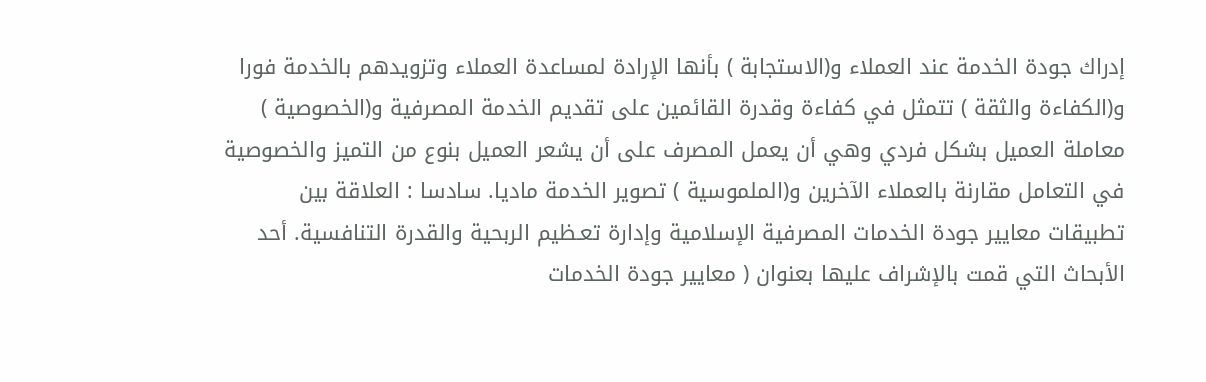إدراك جودة الخدمة عند العملاء و(الاستجابة ) بأنها الإرادة لمساعدة العملاء وتزويدهم بالخدمة فورا و(الكفاءة والثقة ) تتمثل في كفاءة وقدرة القائمين على تقديم الخدمة المصرفية و(الخصوصية ) معاملة العميل بشكل فردي وهي أن يعمل المصرف على أن يشعر العميل بنوع من التميز والخصوصية في التعامل مقارنة بالعملاء الآخرين و(الملموسية ) تصوير الخدمة ماديا. سادسا : العلاقة بين تطبيقات معايير جودة الخدمات المصرفية الإسلامية وإدارة تعـظيم الربحية والقدرة التنافسية. أحد الأبحاث التي قمت بالإشراف عليها بعنوان ( معايير جودة الخدمات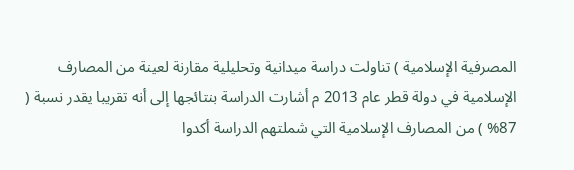المصرفية الإسلامية ) تناولت دراسة ميدانية وتحليلية مقارنة لعينة من المصارف الإسلامية في دولة قطر عام 2013 م أشارت الدراسة بنتائجها إلى أنه تقريبا يقدر نسبة ( 87% ) من المصارف الإسلامية التي شملتهم الدراسة أكدوا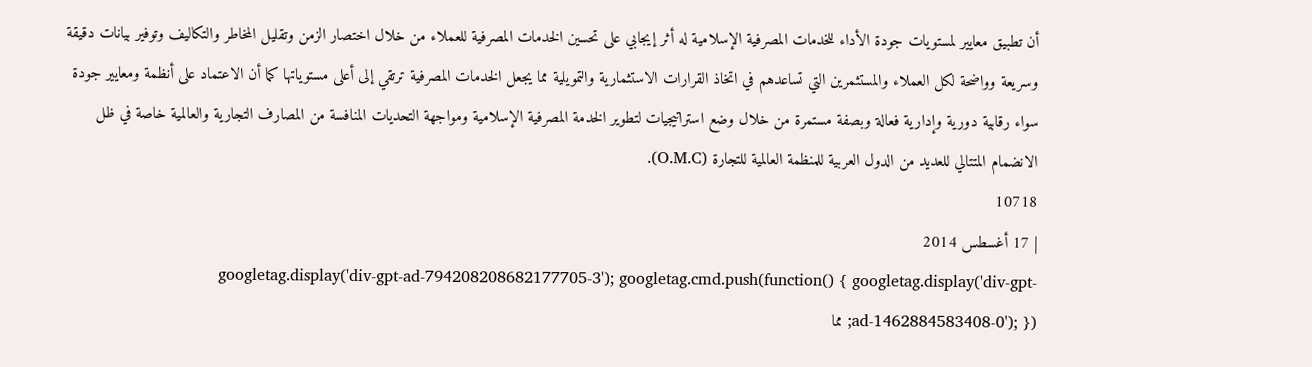أن تطبيق معايير لمستويات جودة الأداء للخدمات المصرفية الإسلامية له أثر إيجابي على تحسين الخدمات المصرفية للعملاء من خلال اختصار الزمن وتقليل المخاطر والتكاليف وتوفير بيانات دقيقة وسريعة وواضحة لكل العملاء والمستثمرين التي تساعدهم في اتخاذ القرارات الاستثمارية والتمويلية مما يجعل الخدمات المصرفية ترتقي إلى أعلى مستوياتها كما أن الاعتماد على أنظمة ومعايير جودة سواء رقابية دورية وإدارية فعالة وبصفة مستمرة من خلال وضع استراتيجيات لتطوير الخدمة المصرفية الإسلامية ومواجهة التحديات المنافسة من المصارف التجارية والعالمية خاصة في ظل الانضمام المتتالي للعديد من الدول العربية للمنظمة العالمية للتجارة (O.M.C).
10718
| 17 أغسطس 2014
googletag.display('div-gpt-ad-794208208682177705-3'); googletag.cmd.push(function() { googletag.display('div-gpt-ad-1462884583408-0'); }); مما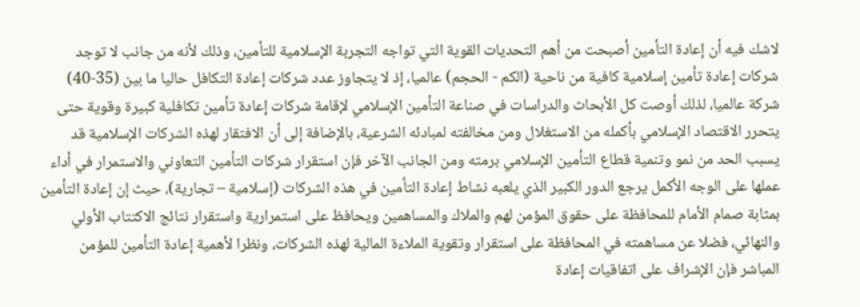لاشك فيه أن إعادة التأمين أصبحت من أهم التحديات القوية التي تواجه التجربة الإسلامية للتأمين، وذلك لأنه من جانب لا توجد شركات إعادة تأمين إسلامية كافية من ناحية (الكم - الحجم) عالميا، إذ لا يتجاوز عدد شركات إعادة التكافل حاليا ما بين (35-40) شركة عالميا، لذلك أوصت كل الأبحاث والدراسات في صناعة التأمين الإسلامي لإقامة شركات إعادة تأمين تكافلية كبيرة وقوية حتى يتحرر الاقتصاد الإسلامي بأكمله من الاستغلال ومن مخالفته لمبادئه الشرعية، بالإضافة إلى أن الافتقار لهذه الشركات الإسلامية قد يسبب الحد من نمو وتنمية قطاع التأمين الإسلامي برمته ومن الجانب الآخر فإن استقرار شركات التأمين التعاوني والاستمرار في أداء عملها على الوجه الأكمل يرجع الدور الكبير الذي يلعبه نشاط إعادة التأمين في هذه الشركات (إسلامية – تجارية)، حيث إن إعادة التأمين بمثابة صمام الأمام للمحافظة على حقوق المؤمن لهم والملاك والمساهمين ويحافظ على استمرارية واستقرار نتائج الاكتتاب الأولي والنهائي، فضلا عن مساهمته في المحافظة على استقرار وتقوية الملاءة المالية لهذه الشركات، ونظرا لأهمية إعادة التأمين للمؤمن المباشر فإن الإشراف على اتفاقيات إعادة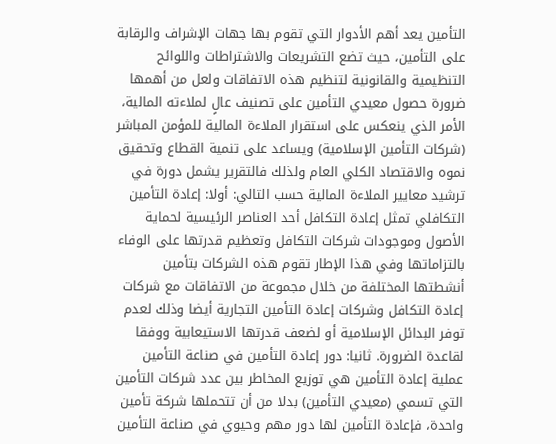التأمين يعد أهم الأدوار التي تقوم بها جهات الإشراف والرقابة على التأمين، حيث تضع التشريعات والاشتراطات واللوائح التنظيمية والقانونية لتنظيم هذه الاتفاقات ولعل من أهمها ضرورة حصول معيدي التأمين على تصنيف عالٍ لملاءته المالية، الأمر الذي ينعكس على استقرار الملاءة المالية للمؤمن المباشر (شركات التأمين الإسلامية) ويساعد على تنمية القطاع وتحقيق نموه والاقتصاد الكلي العام ولذلك فالتقرير يشمل دورة في ترشيد معايير الملاءة المالية حسب التالي: أولا: إعادة التأمين التكافلي تمثل إعادة التكافل أحد العناصر الرئيسية لحماية الأصول وموجودات شركات التكافل وتعظيم قدرتها على الوفاء بالتزاماتها وفي هذا الإطار تقوم هذه الشركات بتأمين أنشطتها المختلفة من خلال مجموعة من الاتفاقات مع شركات إعادة التكافل وشركات إعادة التأمين التجارية أيضا وذلك لعدم توفر البدائل الإسلامية أو لضعف قدرتها الاستيعابية ووفقا لقاعدة الضرورة. ثانيا: دور إعادة التأمين في صناعة التأمين عملية إعادة التأمين هي توزيع المخاطر بين عدد شركات التأمين التي تسمي (معيدي التأمين) بدلا من أن تتحملها شركة تأمين واحدة، فإعادة التأمين لها دور مهم وحيوي في صناعة التأمين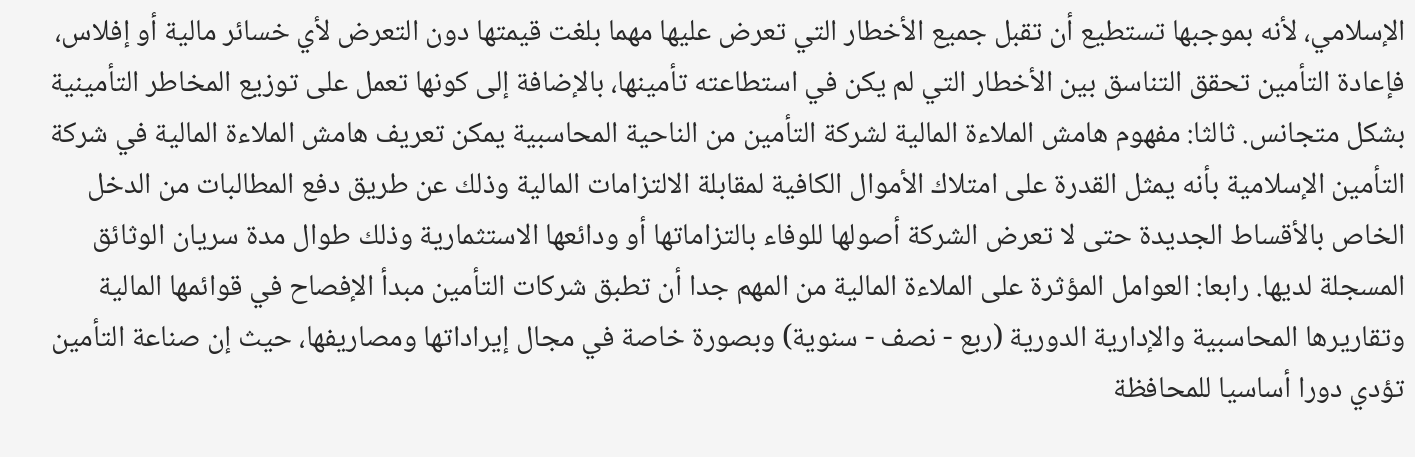الإسلامي، لأنه بموجبها تستطيع أن تقبل جميع الأخطار التي تعرض عليها مهما بلغت قيمتها دون التعرض لأي خسائر مالية أو إفلاس، فإعادة التأمين تحقق التناسق بين الأخطار التي لم يكن في استطاعته تأمينها، بالإضافة إلى كونها تعمل على توزيع المخاطر التأمينية بشكل متجانس. ثالثا: مفهوم هامش الملاءة المالية لشركة التأمين من الناحية المحاسبية يمكن تعريف هامش الملاءة المالية في شركة التأمين الإسلامية بأنه يمثل القدرة على امتلاك الأموال الكافية لمقابلة الالتزامات المالية وذلك عن طريق دفع المطالبات من الدخل الخاص بالأقساط الجديدة حتى لا تعرض الشركة أصولها للوفاء بالتزاماتها أو ودائعها الاستثمارية وذلك طوال مدة سريان الوثائق المسجلة لديها. رابعا: العوامل المؤثرة على الملاءة المالية من المهم جدا أن تطبق شركات التأمين مبدأ الإفصاح في قوائمها المالية وتقاريرها المحاسبية والإدارية الدورية (ربع - نصف - سنوية) وبصورة خاصة في مجال إيراداتها ومصاريفها، حيث إن صناعة التأمين تؤدي دورا أساسيا للمحافظة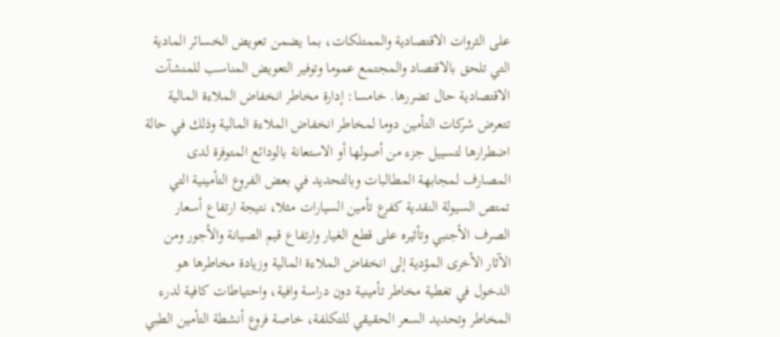على الثروات الاقتصادية والممتلكات، بما يضمن تعويض الخسائر المادية التي تلحق بالاقتصاد والمجتمع عموما وتوفير التعويض المناسب للمنشآت الاقتصادية حال تضررها. خامسا: إدارة مخاطر انخفاض الملاءة المالية تتعرض شركات التأمين دوما لمخاطر انخفاض الملاءة المالية وذلك في حالة اضطرارها لتسييل جزء من أصولها أو الاستعانة بالودائع المتوفرة لدى المصارف لمجابهة المطالبات وبالتحديد في بعض الفروع التأمينية التي تمتص السيولة النقدية كفرع تأمين السيارات مثلا، نتيجة ارتفاع أسعار الصرف الأجنبي وتأثيره على قطع الغيار وارتفاع قيم الصيانة والأجور ومن الآثار الأخرى المؤدية إلى انخفاض الملاءة المالية وزيادة مخاطرها هو الدخول في تغطية مخاطر تأمينية دون دراسة وافية، واحتياطات كافية لدرء المخاطر وتحديد السعر الحقيقي للتكلفة، خاصة فروع أنشطة التأمين الطبي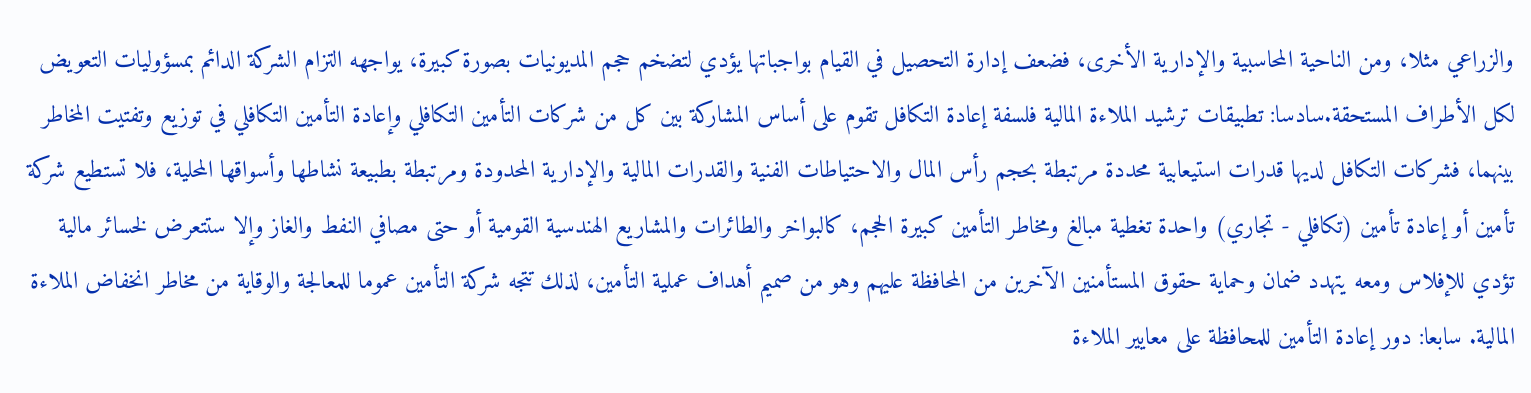والزراعي مثلا، ومن الناحية المحاسبية والإدارية الأخرى، فضعف إدارة التحصيل في القيام بواجباتها يؤدي لتضخم حجم المديونيات بصورة كبيرة، يواجهه التزام الشركة الدائم بمسؤوليات التعويض لكل الأطراف المستحقة.سادسا: تطبيقات ترشيد الملاءة المالية فلسفة إعادة التكافل تقوم على أساس المشاركة بين كل من شركات التأمين التكافلي وإعادة التأمين التكافلي في توزيع وتفتيت المخاطر بينهما، فشركات التكافل لديها قدرات استيعابية محددة مرتبطة بحجم رأس المال والاحتياطات الفنية والقدرات المالية والإدارية المحدودة ومرتبطة بطبيعة نشاطها وأسواقها المحلية، فلا تستطيع شركة تأمين أو إعادة تأمين (تكافلي - تجاري) واحدة تغطية مبالغ ومخاطر التأمين كبيرة الحجم، كالبواخر والطائرات والمشاريع الهندسية القومية أو حتى مصافي النفط والغاز وإلا ستتعرض لخسائر مالية تؤدي للإفلاس ومعه يتهدد ضمان وحماية حقوق المستأمنين الآخرين من المحافظة عليهم وهو من صميم أهداف عملية التأمين، لذلك تتجه شركة التأمين عموما للمعالجة والوقاية من مخاطر انخفاض الملاءة المالية. سابعا: دور إعادة التأمين للمحافظة على معايير الملاءة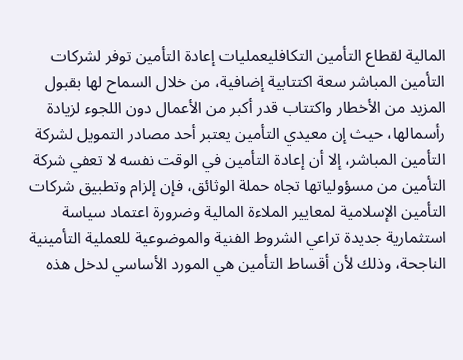المالية لقطاع التأمين التكافليعمليات إعادة التأمين توفر لشركات التأمين المباشر سعة اكتتابية إضافية، من خلال السماح لها بقبول المزيد من الأخطار واكتتاب قدر أكبر من الأعمال دون اللجوء لزيادة رأسمالها، حيث إن معيدي التأمين يعتبر أحد مصادر التمويل لشركة التأمين المباشر، إلا أن إعادة التأمين في الوقت نفسه لا تعفي شركة التأمين من مسؤولياتها تجاه حملة الوثائق، فإن إلزام وتطبيق شركات التأمين الإسلامية لمعايير الملاءة المالية وضرورة اعتماد سياسة استثمارية جديدة تراعي الشروط الفنية والموضوعية للعملية التأمينية الناجحة، وذلك لأن أقساط التأمين هي المورد الأساسي لدخل هذه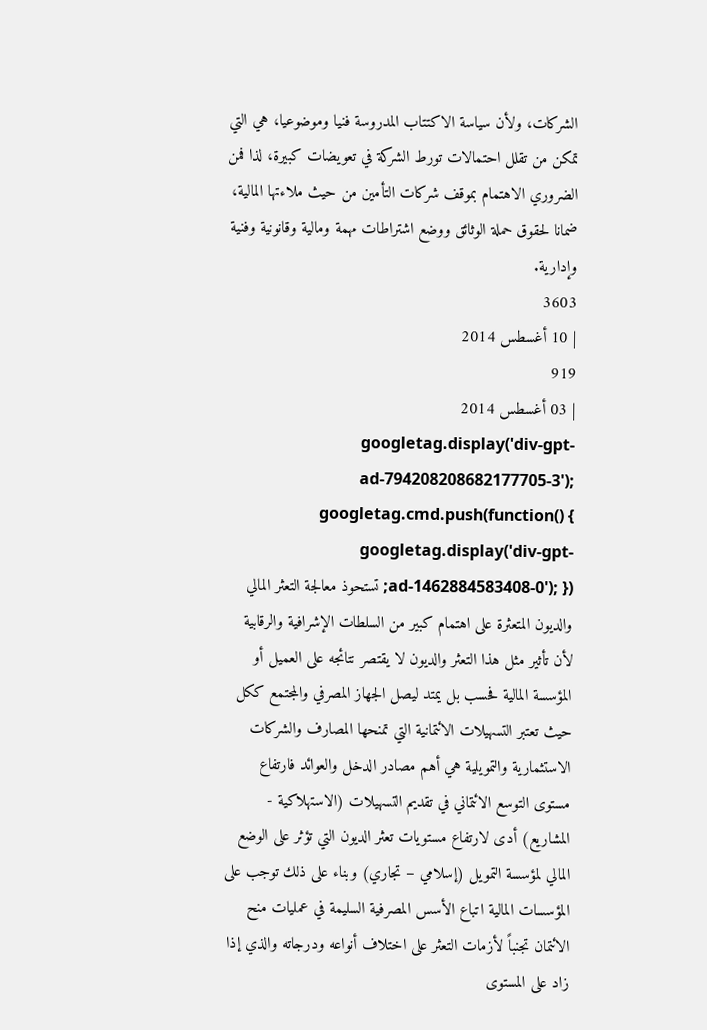الشركات، ولأن سياسة الاكتتاب المدروسة فنيا وموضوعيا، هي التي تمكن من تقلل احتمالات تورط الشركة في تعويضات كبيرة، لذا فمن الضروري الاهتمام بموقف شركات التأمين من حيث ملاءتها المالية، ضمانا لحقوق حملة الوثائق ووضع اشتراطات مهمة ومالية وقانونية وفنية وإدارية.
3603
| 10 أغسطس 2014
919
| 03 أغسطس 2014
googletag.display('div-gpt-ad-794208208682177705-3'); googletag.cmd.push(function() { googletag.display('div-gpt-ad-1462884583408-0'); }); تستحوذ معالجة التعثر المالي والديون المتعثرة على اهتمام كبير من السلطات الإشرافية والرقابية لأن تأثير مثل هذا التعثر والديون لا يقتصر نتائجه على العميل أو المؤسسة المالية فحسب بل يمتد ليصل الجهاز المصرفي والمجتمع ككل حيث تعتبر التسهيلات الائتمانية التي تمنحها المصارف والشركات الاستثمارية والتمويلية هي أهم مصادر الدخل والعوائد فارتفاع مستوى التوسع الائتماني في تقديم التسهيلات (الاستهلاكية - المشاريع) أدى لارتفاع مستويات تعثر الديون التي تؤثر على الوضع المالي لمؤسسة التمويل (إسلامي – تجاري) وبناء على ذلك توجب على المؤسسات المالية اتباع الأسس المصرفية السليمة في عمليات منح الائتمان تجنباً لأزمات التعثر على اختلاف أنواعه ودرجاته والذي إذا زاد على المستوى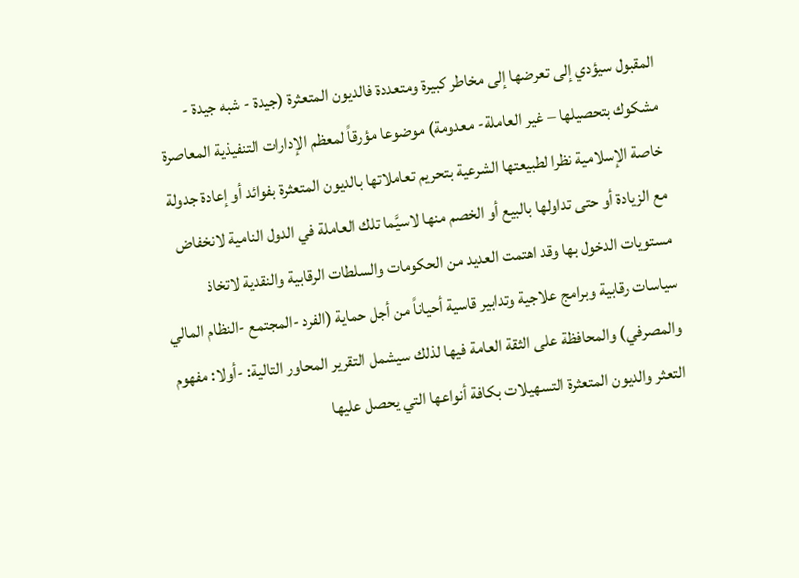المقبول سيؤدي إلى تعرضها إلى مخاطر كبيرة ومتعددة فالديون المتعثرة (جيدة - شبه جيدة - مشكوك بتحصيلها – غير العاملة- معدومة) موضوعا مؤرقاً لمعظم الإدارات التنفيذية المعاصرة خاصة الإسلامية نظرا لطبيعتها الشرعية بتحريم تعاملاتها بالديون المتعثرة بفوائد أو إعادة جدولة مع الزيادة أو حتى تداولها بالبيع أو الخصم منها لاسيَّما تلك العاملة في الدول النامية لانخفاض مستويات الدخول بها وقد اهتمت العديد من الحكومات والسلطات الرقابية والنقدية لاتخاذ سياسات رقابية وبرامج علاجية وتدابير قاسية أحياناً من أجل حماية (الفرد -المجتمع -النظام المالي والمصرفي) والمحافظة على الثقة العامة فيها لذلك سيشمل التقرير المحاور التالية: -أولا: مفهوم التعثر والديون المتعثرة التسهيلات بكافة أنواعها التي يحصل عليها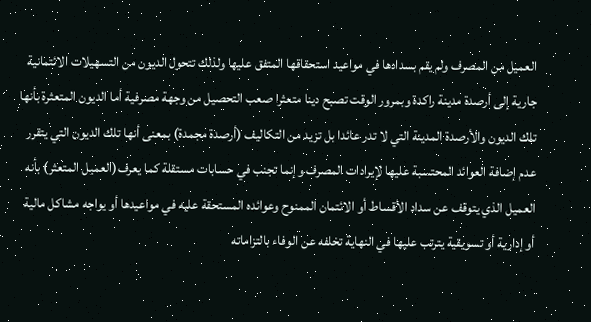العميل من المصرف ولم يقم بسدادها في مواعيد استحقاقها المتفق عليها ولذلك تتحول الديون من التسهيلات الائتمانية جارية إلى أرصدة مدينة راكدة وبمرور الوقت تصبح دينا متعثرا صعب التحصيل من وجهة مصرفية أما الديون المتعثرة بأنها تلك الديون والأرصدة المدينة التي لا تدر عائدا بل تزيد من التكاليف (أرصدة مجمدة) بمعنى أنها تلك الديون التي يتقرر عدم إضافة العوائد المحتسبة عليها لإيرادات المصرف وإنما تجنب في حسابات مستقلة كما يعرف(العميل المتعثر) بأنه العميل الذي يتوقف عن سداد الأقساط أو الائتمان الممنوح وعوائده المستحقة عليه في مواعيدها أو يواجه مشاكل مالية أو إدارية أو تسويقية يترتب عليها في النهاية تخلفه عن الوفاء بالتزاماته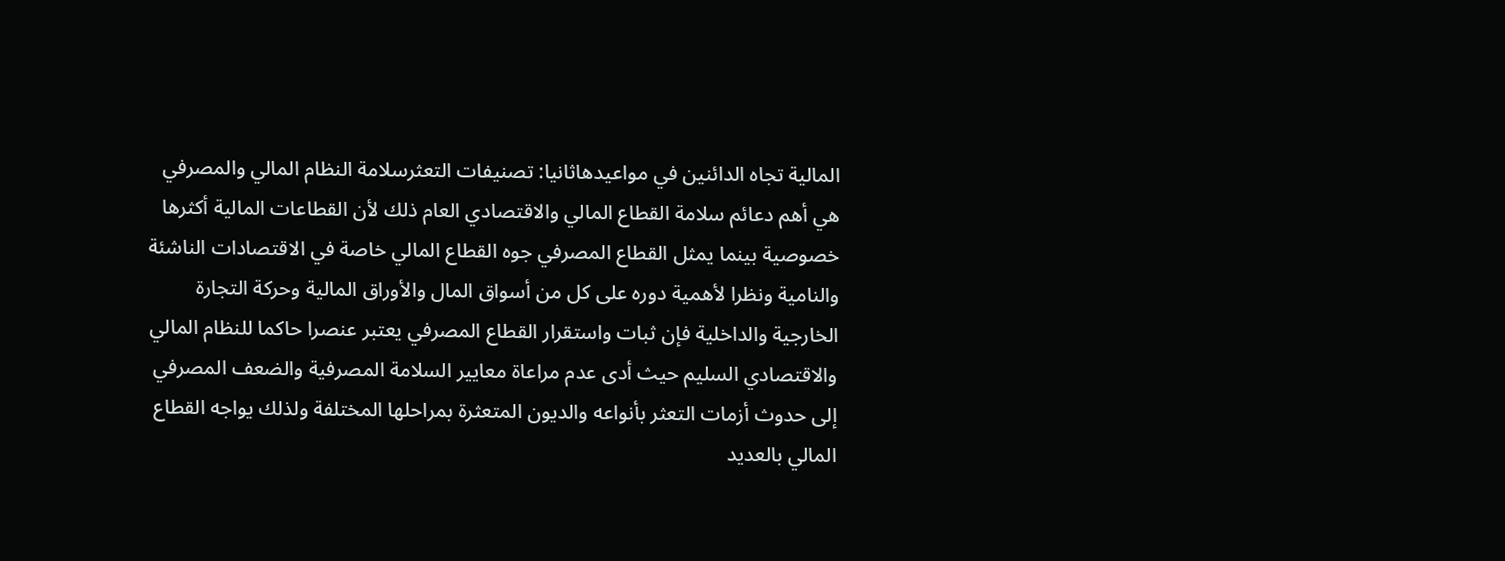المالية تجاه الدائنين في مواعيدهاثانيا: تصنيفات التعثرسلامة النظام المالي والمصرفي هي أهم دعائم سلامة القطاع المالي والاقتصادي العام ذلك لأن القطاعات المالية أكثرها خصوصية بينما يمثل القطاع المصرفي جوه القطاع المالي خاصة في الاقتصادات الناشئة والنامية ونظرا لأهمية دوره على كل من أسواق المال والأوراق المالية وحركة التجارة الخارجية والداخلية فإن ثبات واستقرار القطاع المصرفي يعتبر عنصرا حاكما للنظام المالي والاقتصادي السليم حيث أدى عدم مراعاة معايير السلامة المصرفية والضعف المصرفي إلى حدوث أزمات التعثر بأنواعه والديون المتعثرة بمراحلها المختلفة ولذلك يواجه القطاع المالي بالعديد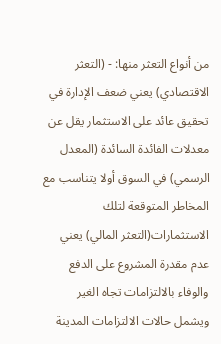من أنواع التعثر منها: - (التعثر الاقتصادي) يعني ضعف الإدارة في تحقيق عائد على الاستثمار يقل عن معدلات الفائدة السائدة (المعدل الرسمي) في السوق أولا يتناسب مع المخاطر المتوقعة لتلك الاستثمارات(التعثر المالي) يعني عدم مقدرة المشروع على الدفع والوفاء بالالتزامات تجاه الغير ويشمل حالات الالتزامات المدينة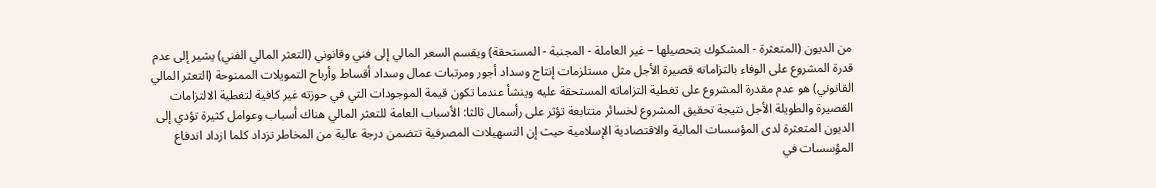من الديون (المتعثرة - المشكوك بتحصيلها – غير العاملة - المجنبة - المستحقة) ويقسم السعر المالي إلى فني وقانوني (التعثر المالي الفني) يشير إلى عدم قدرة المشروع على الوفاء بالتزاماته قصيرة الأجل مثل مستلزمات إنتاج وسداد أجور ومرتبات عمال وسداد أقساط وأرباح التمويلات الممنوحة (التعثر المالي القانوني) هو عدم مقدرة المشروع على تغطية التزاماته المستحقة عليه وينشأ عندما تكون قيمة الموجودات التي في حوزته غير كافية لتغطية الالتزامات القصيرة والطويلة الأجل نتيجة تحقيق المشروع لخسائر متتابعة تؤثر على رأسمال ثالثا: الأسباب العامة للتعثر المالي هناك أسباب وعوامل كثيرة تؤدي إلى الديون المتعثرة لدى المؤسسات المالية والاقتصادية الإسلامية حيث إن التسهيلات المصرفية تتضمن درجة عالية من المخاطر تزداد كلما ازداد اندفاع المؤسسات في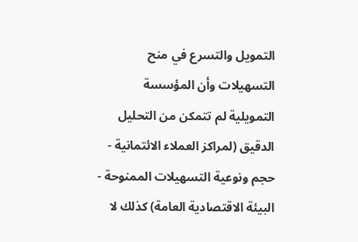التمويل والتسرع في منح التسهيلات وأن المؤسسة التمويلية لم تتمكن من التحليل الدقيق (لمراكز العملاء الائتمانية - حجم ونوعية التسهيلات الممنوحة - البيئة الاقتصادية العامة) كذلك لا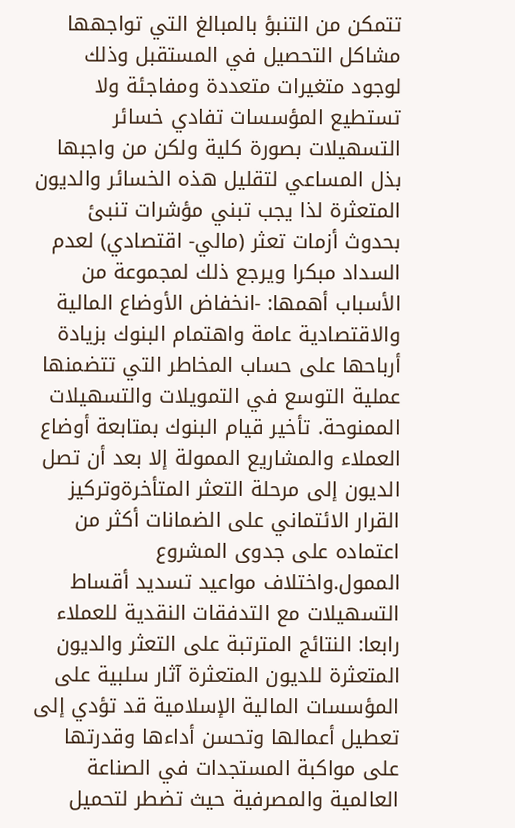تتمكن من التنبؤ بالمبالغ التي تواجهها مشاكل التحصيل في المستقبل وذلك لوجود متغيرات متعددة ومفاجئة ولا تستطيع المؤسسات تفادي خسائر التسهيلات بصورة كلية ولكن من واجبها بذل المساعي لتقليل هذه الخسائر والديون المتعثرة لذا يجب تبني مؤشرات تنبئ بحدوث أزمات تعثر (مالي- اقتصادي) لعدم السداد مبكرا ويرجع ذلك لمجموعة من الأسباب أهمها: -انخفاض الأوضاع المالية والاقتصادية عامة واهتمام البنوك بزيادة أرباحها على حساب المخاطر التي تتضمنها عملية التوسع في التمويلات والتسهيلات الممنوحة. تأخير قيام البنوك بمتابعة أوضاع العملاء والمشاريع الممولة إلا بعد أن تصل الديون إلى مرحلة التعثر المتأخرةوتركيز القرار الائتماني على الضمانات أكثر من اعتماده على جدوى المشروع الممول.واختلاف مواعيد تسديد أقساط التسهيلات مع التدفقات النقدية للعملاء رابعا: النتائج المترتبة على التعثر والديون المتعثرة للديون المتعثرة آثار سلبية على المؤسسات المالية الإسلامية قد تؤدي إلى تعطيل أعمالها وتحسن أداءها وقدرتها على مواكبة المستجدات في الصناعة العالمية والمصرفية حيث تضطر لتحميل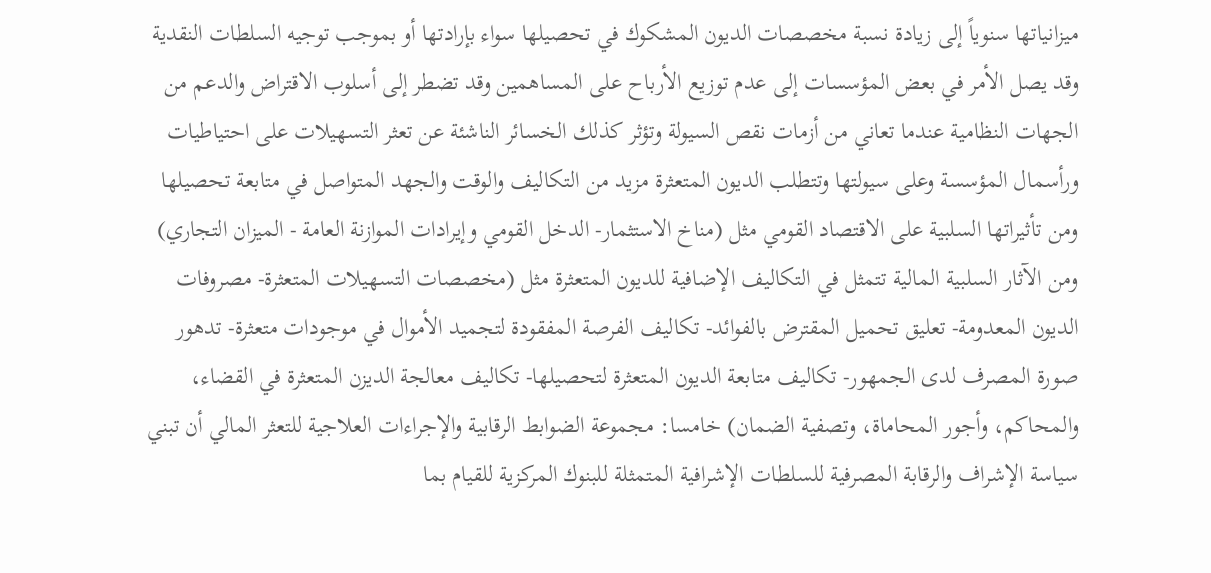ميزانياتها سنوياً إلى زيادة نسبة مخصصات الديون المشكوك في تحصيلها سواء بإرادتها أو بموجب توجيه السلطات النقدية وقد يصل الأمر في بعض المؤسسات إلى عدم توزيع الأرباح على المساهمين وقد تضطر إلى أسلوب الاقتراض والدعم من الجهات النظامية عندما تعاني من أزمات نقص السيولة وتؤثر كذلك الخسائر الناشئة عن تعثر التسهيلات على احتياطيات ورأسمال المؤسسة وعلى سيولتها وتتطلب الديون المتعثرة مزيد من التكاليف والوقت والجهد المتواصل في متابعة تحصيلها ومن تأثيراتها السلبية على الاقتصاد القومي مثل (مناخ الاستثمار- الدخل القومي وإيرادات الموازنة العامة - الميزان التجاري) ومن الآثار السلبية المالية تتمثل في التكاليف الإضافية للديون المتعثرة مثل (مخصصات التسهيلات المتعثرة- مصروفات الديون المعدومة- تعليق تحميل المقترض بالفوائد- تكاليف الفرصة المفقودة لتجميد الأموال في موجودات متعثرة- تدهور صورة المصرف لدى الجمهور- تكاليف متابعة الديون المتعثرة لتحصيلها- تكاليف معالجة الديزن المتعثرة في القضاء، والمحاكم، وأجور المحاماة، وتصفية الضمان) خامسا: مجموعة الضوابط الرقابية والإجراءات العلاجية للتعثر المالي أن تبني سياسة الإشراف والرقابة المصرفية للسلطات الإشرافية المتمثلة للبنوك المركزية للقيام بما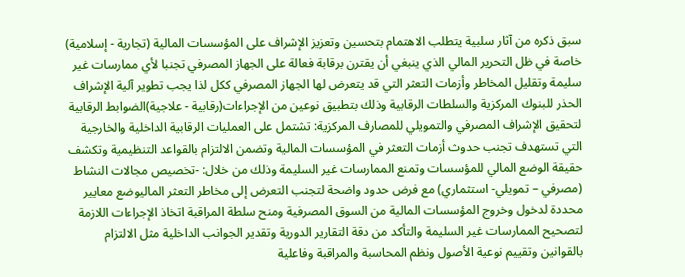سبق ذكره من آثار سلبية يتطلب الاهتمام بتحسين وتعزيز الإشراف على المؤسسات المالية (تجارية - إسلامية) خاصة في ظل التحرير المالي الذي ينبغي أن يقترن برقابة فعالة على الجهاز المصرفي تجنبا لأي ممارسات غير سليمة وتقليل المخاطر وأزمات التعثر التي قد يتعرض لها الجهاز المصرفي ككل لذا يجب تطوير آلية الإشراف الحذر للبنوك المركزية والسلطات الرقابية وذلك بتطبيق نوعين من الإجراءات(رقابية - علاجية)الضوابط الرقابية لتحقيق الإشراف المصرفي والتمويلي للمصارف المركزية: تشتمل على العمليات الرقابية الداخلية والخارجية التي تستهدف تجنب حدوث أزمات التعثر في المؤسسات المالية وتضمن الالتزام بالقواعد التنظيمية وتكشف حقيقة الوضع المالي للمؤسسات وتمنع الممارسات غير السليمة وذلك من خلال: -تخصيص مجالات النشاط (مصرفي – تمويلي- استثماري) مع فرض حدود واضحة لتجنب التعرض إلى مخاطر التعثر الماليوضع معايير محددة لدخول وخروج المؤسسات المالية من السوق المصرفية ومنح سلطة المراقبة اتخاذ الإجراءات اللازمة لتصحيح الممارسات غير السليمة والتأكد من دقة التقارير الدورية وتقدير الجوانب الداخلية مثل الالتزام بالقوانين وتقييم نوعية الأصول ونظم المحاسبة والمراقبة وفاعلية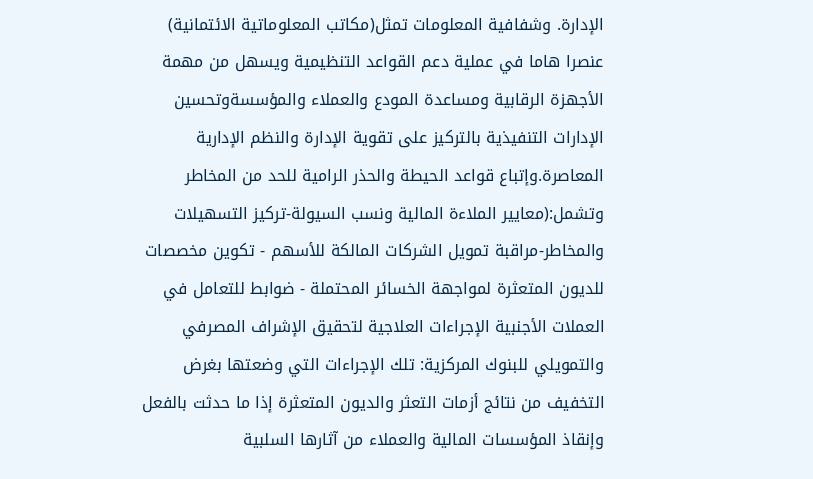الإدارة. وشفافية المعلومات تمثل(مكاتب المعلوماتية الائتمانية) عنصرا هاما في عملية دعم القواعد التنظيمية ويسهل من مهمة الأجهزة الرقابية ومساعدة المودع والعملاء والمؤسسةوتحسين الإدارات التنفيذية بالتركيز على تقوية الإدارة والنظم الإدارية المعاصرة.وإتباع قواعد الحيطة والحذر الرامية للحد من المخاطر وتشمل:(معايير الملاءة المالية ونسب السيولة-تركيز التسهيلات والمخاطر-مراقبة تمويل الشركات المالكة للأسهم - تكوين مخصصات للديون المتعثرة لمواجهة الخسائر المحتملة - ضوابط للتعامل في العملات الأجنبية الإجراءات العلاجية لتحقيق الإشراف المصرفي والتمويلي للبنوك المركزية: تلك الإجراءات التي وضعتها بغرض التخفيف من نتائج أزمات التعثر والديون المتعثرة إذا ما حدثت بالفعل وإنقاذ المؤسسات المالية والعملاء من آثارها السلبية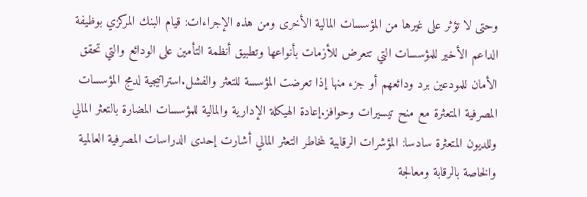وحتى لا تؤثر على غيرها من المؤسسات المالية الأخرى ومن هذه الإجراءات: قيام البنك المركزي بوظيفة الداعم الأخير للمؤسسات التي تتعرض للأزمات بأنواعها وتطبيق أنظمة التأمين على الودائع والتي تحقق الأمان للمودعين برد ودائعهم أو جزء منها إذا تعرضت المؤسسة للتعثر والفشل.استراتيجية لدمج المؤسسات المصرفية المتعثرة مع منح تيسيرات وحوافز.إعادة الهيكلة الإدارية والمالية للمؤسسات المضارة بالتعثر المالي وللديون المتعثرة سادسا: المؤشرات الرقابية لمخاطر التعثر المالي أشارت إحدى الدراسات المصرفية العالمية والخاصة بالرقابة ومعالجة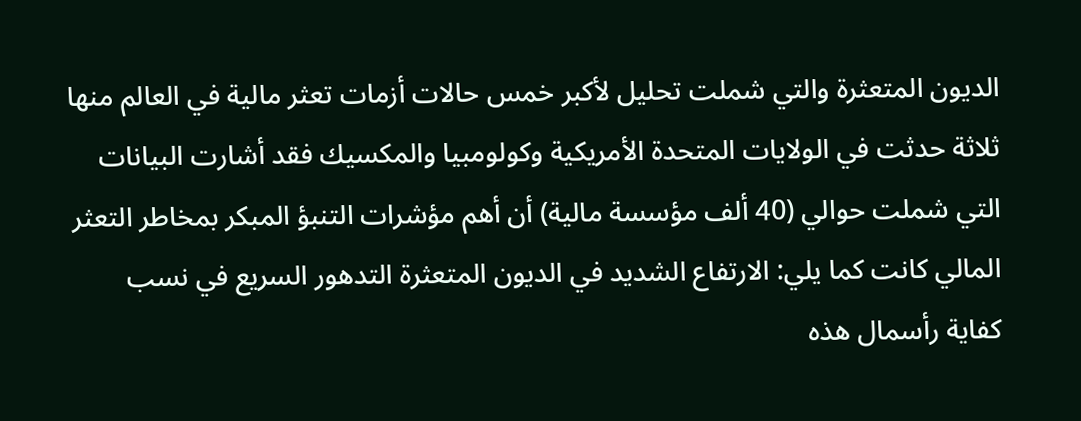الديون المتعثرة والتي شملت تحليل لأكبر خمس حالات أزمات تعثر مالية في العالم منها ثلاثة حدثت في الولايات المتحدة الأمريكية وكولومبيا والمكسيك فقد أشارت البيانات التي شملت حوالي (40 ألف مؤسسة مالية) أن أهم مؤشرات التنبؤ المبكر بمخاطر التعثر المالي كانت كما يلي: الارتفاع الشديد في الديون المتعثرة التدهور السريع في نسب كفاية رأسمال هذه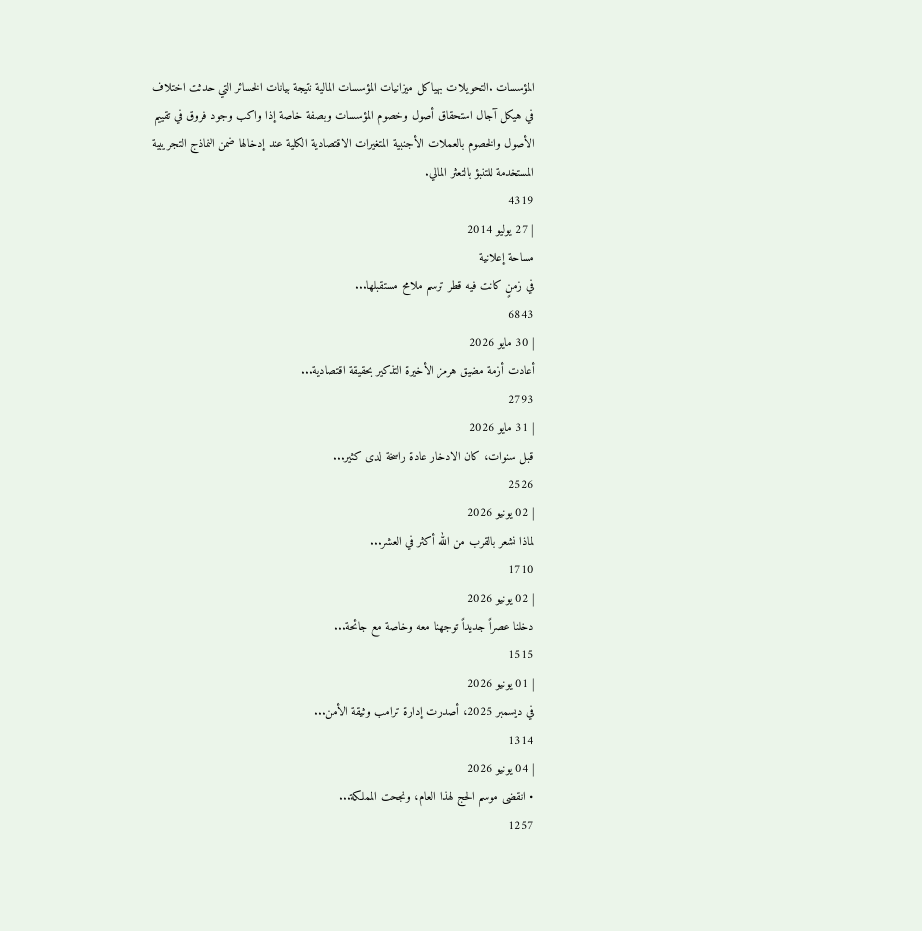المؤسسات .التحويلات بهياكل ميزانيات المؤسسات المالية نتيجة بيانات الخسائر التي حدثت اختلاف في هيكل آجال استحقاق أصول وخصوم المؤسسات وبصفة خاصة إذا واكب وجود فروق في تقييم الأصول والخصوم بالعملات الأجنبية المتغيرات الاقتصادية الكلية عند إدخالها ضمن النماذج التجريبية المستخدمة للتنبؤ بالتعثر المالي.
4319
| 27 يوليو 2014
مساحة إعلانية
في زمنٍ كانت فيه قطر ترسم ملامح مستقبلها...
6843
| 30 مايو 2026
أعادت أزمة مضيق هرمز الأخيرة التذكير بحقيقة اقتصادية...
2793
| 31 مايو 2026
قبل سنوات، كان الادخار عادة راسخة لدى كثير...
2526
| 02 يونيو 2026
لماذا نشعر بالقرب من الله أكثر في العشر...
1710
| 02 يونيو 2026
دخلنا عصراً جديداً توجهنا معه وخاصة مع جائحة...
1515
| 01 يونيو 2026
في ديسمبر 2025، أصدرت إدارة ترامب وثيقة الأمن...
1314
| 04 يونيو 2026
• انقضى موسم الحج لهذا العام، ونجحت المملكة...
1257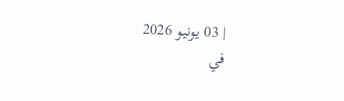| 03 يونيو 2026
في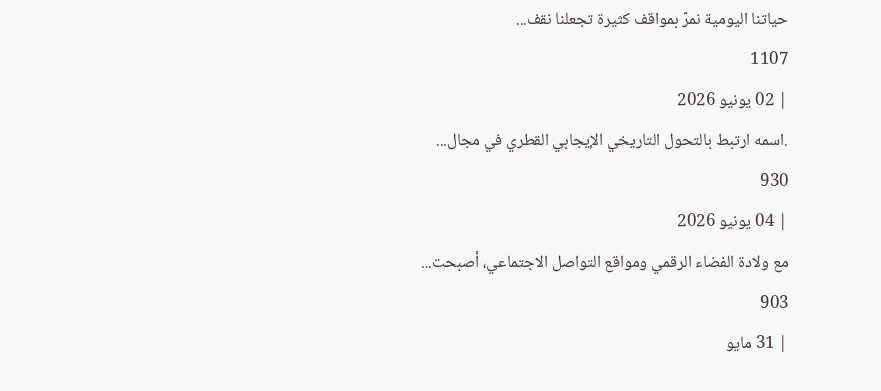حياتنا اليومية نمرّ بمواقف كثيرة تجعلنا نقف...
1107
| 02 يونيو 2026
.اسمه ارتبط بالتحول التاريخي الإيجابي القطري في مجال...
930
| 04 يونيو 2026
مع ولادة الفضاء الرقمي ومواقع التواصل الاجتماعي، أصبحت...
903
| 31 مايو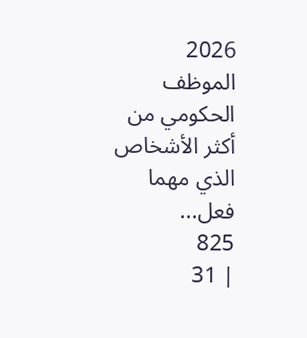2026
الموظف الحكومي من أكثر الأشخاص الذي مهما فعل...
825
| 31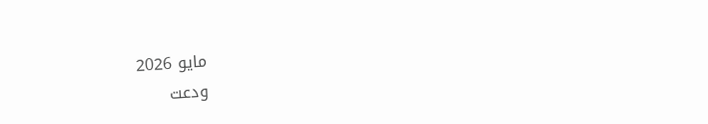مايو 2026
ودعت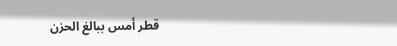قطر أمس ببالغ الحزن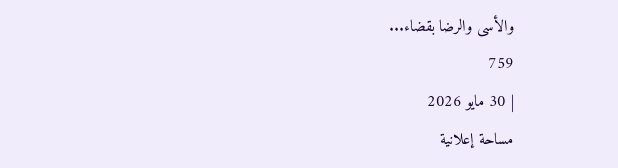والأسى والرضا بقضاء...
759
| 30 مايو 2026
مساحة إعلانية